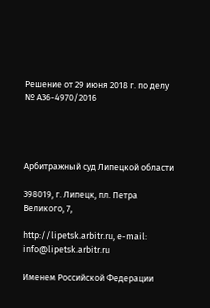Решение от 29 июня 2018 г. по делу № А36-4970/2016




Арбитражный суд Липецкой области

398019, г. Липецк, пл. Петра Великого, 7,

http://lipetsk.arbitr.ru, е-mail: info@lipetsk.arbitr.ru

Именем Российской Федерации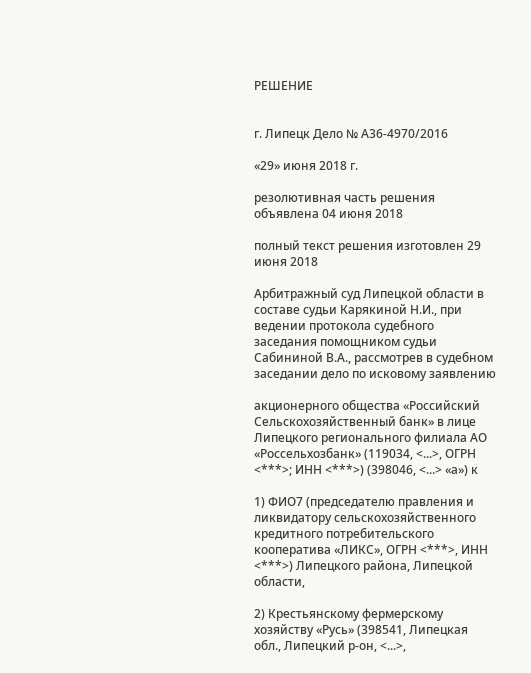РЕШЕНИЕ


г. Липецк Дело № А36-4970/2016

«29» июня 2018 г.

резолютивная часть решения объявлена 04 июня 2018

полный текст решения изготовлен 29 июня 2018

Арбитражный суд Липецкой области в составе судьи Карякиной Н.И., при ведении протокола судебного заседания помощником судьи Сабининой В.А., рассмотрев в судебном заседании дело по исковому заявлению

акционерного общества «Российский Сельскохозяйственный банк» в лице Липецкого регионального филиала АО «Россельхозбанк» (119034, <...>, ОГРН <***>; ИНН <***>) (398046, <...> «а») к

1) ФИО7 (председателю правления и ликвидатору сельскохозяйственного кредитного потребительского кооператива «ЛИКС», ОГРН <***>, ИНН <***>) Липецкого района, Липецкой области,

2) Крестьянскому фермерскому хозяйству «Русь» (398541, Липецкая обл., Липецкий р-он, <...>,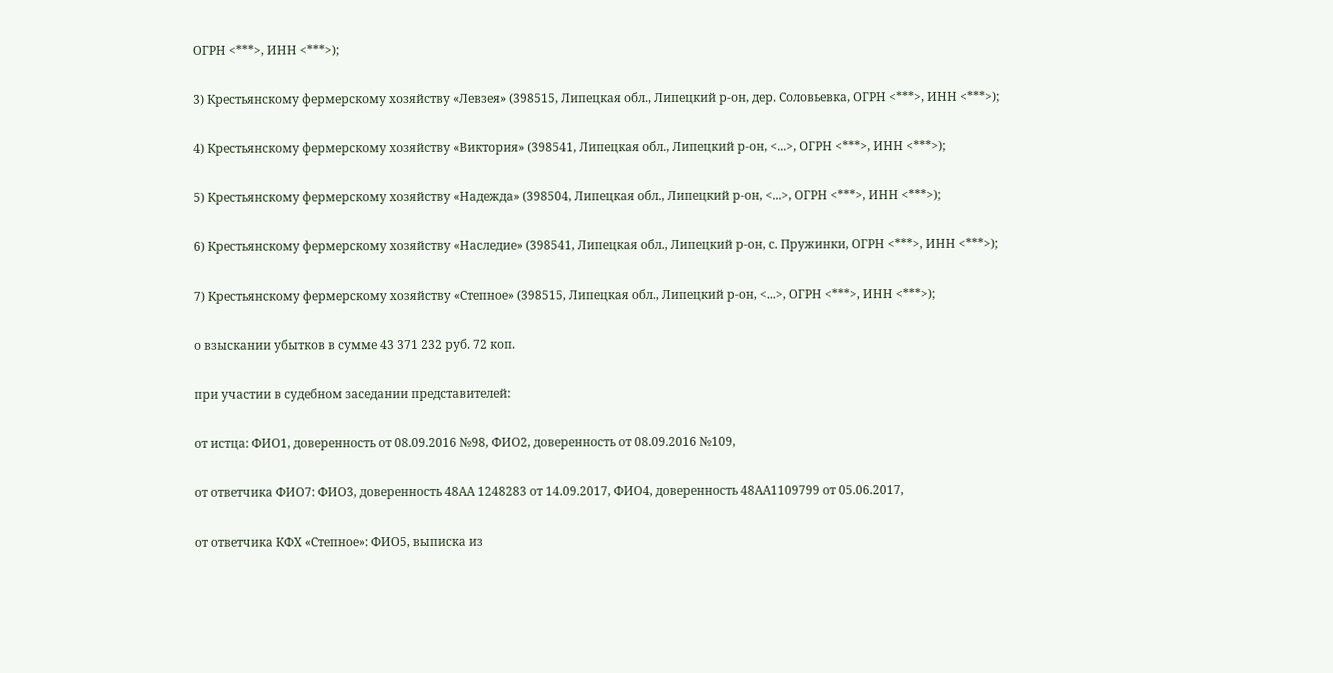ОГРН <***>, ИНН <***>);

3) Крестьянскому фермерскому хозяйству «Левзея» (398515, Липецкая обл., Липецкий р-он, дер. Соловьевка, ОГРН <***>, ИНН <***>);

4) Крестьянскому фермерскому хозяйству «Виктория» (398541, Липецкая обл., Липецкий р-он, <...>, ОГРН <***>, ИНН <***>);

5) Крестьянскому фермерскому хозяйству «Надежда» (398504, Липецкая обл., Липецкий р-он, <...>, ОГРН <***>, ИНН <***>);

6) Крестьянскому фермерскому хозяйству «Наследие» (398541, Липецкая обл., Липецкий р-он, с. Пружинки, ОГРН <***>, ИНН <***>);

7) Крестьянскому фермерскому хозяйству «Степное» (398515, Липецкая обл., Липецкий р-он, <...>, ОГРН <***>, ИНН <***>);

о взыскании убытков в сумме 43 371 232 руб. 72 коп.

при участии в судебном заседании представителей:

от истца: ФИО1, доверенность от 08.09.2016 №98, ФИО2, доверенность от 08.09.2016 №109,

от ответчика ФИО7: ФИО3, доверенность 48АА 1248283 от 14.09.2017, ФИО4, доверенность 48АА1109799 от 05.06.2017,

от ответчика КФХ «Степное»: ФИО5, выписка из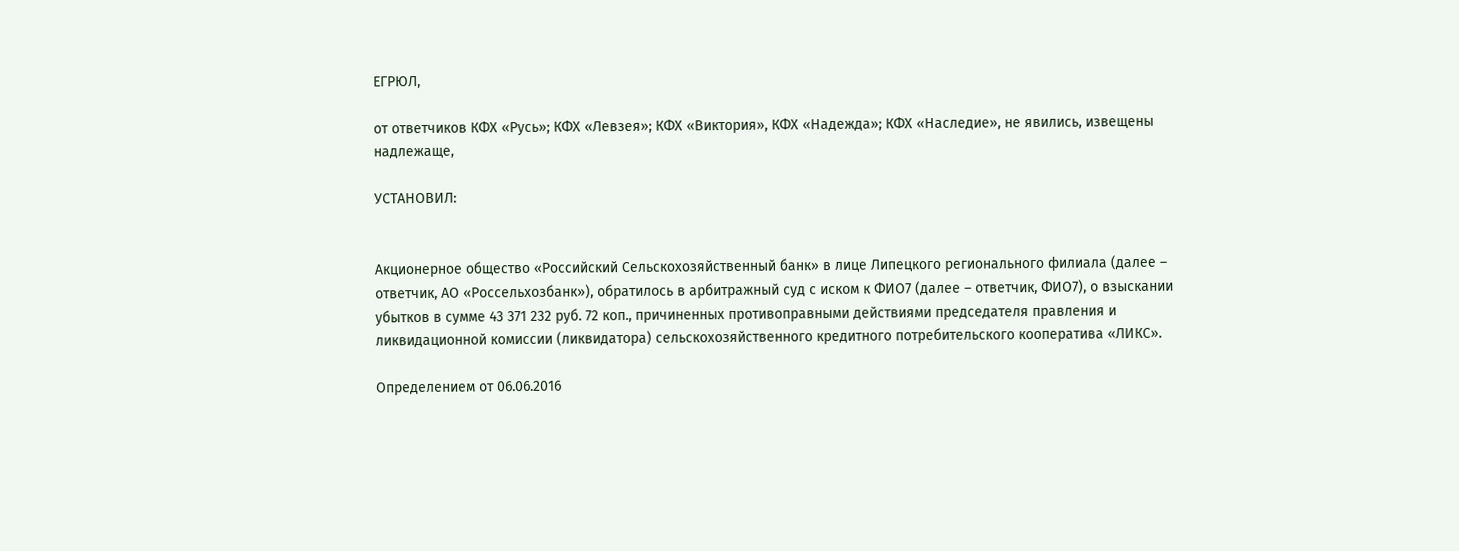ЕГРЮЛ,

от ответчиков КФХ «Русь»; КФХ «Левзея»; КФХ «Виктория», КФХ «Надежда»; КФХ «Наследие», не явились, извещены надлежаще,

УСТАНОВИЛ:


Акционерное общество «Российский Сельскохозяйственный банк» в лице Липецкого регионального филиала (далее – ответчик, АО «Россельхозбанк»), обратилось в арбитражный суд с иском к ФИО7 (далее – ответчик, ФИО7), о взыскании убытков в сумме 43 371 232 руб. 72 коп., причиненных противоправными действиями председателя правления и ликвидационной комиссии (ликвидатора) сельскохозяйственного кредитного потребительского кооператива «ЛИКС».

Определением от 06.06.2016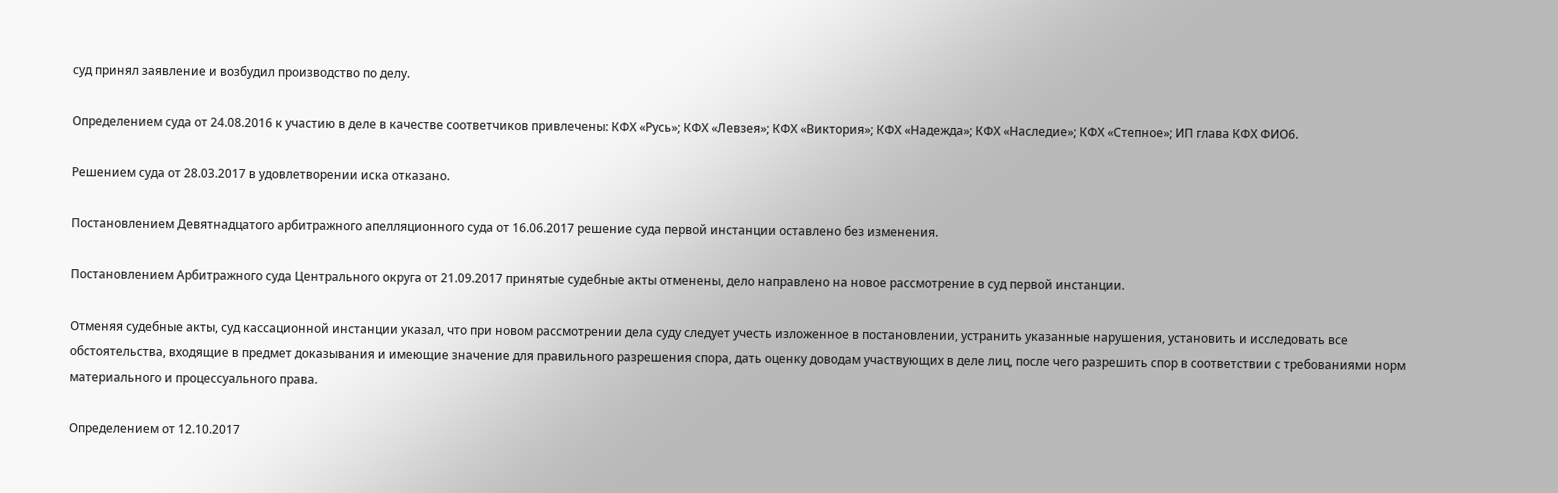суд принял заявление и возбудил производство по делу.

Определением суда от 24.08.2016 к участию в деле в качестве соответчиков привлечены: КФХ «Русь»; КФХ «Левзея»; КФХ «Виктория»; КФХ «Надежда»; КФХ «Наследие»; КФХ «Степное»; ИП глава КФХ ФИО6.

Решением суда от 28.03.2017 в удовлетворении иска отказано.

Постановлением Девятнадцатого арбитражного апелляционного суда от 16.06.2017 решение суда первой инстанции оставлено без изменения.

Постановлением Арбитражного суда Центрального округа от 21.09.2017 принятые судебные акты отменены, дело направлено на новое рассмотрение в суд первой инстанции.

Отменяя судебные акты, суд кассационной инстанции указал, что при новом рассмотрении дела суду следует учесть изложенное в постановлении, устранить указанные нарушения, установить и исследовать все обстоятельства, входящие в предмет доказывания и имеющие значение для правильного разрешения спора, дать оценку доводам участвующих в деле лиц, после чего разрешить спор в соответствии с требованиями норм материального и процессуального права.

Определением от 12.10.2017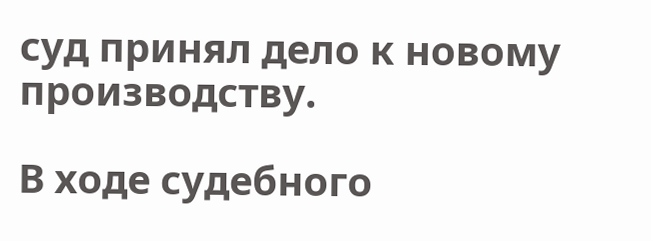суд принял дело к новому производству.

В ходе судебного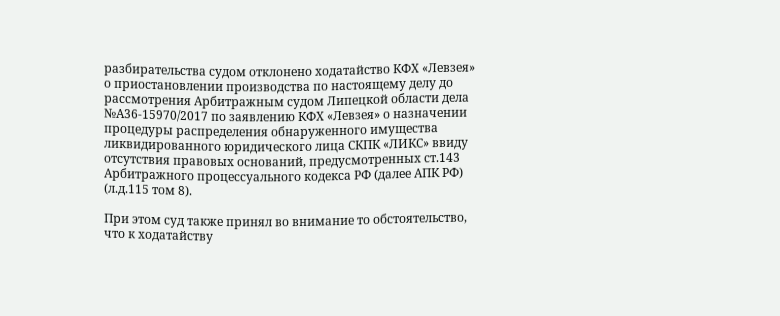разбирательства судом отклонено ходатайство КФХ «Левзея» о приостановлении производства по настоящему делу до рассмотрения Арбитражным судом Липецкой области дела №А36-15970/2017 по заявлению КФХ «Левзея» о назначении процедуры распределения обнаруженного имущества ликвидированного юридического лица СКПК «ЛИКС» ввиду отсутствия правовых оснований, предусмотренных ст.143 Арбитражного процессуального кодекса РФ (далее АПК РФ) (л.д.115 том 8).

При этом суд также принял во внимание то обстоятельство, что к ходатайству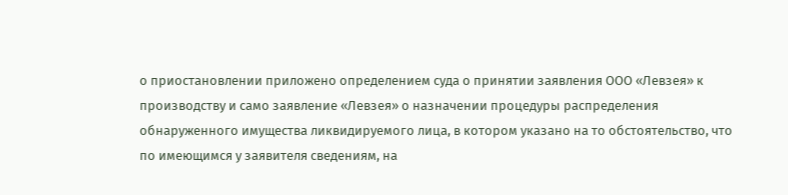о приостановлении приложено определением суда о принятии заявления ООО «Левзея» к производству и само заявление «Левзея» о назначении процедуры распределения обнаруженного имущества ликвидируемого лица, в котором указано на то обстоятельство, что по имеющимся у заявителя сведениям, на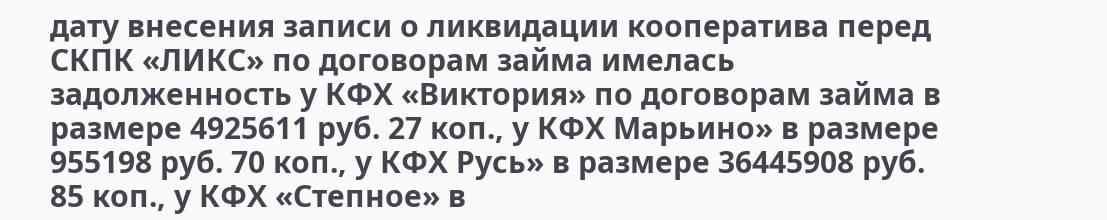дату внесения записи о ликвидации кооператива перед СКПК «ЛИКС» по договорам займа имелась задолженность у КФХ «Виктория» по договорам займа в размере 4925611 руб. 27 коп., у КФХ Марьино» в размере 955198 руб. 70 коп., у КФХ Русь» в размере 36445908 руб. 85 коп., у КФХ «Степное» в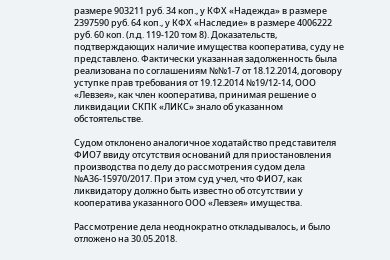размере 903211 руб. 34 коп., у КФХ «Надежда» в размере 2397590 руб. 64 коп., у КФХ «Наследие» в размере 4006222 руб. 60 коп. (л.д. 119-120 том 8). Доказательств, подтверждающих наличие имущества кооператива, суду не представлено. Фактически указанная задолженность была реализована по соглашениям №№1-7 от 18.12.2014, договору уступке прав требования от 19.12.2014 №19/12-14, ООО «Левзея», как член кооператива, принимая решение о ликвидации СКПК «ЛИКС» знало об указанном обстоятельстве.

Судом отклонено аналогичное ходатайство представителя ФИО7 ввиду отсутствия оснований для приостановления производства по делу до рассмотрения судом дела №А36-15970/2017. При этом суд учел, что ФИО7, как ликвидатору должно быть известно об отсутствии у кооператива указанного ООО «Левзея» имущества.

Рассмотрение дела неоднократно откладывалось, и было отложено на 30.05.2018.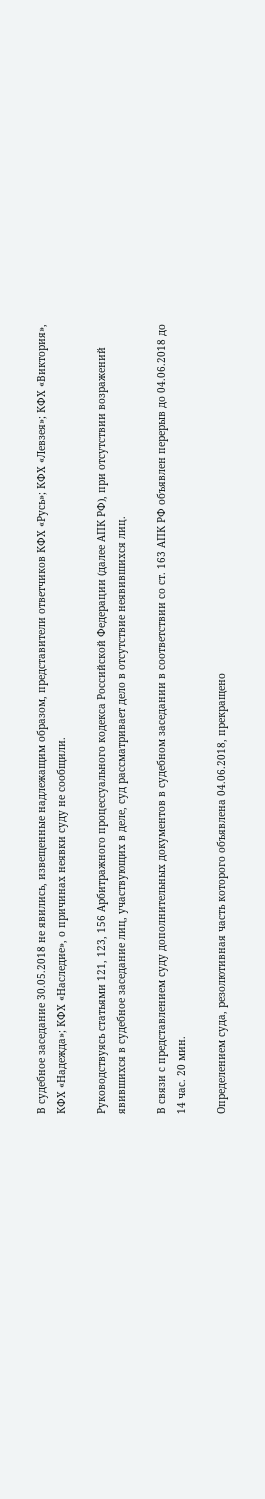В судебное заседание 30.05.2018 не явились, извещенные надлежащим образом, представители ответчиков КФХ «Русь»; КФХ «Левзея»; КФХ «Виктория», КФХ «Надежда»; КФХ «Наследие», о причинах неявки суду не сообщили.

Руководствуясь статьями 121, 123, 156 Арбитражного процессуального кодекса Российской Федерации (далее АПК РФ), при отсутствии возражений явившихся в судебное заседание лиц, участвующих в деле, суд рассматривает дело в отсутствие неявившихся лиц.

В связи с представлением суду дополнительных документов в судебном заседании в соответствии со ст. 163 АПК РФ объявлен перерыв до 04.06.2018 до 14 час. 20 мин.

Определением суда, резолютивная часть которого объявлена 04.06.2018, прекращено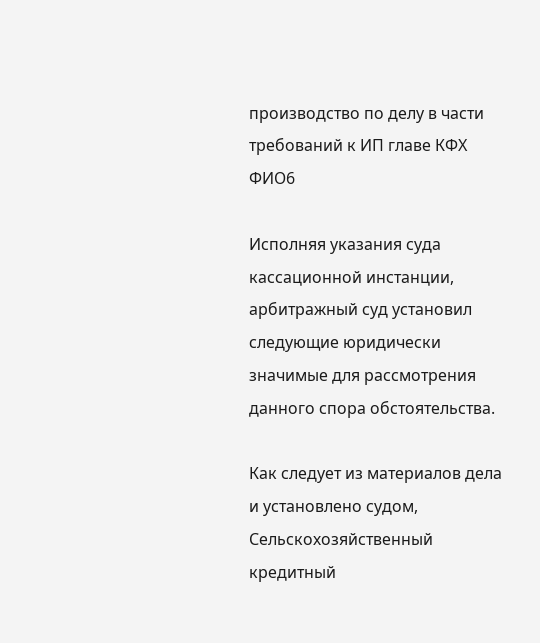производство по делу в части требований к ИП главе КФХ ФИО6

Исполняя указания суда кассационной инстанции, арбитражный суд установил следующие юридически значимые для рассмотрения данного спора обстоятельства.

Как следует из материалов дела и установлено судом, Сельскохозяйственный кредитный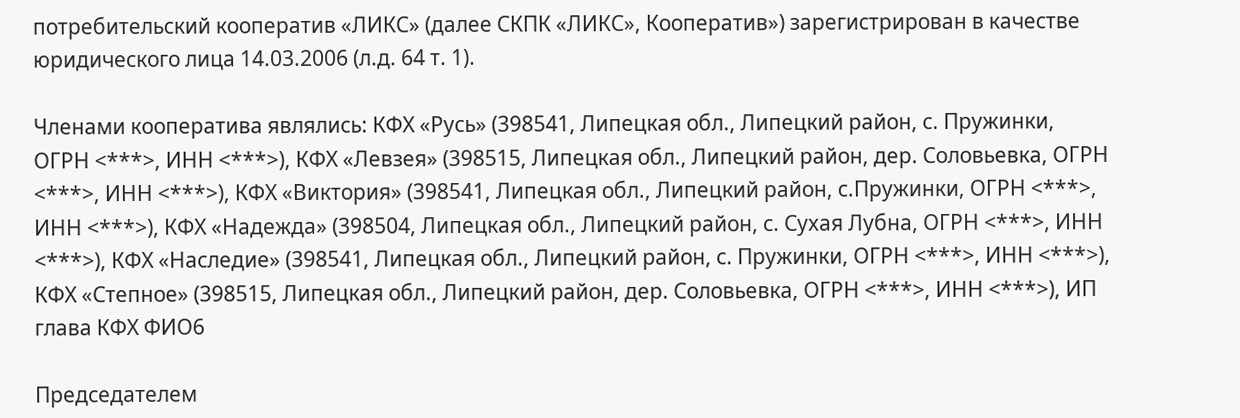потребительский кооператив «ЛИКС» (далее СКПК «ЛИКС», Кооператив») зарегистрирован в качестве юридического лица 14.03.2006 (л.д. 64 т. 1).

Членами кооператива являлись: КФХ «Русь» (398541, Липецкая обл., Липецкий район, с. Пружинки, ОГРН <***>, ИНН <***>), КФХ «Левзея» (398515, Липецкая обл., Липецкий район, дер. Соловьевка, ОГРН <***>, ИНН <***>), КФХ «Виктория» (398541, Липецкая обл., Липецкий район, с.Пружинки, ОГРН <***>, ИНН <***>), КФХ «Надежда» (398504, Липецкая обл., Липецкий район, с. Сухая Лубна, ОГРН <***>, ИНН <***>), КФХ «Наследие» (398541, Липецкая обл., Липецкий район, с. Пружинки, ОГРН <***>, ИНН <***>), КФХ «Степное» (398515, Липецкая обл., Липецкий район, дер. Соловьевка, ОГРН <***>, ИНН <***>), ИП глава КФХ ФИО6

Председателем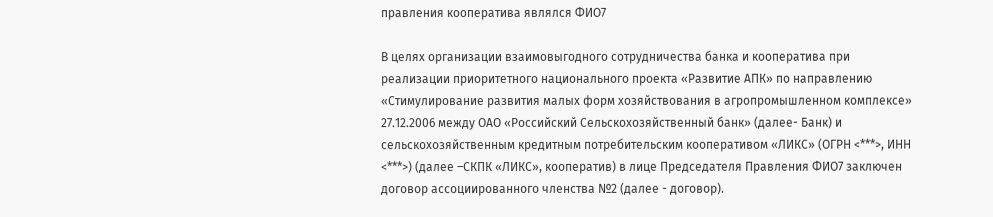правления кооператива являлся ФИО7

В целях организации взаимовыгодного сотрудничества банка и кооператива при реализации приоритетного национального проекта «Развитие АПК» по направлению «Стимулирование развития малых форм хозяйствования в агропромышленном комплексе» 27.12.2006 между ОАО «Российский Сельскохозяйственный банк» (далее- Банк) и сельскохозяйственным кредитным потребительским кооперативом «ЛИКС» (ОГРН <***>, ИНН <***>) (далее –СКПК «ЛИКС», кооператив) в лице Председателя Правления ФИО7 заключен договор ассоциированного членства №2 (далее - договор).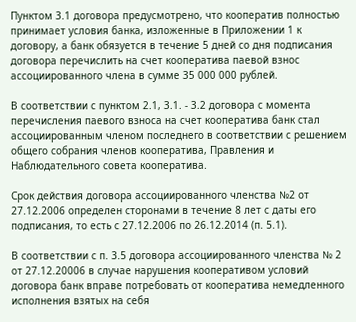Пунктом 3.1 договора предусмотрено, что кооператив полностью принимает условия банка, изложенные в Приложении 1 к договору, а банк обязуется в течение 5 дней со дня подписания договора перечислить на счет кооператива паевой взнос ассоциированного члена в сумме 35 000 000 рублей.

В соответствии с пунктом 2.1, 3.1. - 3.2 договора с момента перечисления паевого взноса на счет кооператива банк стал ассоциированным членом последнего в соответствии с решением общего собрания членов кооператива, Правления и Наблюдательного совета кооператива.

Срок действия договора ассоциированного членства №2 от 27.12.2006 определен сторонами в течение 8 лет с даты его подписания, то есть с 27.12.2006 по 26.12.2014 (п. 5.1).

В соответствии с п. 3.5 договора ассоциированного членства № 2 от 27.12.20006 в случае нарушения кооперативом условий договора банк вправе потребовать от кооператива немедленного исполнения взятых на себя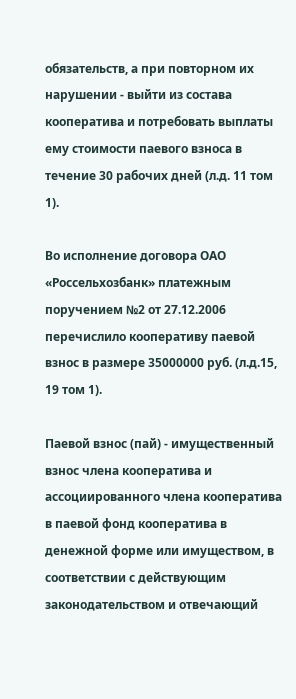обязательств, а при повторном их нарушении - выйти из состава кооператива и потребовать выплаты ему стоимости паевого взноса в течение 30 рабочих дней (л.д. 11 том 1).

Во исполнение договора ОАО «Россельхозбанк» платежным поручением №2 от 27.12.2006 перечислило кооперативу паевой взнос в размере 35000000 руб. (л.д.15, 19 том 1).

Паевой взнос (пай) - имущественный взнос члена кооператива и ассоциированного члена кооператива в паевой фонд кооператива в денежной форме или имуществом, в соответствии с действующим законодательством и отвечающий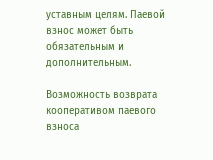уставным целям. Паевой взнос может быть обязательным и дополнительным.

Возможность возврата кооперативом паевого взноса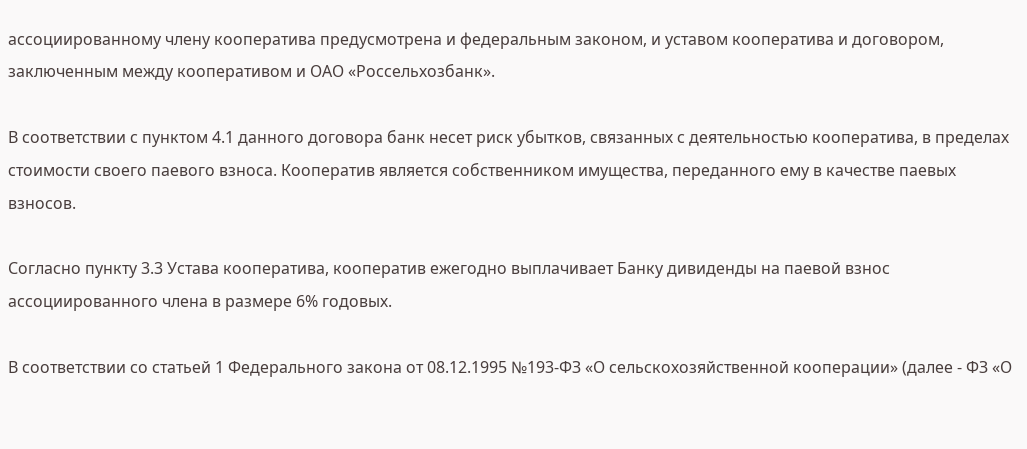ассоциированному члену кооператива предусмотрена и федеральным законом, и уставом кооператива и договором, заключенным между кооперативом и ОАО «Россельхозбанк».

В соответствии с пунктом 4.1 данного договора банк несет риск убытков, связанных с деятельностью кооператива, в пределах стоимости своего паевого взноса. Кооператив является собственником имущества, переданного ему в качестве паевых взносов.

Согласно пункту 3.3 Устава кооператива, кооператив ежегодно выплачивает Банку дивиденды на паевой взнос ассоциированного члена в размере 6% годовых.

В соответствии со статьей 1 Федерального закона от 08.12.1995 №193-ФЗ «О сельскохозяйственной кооперации» (далее - ФЗ «О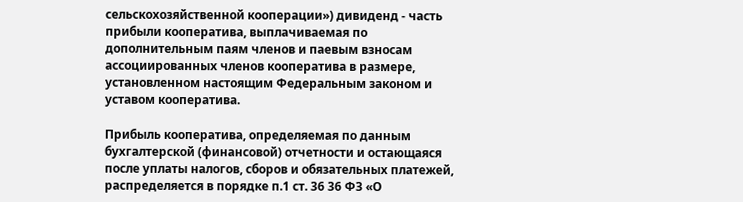сельскохозяйственной кооперации») дивиденд - часть прибыли кооператива, выплачиваемая по дополнительным паям членов и паевым взносам ассоциированных членов кооператива в размере, установленном настоящим Федеральным законом и уставом кооператива.

Прибыль кооператива, определяемая по данным бухгалтерской (финансовой) отчетности и остающаяся после уплаты налогов, сборов и обязательных платежей, распределяется в порядке п.1 ст. 36 36 ФЗ «О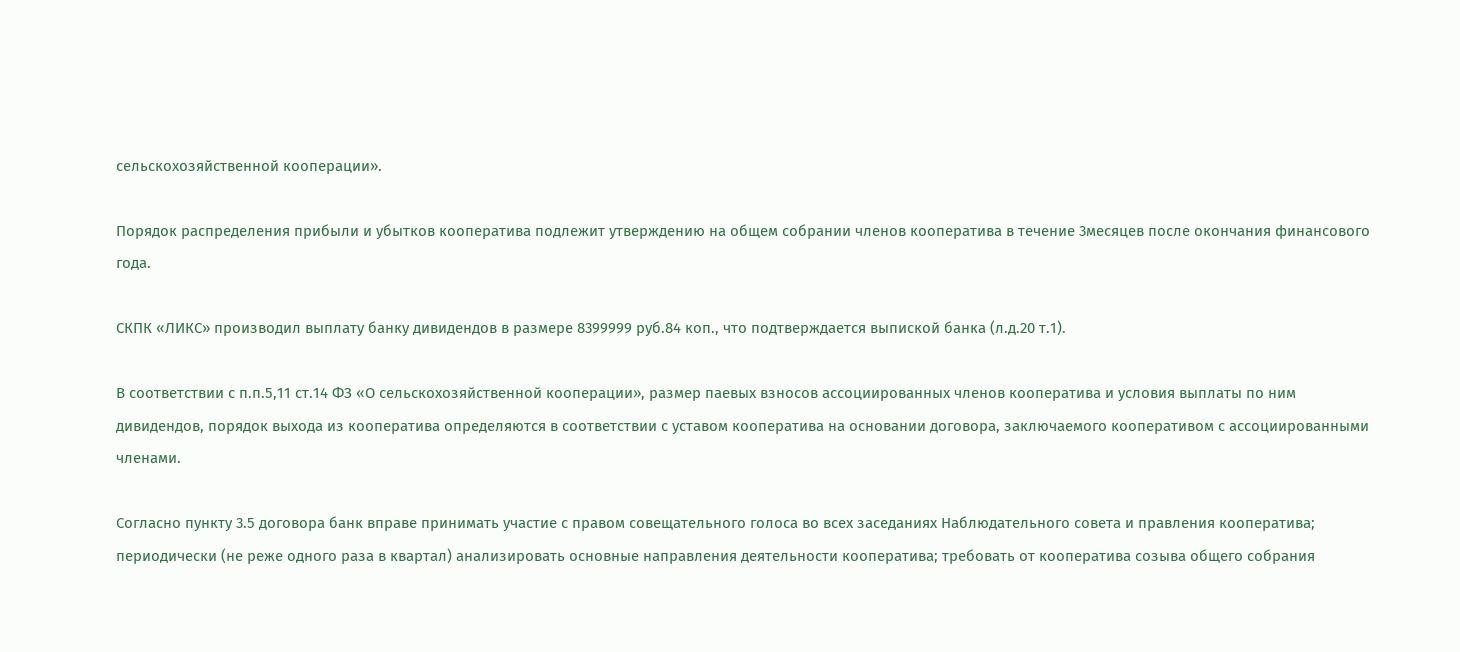сельскохозяйственной кооперации».

Порядок распределения прибыли и убытков кооператива подлежит утверждению на общем собрании членов кооператива в течение 3месяцев после окончания финансового года.

СКПК «ЛИКС» производил выплату банку дивидендов в размере 8399999 руб.84 коп., что подтверждается выпиской банка (л.д.20 т.1).

В соответствии с п.п.5,11 ст.14 ФЗ «О сельскохозяйственной кооперации», размер паевых взносов ассоциированных членов кооператива и условия выплаты по ним дивидендов, порядок выхода из кооператива определяются в соответствии с уставом кооператива на основании договора, заключаемого кооперативом с ассоциированными членами.

Согласно пункту 3.5 договора банк вправе принимать участие с правом совещательного голоса во всех заседаниях Наблюдательного совета и правления кооператива; периодически (не реже одного раза в квартал) анализировать основные направления деятельности кооператива; требовать от кооператива созыва общего собрания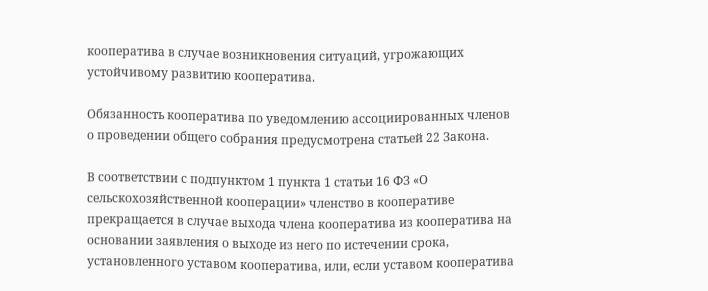кооператива в случае возникновения ситуаций, угрожающих устойчивому развитию кооператива.

Обязанность кооператива по уведомлению ассоциированных членов о проведении общего собрания предусмотрена статьей 22 Закона.

В соответствии с подпунктом 1 пункта 1 статьи 16 ФЗ «О сельскохозяйственной кооперации» членство в кооперативе прекращается в случае выхода члена кооператива из кооператива на основании заявления о выходе из него по истечении срока, установленного уставом кооператива, или, если уставом кооператива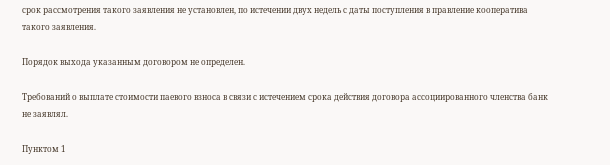срок рассмотрения такого заявления не установлен, по истечении двух недель с даты поступления в правление кооператива такого заявления.

Порядок выхода указанным договором не определен.

Требований о выплате стоимости паевого взноса в связи с истечением срока действия договора ассоциированного членства банк не заявлял.

Пунктом 1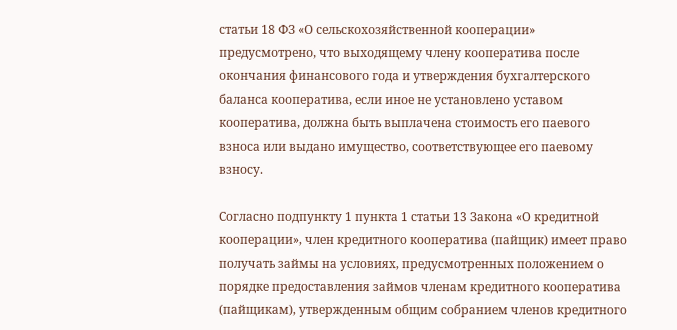статьи 18 ФЗ «О сельскохозяйственной кооперации» предусмотрено, что выходящему члену кооператива после окончания финансового года и утверждения бухгалтерского баланса кооператива, если иное не установлено уставом кооператива, должна быть выплачена стоимость его паевого взноса или выдано имущество, соответствующее его паевому взносу.

Согласно подпункту 1 пункта 1 статьи 13 Закона «О кредитной кооперации», член кредитного кооператива (пайщик) имеет право получать займы на условиях, предусмотренных положением о порядке предоставления займов членам кредитного кооператива (пайщикам), утвержденным общим собранием членов кредитного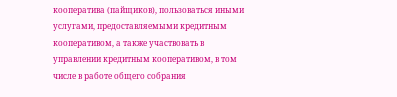кооператива (пайщиков), пользоваться иными услугами, предоставляемыми кредитным кооперативом, а также участвовать в управлении кредитным кооперативом, в том числе в работе общего собрания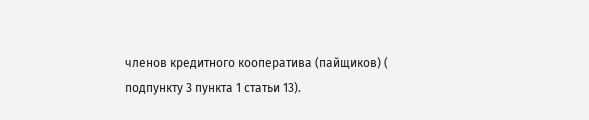членов кредитного кооператива (пайщиков) ( подпункту 3 пункта 1 статьи 13).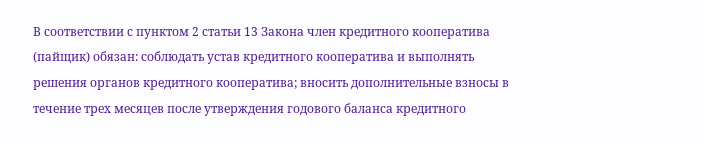В соответствии с пунктом 2 статьи 13 Закона член кредитного кооператива (пайщик) обязан: соблюдать устав кредитного кооператива и выполнять решения органов кредитного кооператива; вносить дополнительные взносы в течение трех месяцев после утверждения годового баланса кредитного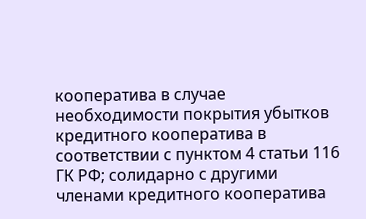кооператива в случае необходимости покрытия убытков кредитного кооператива в соответствии с пунктом 4 статьи 116 ГК РФ; солидарно с другими членами кредитного кооператива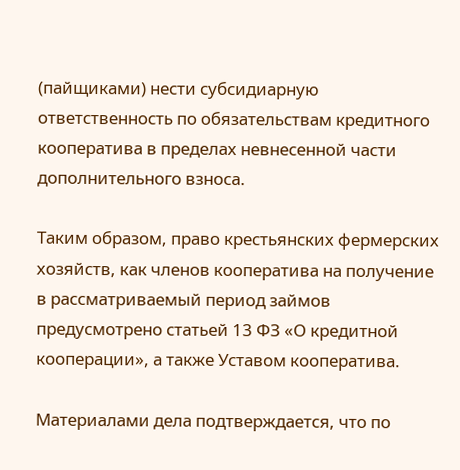(пайщиками) нести субсидиарную ответственность по обязательствам кредитного кооператива в пределах невнесенной части дополнительного взноса.

Таким образом, право крестьянских фермерских хозяйств, как членов кооператива на получение в рассматриваемый период займов предусмотрено статьей 13 ФЗ «О кредитной кооперации», а также Уставом кооператива.

Материалами дела подтверждается, что по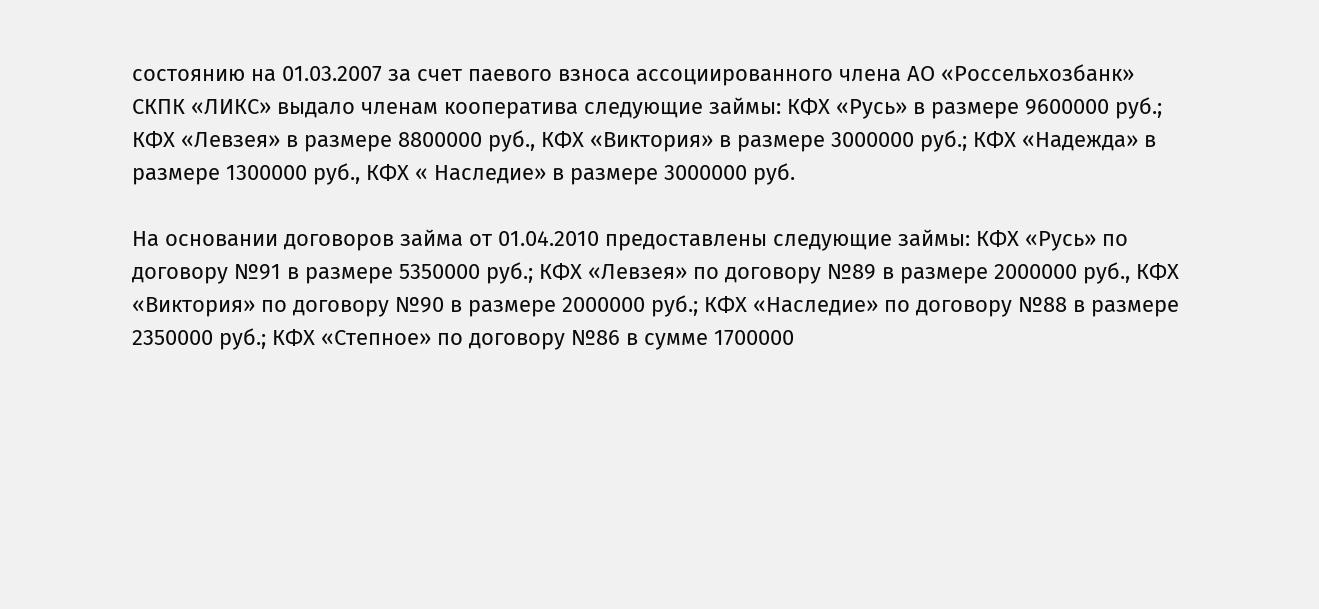состоянию на 01.03.2007 за счет паевого взноса ассоциированного члена АО «Россельхозбанк» СКПК «ЛИКС» выдало членам кооператива следующие займы: КФХ «Русь» в размере 9600000 руб.; КФХ «Левзея» в размере 8800000 руб., КФХ «Виктория» в размере 3000000 руб.; КФХ «Надежда» в размере 1300000 руб., КФХ « Наследие» в размере 3000000 руб.

На основании договоров займа от 01.04.2010 предоставлены следующие займы: КФХ «Русь» по договору №91 в размере 5350000 руб.; КФХ «Левзея» по договору №89 в размере 2000000 руб., КФХ «Виктория» по договору №90 в размере 2000000 руб.; КФХ «Наследие» по договору №88 в размере 2350000 руб.; КФХ «Степное» по договору №86 в сумме 1700000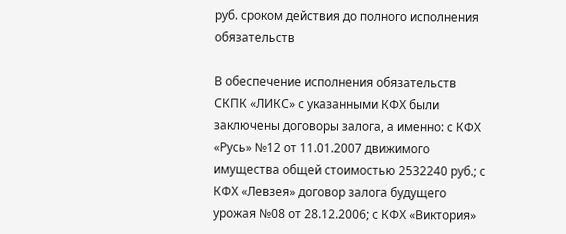руб. сроком действия до полного исполнения обязательств

В обеспечение исполнения обязательств СКПК «ЛИКС» с указанными КФХ были заключены договоры залога, а именно: с КФХ «Русь» №12 от 11.01.2007 движимого имущества общей стоимостью 2532240 руб.; с КФХ «Левзея» договор залога будущего урожая №08 от 28.12.2006; с КФХ «Виктория»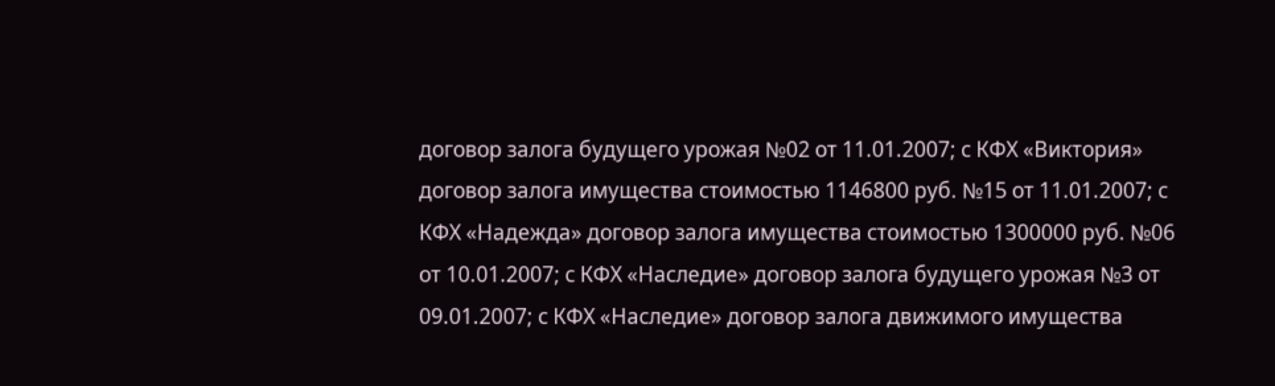договор залога будущего урожая №02 от 11.01.2007; с КФХ «Виктория» договор залога имущества стоимостью 1146800 руб. №15 от 11.01.2007; с КФХ «Надежда» договор залога имущества стоимостью 1300000 руб. №06 от 10.01.2007; с КФХ «Наследие» договор залога будущего урожая №3 от 09.01.2007; с КФХ «Наследие» договор залога движимого имущества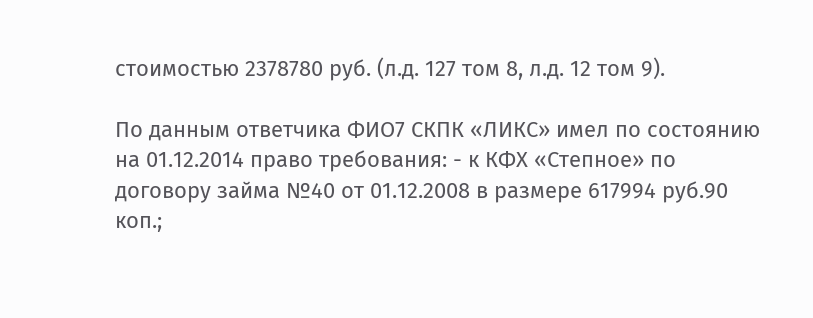стоимостью 2378780 руб. (л.д. 127 том 8, л.д. 12 том 9).

По данным ответчика ФИО7 СКПК «ЛИКС» имел по состоянию на 01.12.2014 право требования: - к КФХ «Степное» по договору займа №40 от 01.12.2008 в размере 617994 руб.90 коп.;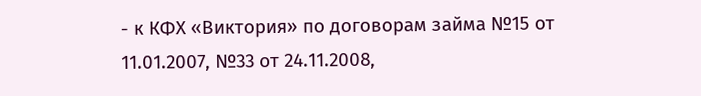- к КФХ «Виктория» по договорам займа №15 от 11.01.2007, №33 от 24.11.2008,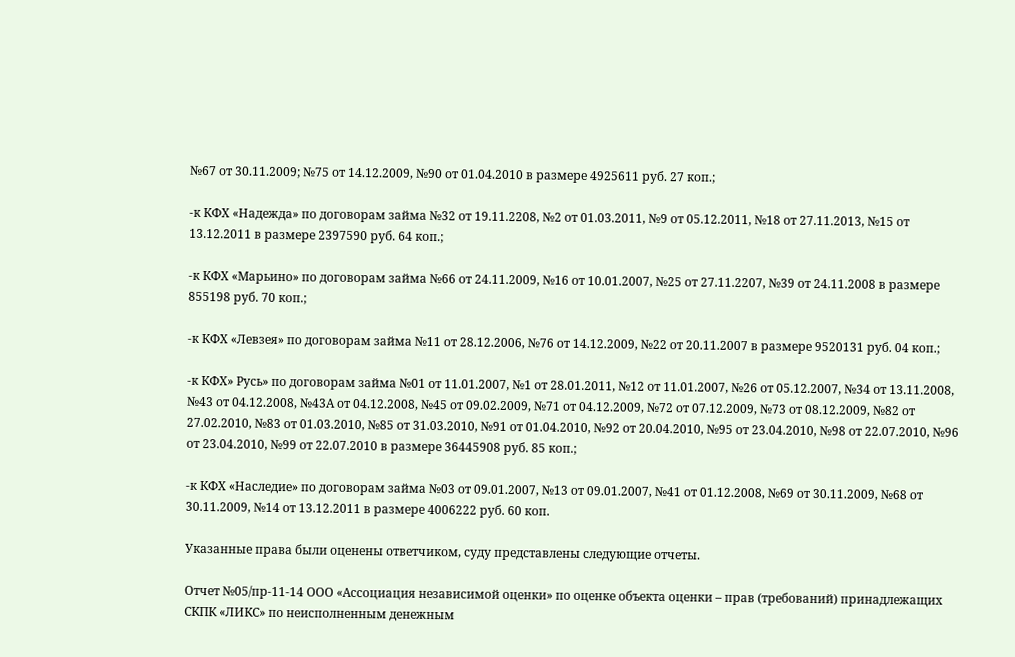№67 от 30.11.2009; №75 от 14.12.2009, №90 от 01.04.2010 в размере 4925611 руб. 27 коп.;

-к КФХ «Надежда» по договорам займа №32 от 19.11.2208, №2 от 01.03.2011, №9 от 05.12.2011, №18 от 27.11.2013, №15 от 13.12.2011 в размере 2397590 руб. 64 коп.;

-к КФХ «Марьино» по договорам займа №66 от 24.11.2009, №16 от 10.01.2007, №25 от 27.11.2207, №39 от 24.11.2008 в размере 855198 руб. 70 коп.;

-к КФХ «Левзея» по договорам займа №11 от 28.12.2006, №76 от 14.12.2009, №22 от 20.11.2007 в размере 9520131 руб. 04 коп.;

-к КФХ» Русь» по договорам займа №01 от 11.01.2007, №1 от 28.01.2011, №12 от 11.01.2007, №26 от 05.12.2007, №34 от 13.11.2008, №43 от 04.12.2008, №43А от 04.12.2008, №45 от 09.02.2009, №71 от 04.12.2009, №72 от 07.12.2009, №73 от 08.12.2009, №82 от 27.02.2010, №83 от 01.03.2010, №85 от 31.03.2010, №91 от 01.04.2010, №92 от 20.04.2010, №95 от 23.04.2010, №98 от 22.07.2010, №96 от 23.04.2010, №99 от 22.07.2010 в размере 36445908 руб. 85 коп.;

-к КФХ «Наследие» по договорам займа №03 от 09.01.2007, №13 от 09.01.2007, №41 от 01.12.2008, №69 от 30.11.2009, №68 от 30.11.2009, №14 от 13.12.2011 в размере 4006222 руб. 60 коп.

Указанные права были оценены ответчиком, суду представлены следующие отчеты.

Отчет №05/пр-11-14 ООО «Ассоциация независимой оценки» по оценке объекта оценки – прав (требований) принадлежащих СКПК «ЛИКС» по неисполненным денежным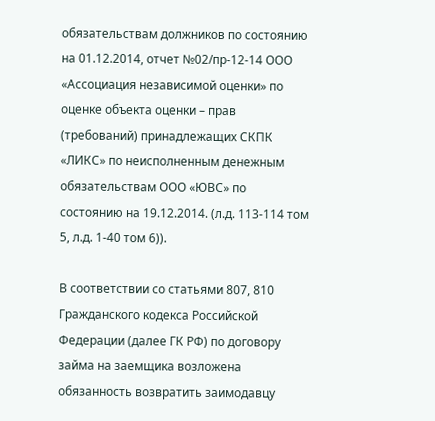обязательствам должников по состоянию на 01.12.2014, отчет №02/пр-12-14 ООО «Ассоциация независимой оценки» по оценке объекта оценки – прав (требований) принадлежащих СКПК «ЛИКС» по неисполненным денежным обязательствам ООО «ЮВС» по состоянию на 19.12.2014. (л.д. 113-114 том 5, л.д. 1-40 том 6)).

В соответствии со статьями 807, 810 Гражданского кодекса Российской Федерации (далее ГК РФ) по договору займа на заемщика возложена обязанность возвратить заимодавцу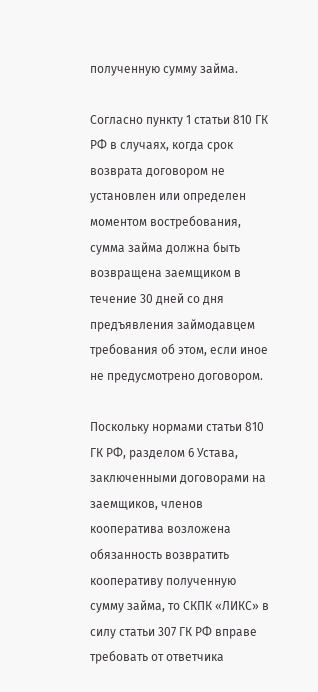полученную сумму займа.

Согласно пункту 1 статьи 810 ГК РФ в случаях, когда срок возврата договором не установлен или определен моментом востребования, сумма займа должна быть возвращена заемщиком в течение 30 дней со дня предъявления займодавцем требования об этом, если иное не предусмотрено договором.

Поскольку нормами статьи 810 ГК РФ, разделом 6 Устава, заключенными договорами на заемщиков, членов кооператива возложена обязанность возвратить кооперативу полученную сумму займа, то СКПК «ЛИКС» в силу статьи 307 ГК РФ вправе требовать от ответчика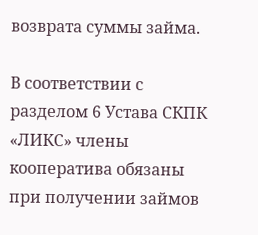возврата суммы займа.

В соответствии с разделом 6 Устава СКПК «ЛИКС» члены кооператива обязаны при получении займов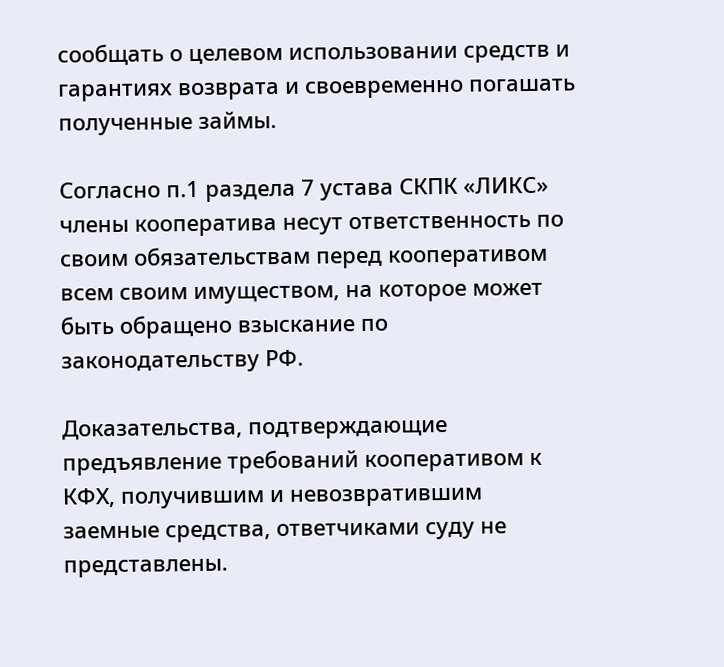сообщать о целевом использовании средств и гарантиях возврата и своевременно погашать полученные займы.

Согласно п.1 раздела 7 устава СКПК «ЛИКС» члены кооператива несут ответственность по своим обязательствам перед кооперативом всем своим имуществом, на которое может быть обращено взыскание по законодательству РФ.

Доказательства, подтверждающие предъявление требований кооперативом к КФХ, получившим и невозвратившим заемные средства, ответчиками суду не представлены.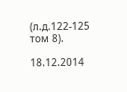(л.д.122-125 том 8).

18.12.2014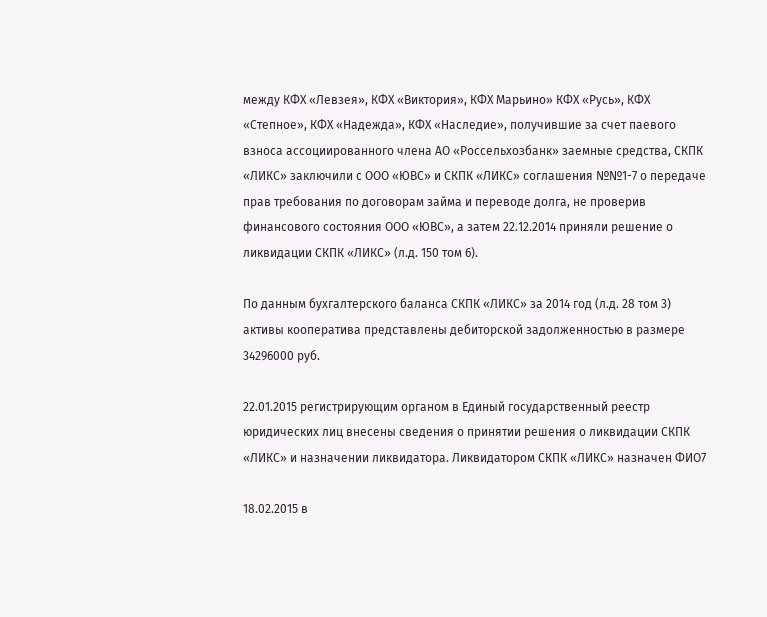между КФХ «Левзея», КФХ «Виктория», КФХ Марьино» КФХ «Русь», КФХ «Степное», КФХ «Надежда», КФХ «Наследие», получившие за счет паевого взноса ассоциированного члена АО «Россельхозбанк» заемные средства, СКПК «ЛИКС» заключили с ООО «ЮВС» и СКПК «ЛИКС» соглашения №№1-7 о передаче прав требования по договорам займа и переводе долга, не проверив финансового состояния ООО «ЮВС», а затем 22.12.2014 приняли решение о ликвидации СКПК «ЛИКС» (л.д. 150 том 6).

По данным бухгалтерского баланса СКПК «ЛИКС» за 2014 год (л.д. 28 том 3) активы кооператива представлены дебиторской задолженностью в размере 34296000 руб.

22.01.2015 регистрирующим органом в Единый государственный реестр юридических лиц внесены сведения о принятии решения о ликвидации СКПК «ЛИКС» и назначении ликвидатора. Ликвидатором СКПК «ЛИКС» назначен ФИО7

18.02.2015 в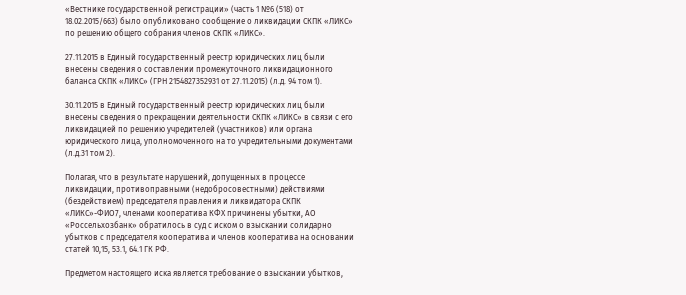«Вестнике государственной регистрации» (часть 1 №6 (518) от 18.02.2015/663) было опубликовано сообщение о ликвидации СКПК «ЛИКС» по решению общего собрания членов СКПК «ЛИКС».

27.11.2015 в Единый государственный реестр юридических лиц были внесены сведения о составлении промежуточного ликвидационного баланса СКПК «ЛИКС» (ГРН 2154827352931 от 27.11.2015) (л.д. 94 том 1).

30.11.2015 в Единый государственный реестр юридических лиц были внесены сведения о прекращении деятельности СКПК «ЛИКС» в связи с его ликвидацией по решению учредителей (участников) или органа юридического лица, уполномоченного на то учредительными документами (л.д.31 том 2).

Полагая, что в результате нарушений, допущенных в процессе ликвидации, противоправными (недобросовестными) действиями (бездействием) председателя правления и ликвидатора СКПК «ЛИКС»-ФИО7, членами кооператива КФХ причинены убытки, АО «Россельхозбанк» обратилось в суд с иском о взыскании солидарно убытков с председателя кооператива и членов кооператива на основании статей 10,15, 53.1, 64.1 ГК РФ.

Предметом настоящего иска является требование о взыскании убытков,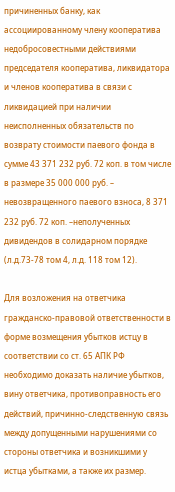причиненных банку, как ассоциированному члену кооператива недобросовестными действиями председателя кооператива, ликвидатора и членов кооператива в связи с ликвидацией при наличии неисполненных обязательств по возврату стоимости паевого фонда в сумме 43 371 232 руб. 72 коп. в том числе в размере 35 000 000 руб. – невозвращенного паевого взноса, 8 371 232 руб. 72 коп. –неполученных дивидендов в солидарном порядке (л.д.73-78 том 4, л.д. 118 том 12).

Для возложения на ответчика гражданско-правовой ответственности в форме возмещения убытков истцу в соответствии со ст. 65 АПК РФ необходимо доказать наличие убытков, вину ответчика, противоправность его действий, причинно-следственную связь между допущенными нарушениями со стороны ответчика и возникшими у истца убытками, а также их размер.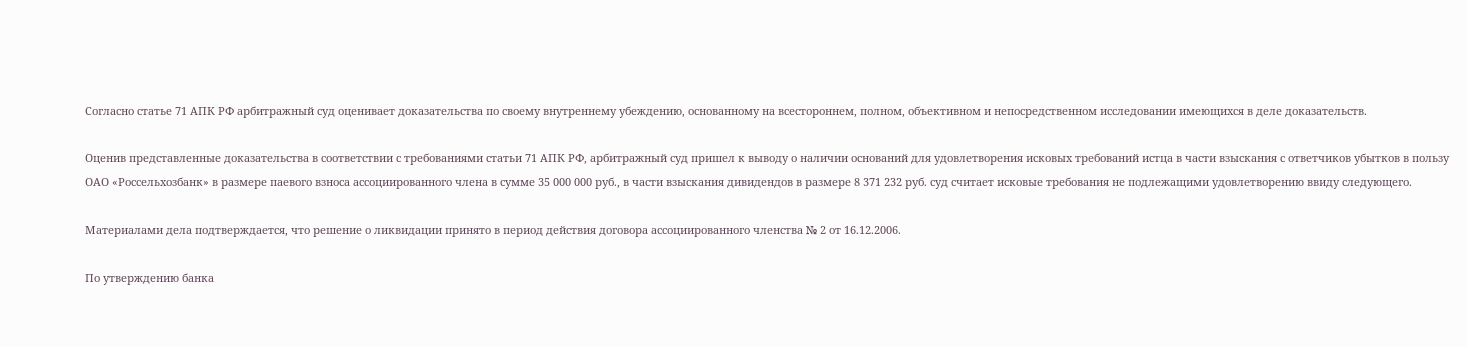Согласно статье 71 АПК РФ арбитражный суд оценивает доказательства по своему внутреннему убеждению, основанному на всестороннем, полном, объективном и непосредственном исследовании имеющихся в деле доказательств.

Оценив представленные доказательства в соответствии с требованиями статьи 71 АПК РФ, арбитражный суд пришел к выводу о наличии оснований для удовлетворения исковых требований истца в части взыскания с ответчиков убытков в пользу ОАО «Россельхозбанк» в размере паевого взноса ассоциированного члена в сумме 35 000 000 руб., в части взыскания дивидендов в размере 8 371 232 руб. суд считает исковые требования не подлежащими удовлетворению ввиду следующего.

Материалами дела подтверждается, что решение о ликвидации принято в период действия договора ассоциированного членства № 2 от 16.12.2006.

По утверждению банка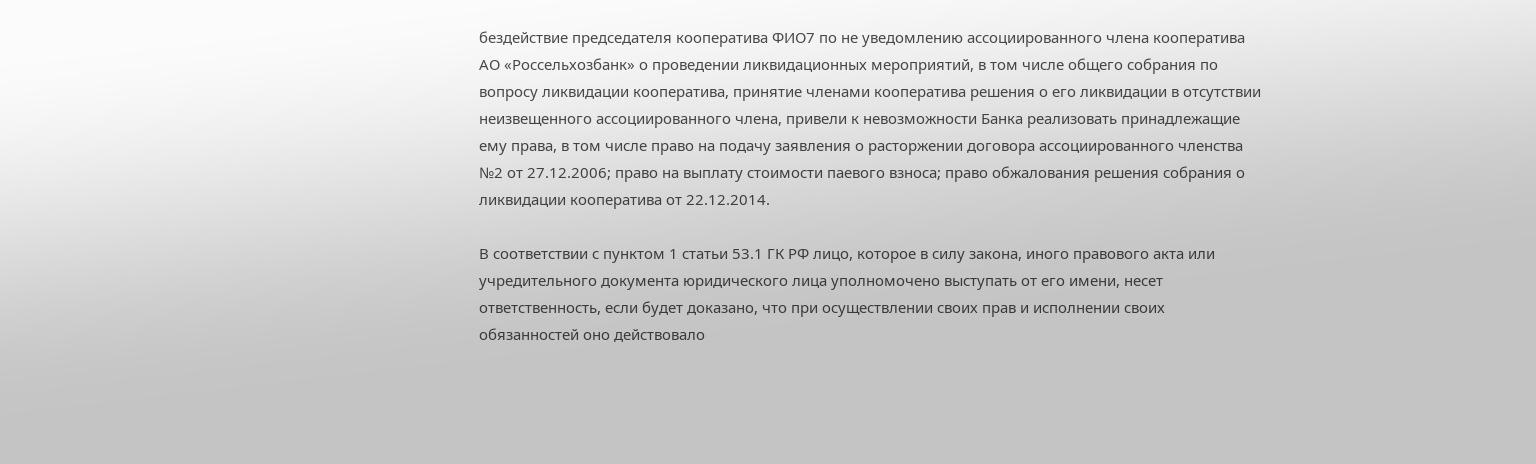бездействие председателя кооператива ФИО7 по не уведомлению ассоциированного члена кооператива АО «Россельхозбанк» о проведении ликвидационных мероприятий, в том числе общего собрания по вопросу ликвидации кооператива, принятие членами кооператива решения о его ликвидации в отсутствии неизвещенного ассоциированного члена, привели к невозможности Банка реализовать принадлежащие ему права, в том числе право на подачу заявления о расторжении договора ассоциированного членства №2 от 27.12.2006; право на выплату стоимости паевого взноса; право обжалования решения собрания о ликвидации кооператива от 22.12.2014.

В соответствии с пунктом 1 статьи 53.1 ГК РФ лицо, которое в силу закона, иного правового акта или учредительного документа юридического лица уполномочено выступать от его имени, несет ответственность, если будет доказано, что при осуществлении своих прав и исполнении своих обязанностей оно действовало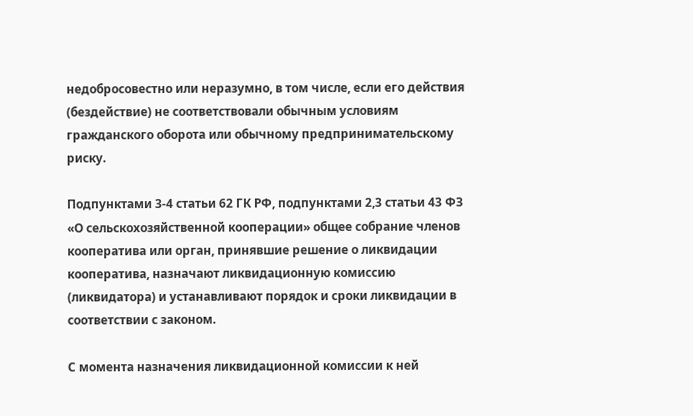недобросовестно или неразумно, в том числе, если его действия (бездействие) не соответствовали обычным условиям гражданского оборота или обычному предпринимательскому риску.

Подпунктами 3-4 статьи 62 ГК РФ, подпунктами 2,3 статьи 43 ФЗ «О сельскохозяйственной кооперации» общее собрание членов кооператива или орган, принявшие решение о ликвидации кооператива, назначают ликвидационную комиссию (ликвидатора) и устанавливают порядок и сроки ликвидации в соответствии с законом.

С момента назначения ликвидационной комиссии к ней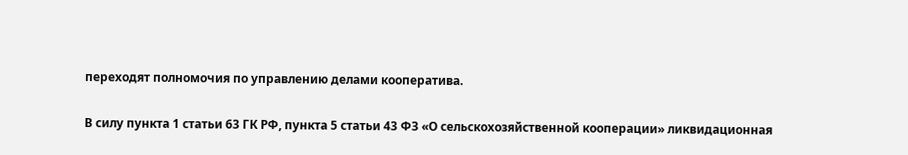переходят полномочия по управлению делами кооператива.

В силу пункта 1 статьи 63 ГК РФ, пункта 5 статьи 43 ФЗ «О сельскохозяйственной кооперации» ликвидационная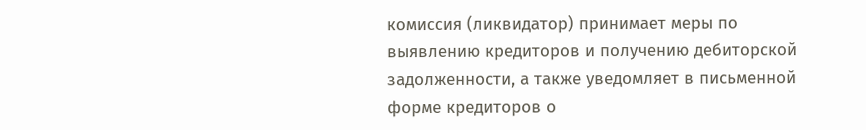комиссия (ликвидатор) принимает меры по выявлению кредиторов и получению дебиторской задолженности, а также уведомляет в письменной форме кредиторов о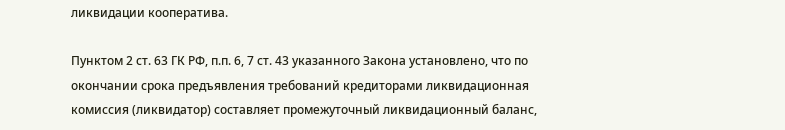ликвидации кооператива.

Пунктом 2 ст. 63 ГК РФ, п.п. 6, 7 ст. 43 указанного Закона установлено, что по окончании срока предъявления требований кредиторами ликвидационная комиссия (ликвидатор) составляет промежуточный ликвидационный баланс,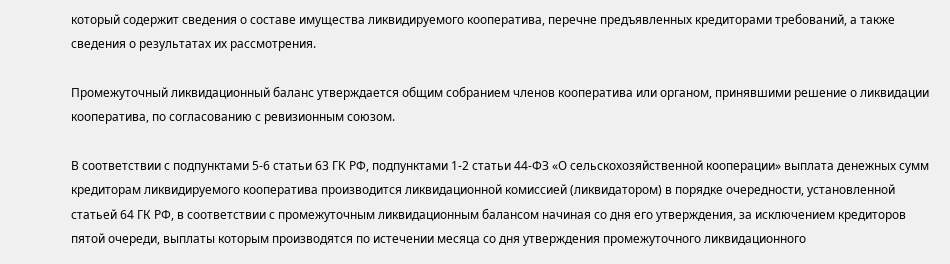который содержит сведения о составе имущества ликвидируемого кооператива, перечне предъявленных кредиторами требований, а также сведения о результатах их рассмотрения.

Промежуточный ликвидационный баланс утверждается общим собранием членов кооператива или органом, принявшими решение о ликвидации кооператива, по согласованию с ревизионным союзом.

В соответствии с подпунктами 5-6 статьи 63 ГК РФ, подпунктами 1-2 статьи 44-ФЗ «О сельскохозяйственной кооперации» выплата денежных сумм кредиторам ликвидируемого кооператива производится ликвидационной комиссией (ликвидатором) в порядке очередности, установленной статьей 64 ГК РФ, в соответствии с промежуточным ликвидационным балансом начиная со дня его утверждения, за исключением кредиторов пятой очереди, выплаты которым производятся по истечении месяца со дня утверждения промежуточного ликвидационного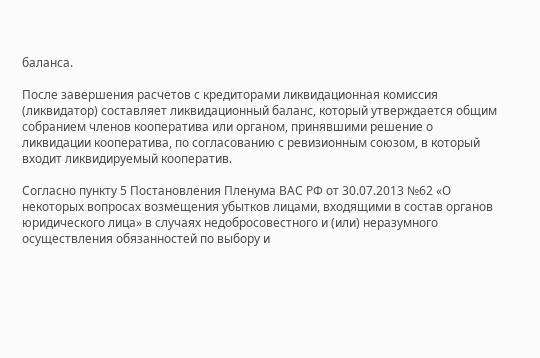баланса.

После завершения расчетов с кредиторами ликвидационная комиссия (ликвидатор) составляет ликвидационный баланс, который утверждается общим собранием членов кооператива или органом, принявшими решение о ликвидации кооператива, по согласованию с ревизионным союзом, в который входит ликвидируемый кооператив.

Согласно пункту 5 Постановления Пленума ВАС РФ от 30.07.2013 №62 «О некоторых вопросах возмещения убытков лицами, входящими в состав органов юридического лица» в случаях недобросовестного и (или) неразумного осуществления обязанностей по выбору и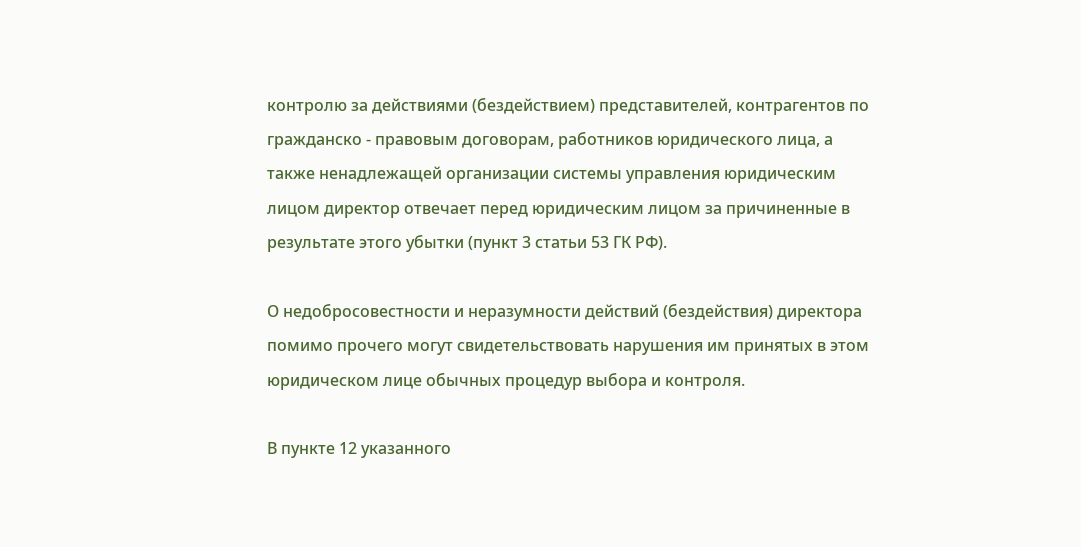контролю за действиями (бездействием) представителей, контрагентов по гражданско - правовым договорам, работников юридического лица, а также ненадлежащей организации системы управления юридическим лицом директор отвечает перед юридическим лицом за причиненные в результате этого убытки (пункт 3 статьи 53 ГК РФ).

О недобросовестности и неразумности действий (бездействия) директора помимо прочего могут свидетельствовать нарушения им принятых в этом юридическом лице обычных процедур выбора и контроля.

В пункте 12 указанного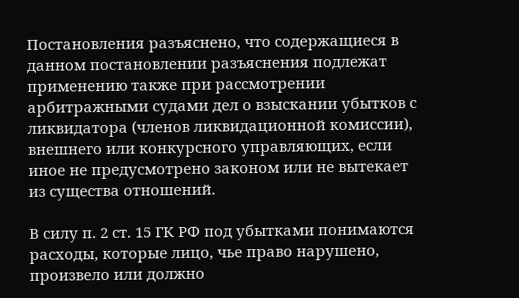Постановления разъяснено, что содержащиеся в данном постановлении разъяснения подлежат применению также при рассмотрении арбитражными судами дел о взыскании убытков с ликвидатора (членов ликвидационной комиссии), внешнего или конкурсного управляющих, если иное не предусмотрено законом или не вытекает из существа отношений.

В силу п. 2 ст. 15 ГК РФ под убытками понимаются расходы, которые лицо, чье право нарушено, произвело или должно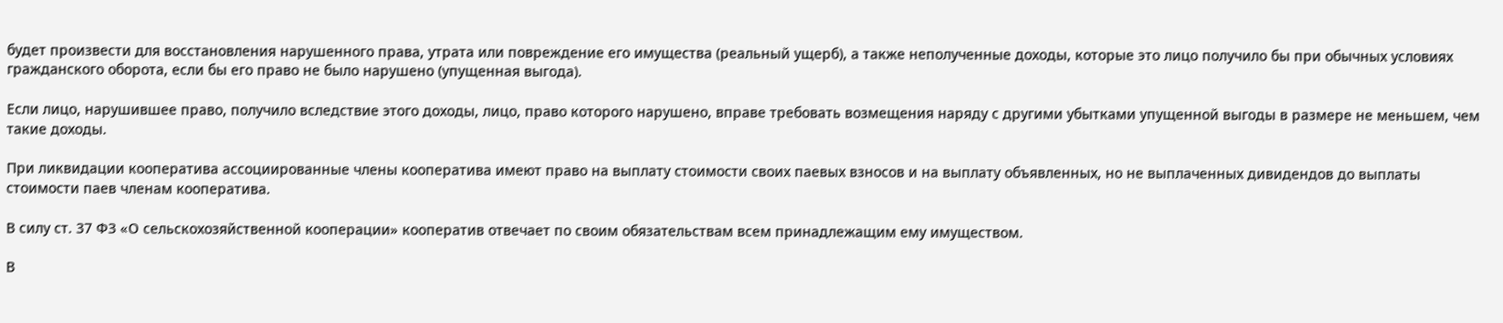будет произвести для восстановления нарушенного права, утрата или повреждение его имущества (реальный ущерб), а также неполученные доходы, которые это лицо получило бы при обычных условиях гражданского оборота, если бы его право не было нарушено (упущенная выгода).

Если лицо, нарушившее право, получило вследствие этого доходы, лицо, право которого нарушено, вправе требовать возмещения наряду с другими убытками упущенной выгоды в размере не меньшем, чем такие доходы.

При ликвидации кооператива ассоциированные члены кооператива имеют право на выплату стоимости своих паевых взносов и на выплату объявленных, но не выплаченных дивидендов до выплаты стоимости паев членам кооператива.

В силу ст. 37 ФЗ «О сельскохозяйственной кооперации» кооператив отвечает по своим обязательствам всем принадлежащим ему имуществом.

В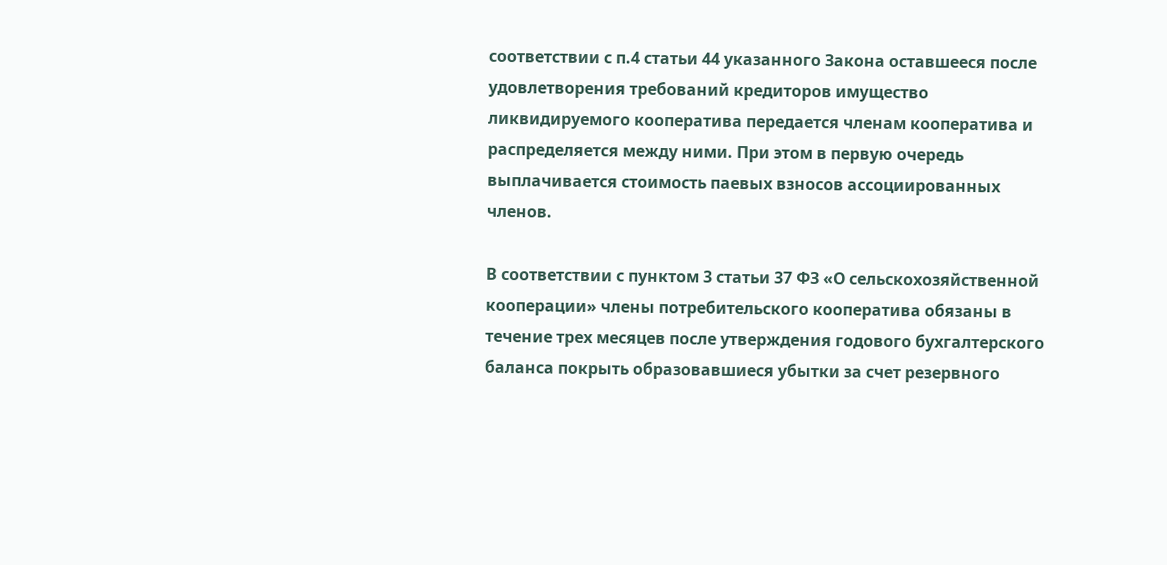соответствии с п.4 статьи 44 указанного Закона оставшееся после удовлетворения требований кредиторов имущество ликвидируемого кооператива передается членам кооператива и распределяется между ними. При этом в первую очередь выплачивается стоимость паевых взносов ассоциированных членов.

В соответствии с пунктом 3 статьи 37 ФЗ «О сельскохозяйственной кооперации» члены потребительского кооператива обязаны в течение трех месяцев после утверждения годового бухгалтерского баланса покрыть образовавшиеся убытки за счет резервного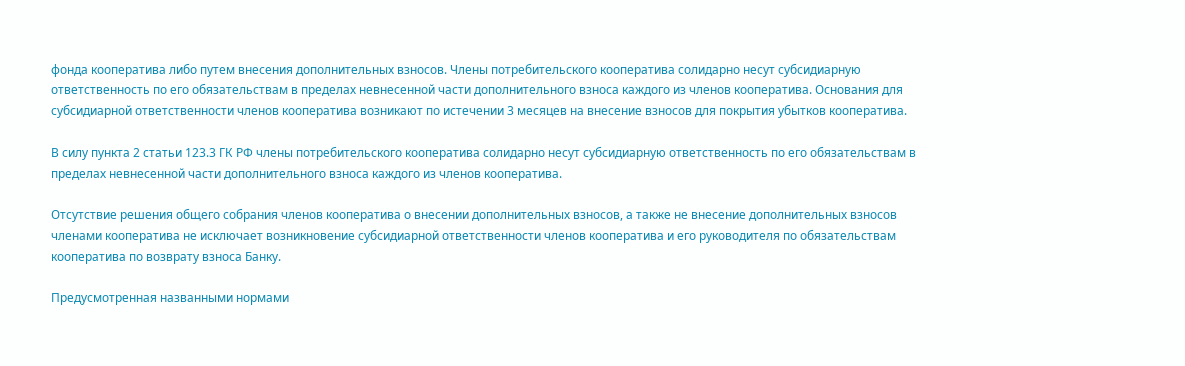фонда кооператива либо путем внесения дополнительных взносов. Члены потребительского кооператива солидарно несут субсидиарную ответственность по его обязательствам в пределах невнесенной части дополнительного взноса каждого из членов кооператива. Основания для субсидиарной ответственности членов кооператива возникают по истечении 3 месяцев на внесение взносов для покрытия убытков кооператива.

В силу пункта 2 статьи 123.3 ГК РФ члены потребительского кооператива солидарно несут субсидиарную ответственность по его обязательствам в пределах невнесенной части дополнительного взноса каждого из членов кооператива.

Отсутствие решения общего собрания членов кооператива о внесении дополнительных взносов, а также не внесение дополнительных взносов членами кооператива не исключает возникновение субсидиарной ответственности членов кооператива и его руководителя по обязательствам кооператива по возврату взноса Банку.

Предусмотренная названными нормами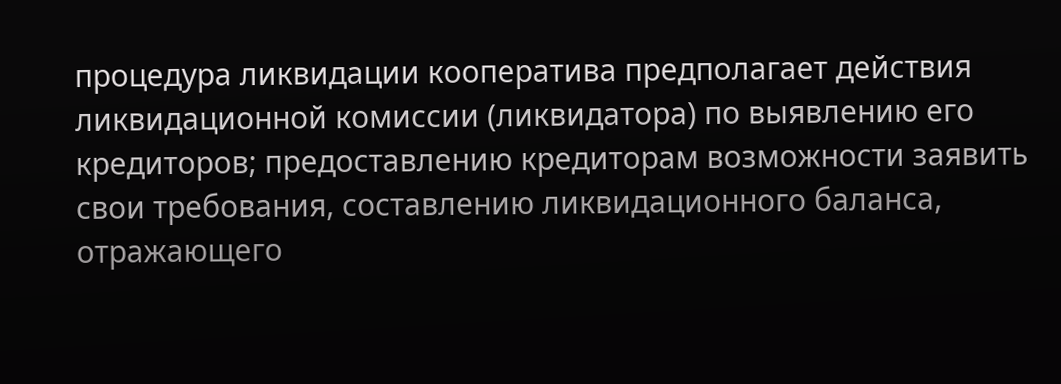процедура ликвидации кооператива предполагает действия ликвидационной комиссии (ликвидатора) по выявлению его кредиторов; предоставлению кредиторам возможности заявить свои требования, составлению ликвидационного баланса, отражающего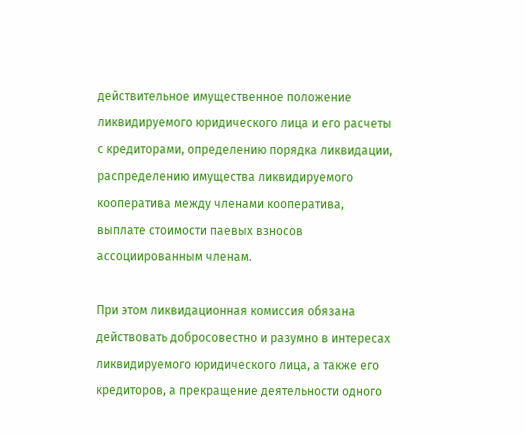действительное имущественное положение ликвидируемого юридического лица и его расчеты с кредиторами, определению порядка ликвидации, распределению имущества ликвидируемого кооператива между членами кооператива, выплате стоимости паевых взносов ассоциированным членам.

При этом ликвидационная комиссия обязана действовать добросовестно и разумно в интересах ликвидируемого юридического лица, а также его кредиторов, а прекращение деятельности одного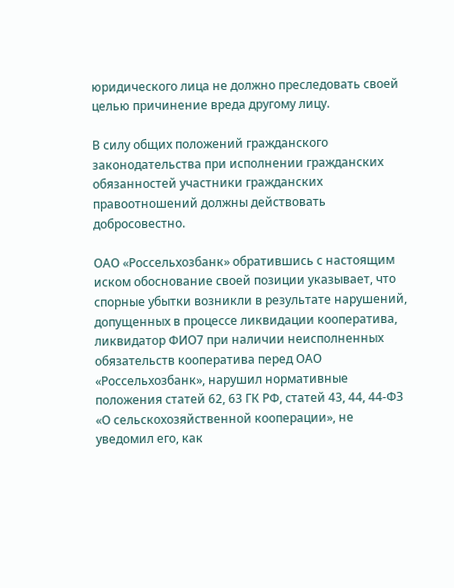юридического лица не должно преследовать своей целью причинение вреда другому лицу.

В силу общих положений гражданского законодательства при исполнении гражданских обязанностей участники гражданских правоотношений должны действовать добросовестно.

ОАО «Россельхозбанк» обратившись с настоящим иском обоснование своей позиции указывает, что спорные убытки возникли в результате нарушений, допущенных в процессе ликвидации кооператива, ликвидатор ФИО7 при наличии неисполненных обязательств кооператива перед ОАО «Россельхозбанк», нарушил нормативные положения статей 62, 63 ГК РФ, статей 43, 44, 44-ФЗ «О сельскохозяйственной кооперации», не уведомил его, как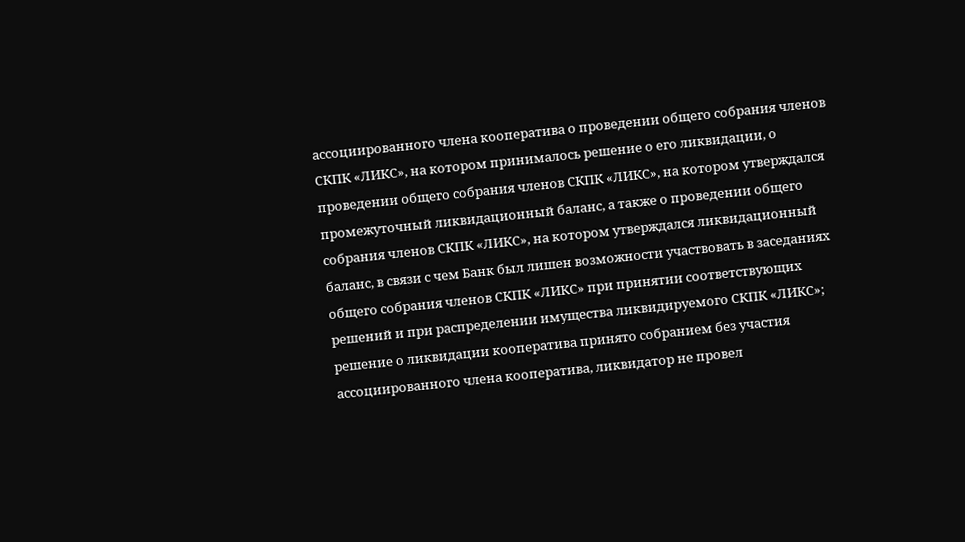ассоциированного члена кооператива о проведении общего собрания членов СКПК «ЛИКС», на котором принималось решение о его ликвидации, о проведении общего собрания членов СКПК «ЛИКС», на котором утверждался промежуточный ликвидационный баланс, а также о проведении общего собрания членов СКПК «ЛИКС», на котором утверждался ликвидационный баланс, в связи с чем Банк был лишен возможности участвовать в заседаниях общего собрания членов СКПК «ЛИКС» при принятии соответствующих решений и при распределении имущества ликвидируемого СКПК «ЛИКС»; решение о ликвидации кооператива принято собранием без участия ассоциированного члена кооператива, ликвидатор не провел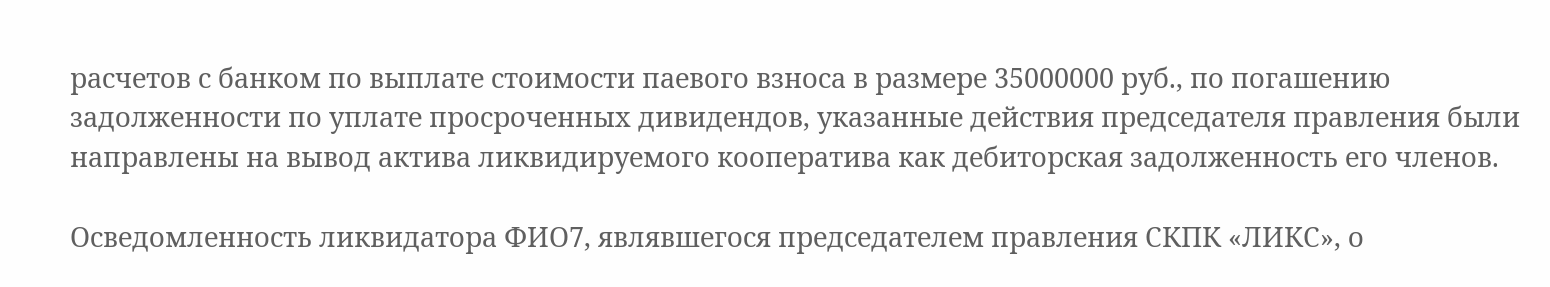расчетов с банком по выплате стоимости паевого взноса в размере 35000000 руб., по погашению задолженности по уплате просроченных дивидендов, указанные действия председателя правления были направлены на вывод актива ликвидируемого кооператива как дебиторская задолженность его членов.

Осведомленность ликвидатора ФИО7, являвшегося председателем правления СКПК «ЛИКС», о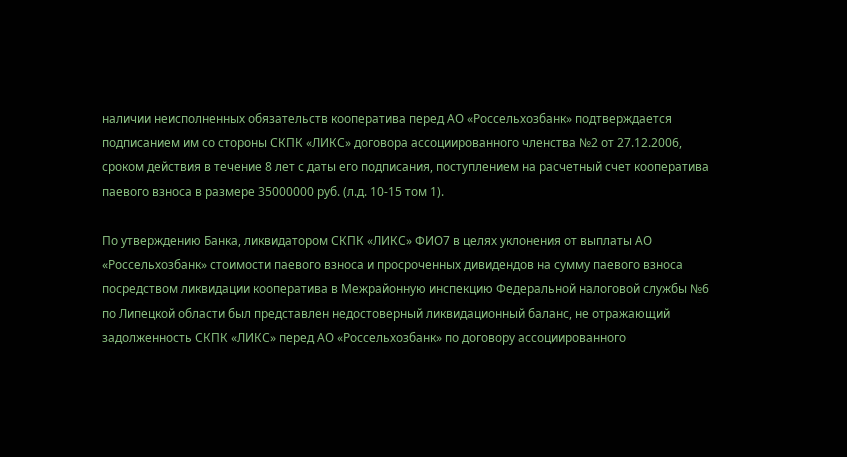наличии неисполненных обязательств кооператива перед АО «Россельхозбанк» подтверждается подписанием им со стороны СКПК «ЛИКС» договора ассоциированного членства №2 от 27.12.2006, сроком действия в течение 8 лет с даты его подписания, поступлением на расчетный счет кооператива паевого взноса в размере 35000000 руб. (л.д. 10-15 том 1).

По утверждению Банка, ликвидатором СКПК «ЛИКС» ФИО7 в целях уклонения от выплаты АО «Россельхозбанк» стоимости паевого взноса и просроченных дивидендов на сумму паевого взноса посредством ликвидации кооператива в Межрайонную инспекцию Федеральной налоговой службы №6 по Липецкой области был представлен недостоверный ликвидационный баланс, не отражающий задолженность СКПК «ЛИКС» перед АО «Россельхозбанк» по договору ассоциированного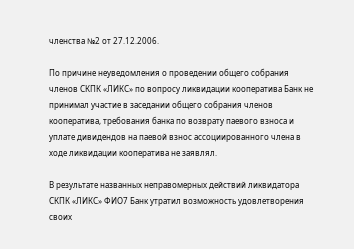членства №2 от 27.12.2006.

По причине неуведомления о проведении общего собрания членов СКПК «ЛИКС» по вопросу ликвидации кооператива Банк не принимал участие в заседании общего собрания членов кооператива, требования банка по возврату паевого взноса и уплате дивидендов на паевой взнос ассоциированного члена в ходе ликвидации кооператива не заявлял.

В результате названных неправомерных действий ликвидатора СКПК «ЛИКС» ФИО7 Банк утратил возможность удовлетворения своих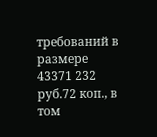требований в размере 43371 232 руб.72 коп., в том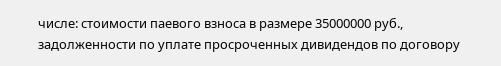числе: стоимости паевого взноса в размере 35000000 руб., задолженности по уплате просроченных дивидендов по договору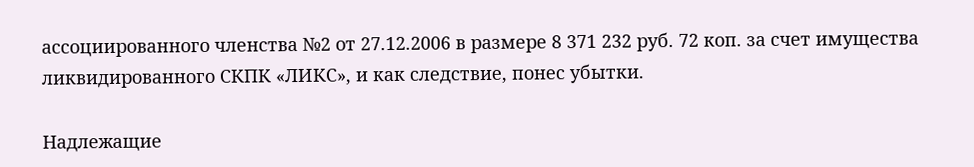ассоциированного членства №2 от 27.12.2006 в размере 8 371 232 руб. 72 коп. за счет имущества ликвидированного СКПК «ЛИКС», и как следствие, понес убытки.

Надлежащие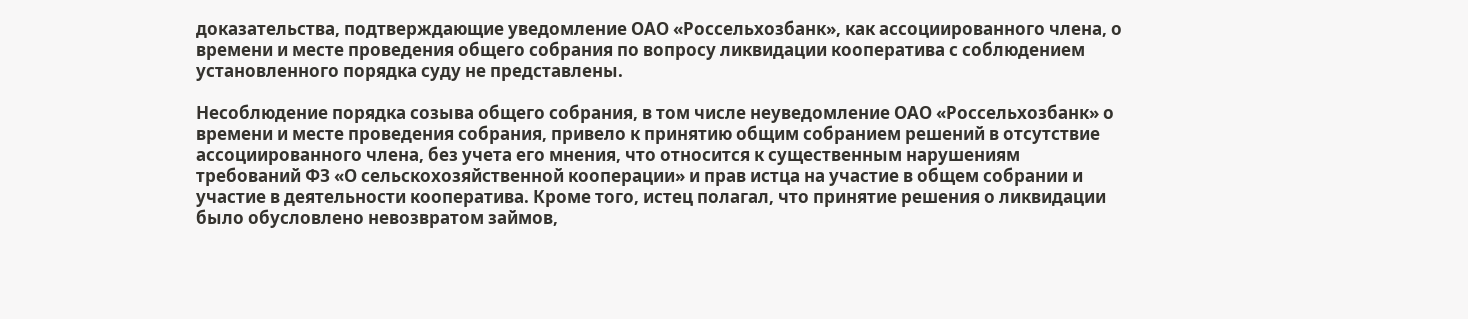доказательства, подтверждающие уведомление ОАО «Россельхозбанк», как ассоциированного члена, о времени и месте проведения общего собрания по вопросу ликвидации кооператива с соблюдением установленного порядка суду не представлены.

Несоблюдение порядка созыва общего собрания, в том числе неуведомление ОАО «Россельхозбанк» о времени и месте проведения собрания, привело к принятию общим собранием решений в отсутствие ассоциированного члена, без учета его мнения, что относится к существенным нарушениям требований ФЗ «О сельскохозяйственной кооперации» и прав истца на участие в общем собрании и участие в деятельности кооператива. Кроме того, истец полагал, что принятие решения о ликвидации было обусловлено невозвратом займов,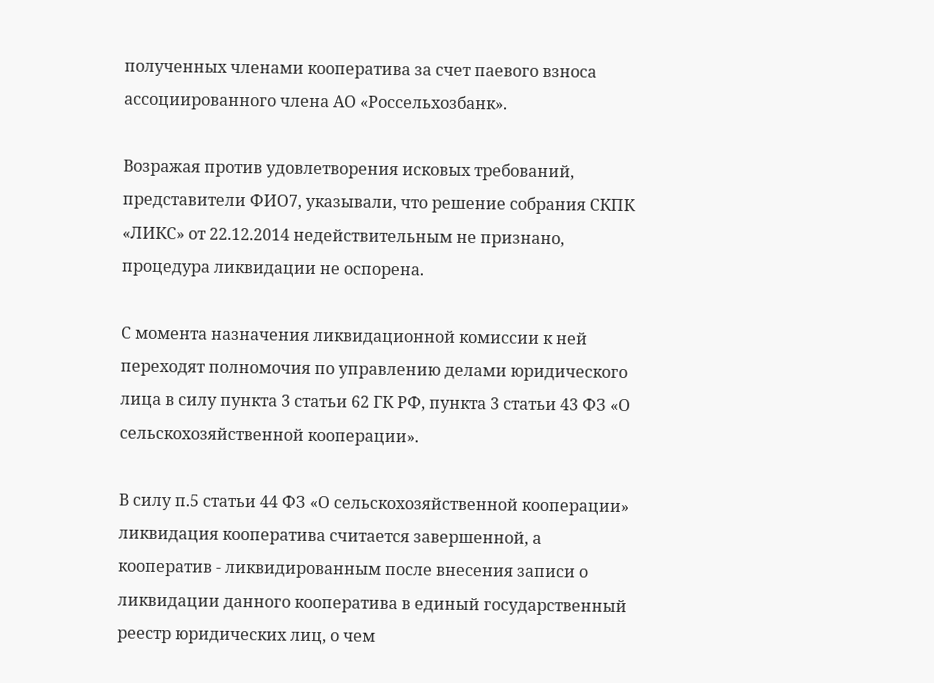полученных членами кооператива за счет паевого взноса ассоциированного члена АО «Россельхозбанк».

Возражая против удовлетворения исковых требований, представители ФИО7, указывали, что решение собрания СКПК «ЛИКС» от 22.12.2014 недействительным не признано, процедура ликвидации не оспорена.

С момента назначения ликвидационной комиссии к ней переходят полномочия по управлению делами юридического лица в силу пункта 3 статьи 62 ГК РФ, пункта 3 статьи 43 ФЗ «О сельскохозяйственной кооперации».

В силу п.5 статьи 44 ФЗ «О сельскохозяйственной кооперации» ликвидация кооператива считается завершенной, а кооператив - ликвидированным после внесения записи о ликвидации данного кооператива в единый государственный реестр юридических лиц, о чем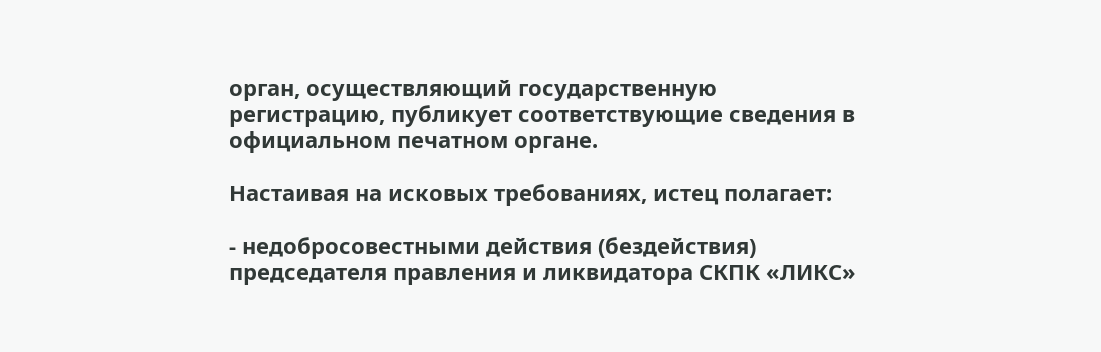орган, осуществляющий государственную регистрацию, публикует соответствующие сведения в официальном печатном органе.

Настаивая на исковых требованиях, истец полагает:

- недобросовестными действия (бездействия) председателя правления и ликвидатора СКПК «ЛИКС»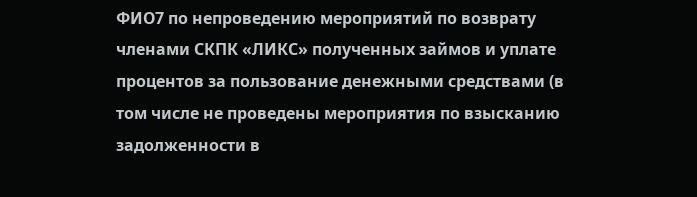ФИО7 по непроведению мероприятий по возврату членами СКПК «ЛИКС» полученных займов и уплате процентов за пользование денежными средствами (в том числе не проведены мероприятия по взысканию задолженности в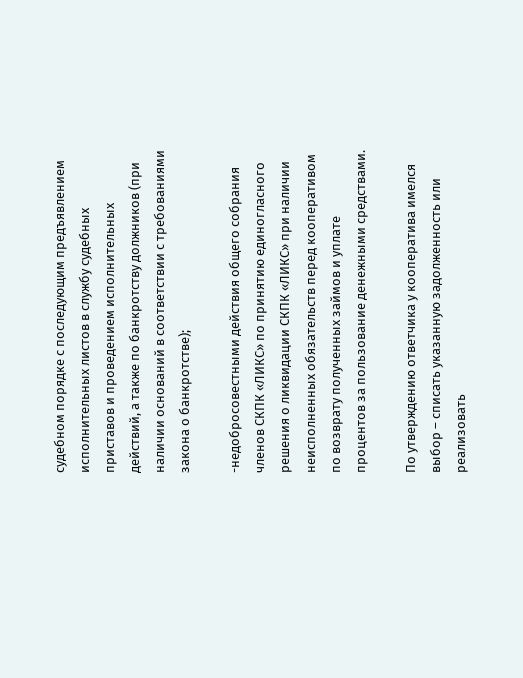судебном порядке с последующим предъявлением исполнительных листов в службу судебных приставов и проведением исполнительных действий, а также по банкротству должников (при наличии оснований в соответствии с требованиями закона о банкротстве);

-недобросовестными действия общего собрания членов СКПК «ЛИКС» по принятию единогласного решения о ликвидации СКПК «ЛИКС» при наличии неисполненных обязательств перед кооперативом по возврату полученных займов и уплате процентов за пользование денежными средствами.

По утверждению ответчика у кооператива имелся выбор – списать указанную задолженность или реализовать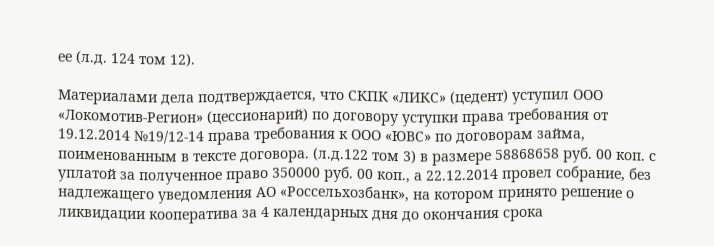ее (л.д. 124 том 12).

Материалами дела подтверждается, что СКПК «ЛИКС» (цедент) уступил ООО «Локомотив-Регион» (цессионарий) по договору уступки права требования от 19.12.2014 №19/12-14 права требования к ООО «ЮВС» по договорам займа, поименованным в тексте договора. (л.д.122 том 3) в размере 58868658 руб. 00 коп. с уплатой за полученное право 350000 руб. 00 коп., а 22.12.2014 провел собрание, без надлежащего уведомления АО «Россельхозбанк», на котором принято решение о ликвидации кооператива за 4 календарных дня до окончания срока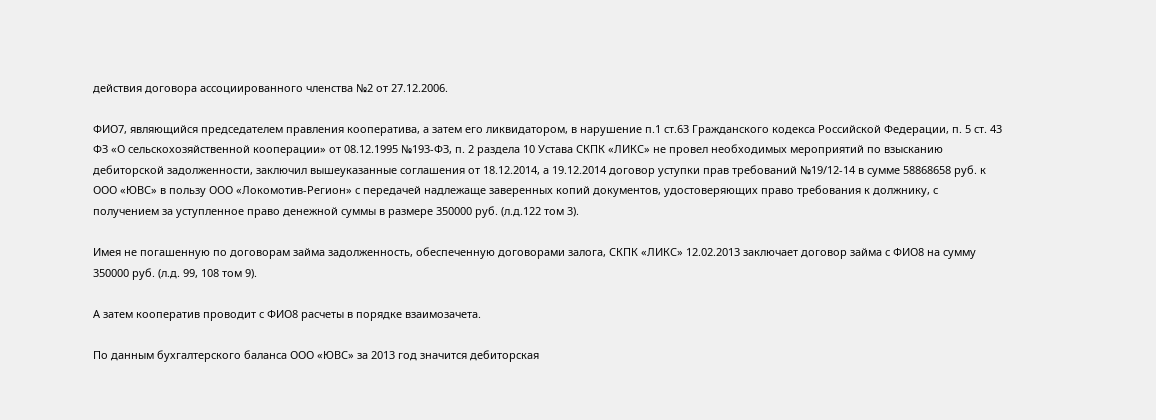действия договора ассоциированного членства №2 от 27.12.2006.

ФИО7, являющийся председателем правления кооператива, а затем его ликвидатором, в нарушение п.1 ст.63 Гражданского кодекса Российской Федерации, п. 5 ст. 43 ФЗ «О сельскохозяйственной кооперации» от 08.12.1995 №193-ФЗ, п. 2 раздела 10 Устава СКПК «ЛИКС» не провел необходимых мероприятий по взысканию дебиторской задолженности, заключил вышеуказанные соглашения от 18.12.2014, а 19.12.2014 договор уступки прав требований №19/12-14 в сумме 58868658 руб. к ООО «ЮВС» в пользу ООО «Локомотив-Регион» с передачей надлежаще заверенных копий документов, удостоверяющих право требования к должнику, с получением за уступленное право денежной суммы в размере 350000 руб. (л.д.122 том 3).

Имея не погашенную по договорам займа задолженность, обеспеченную договорами залога, СКПК «ЛИКС» 12.02.2013 заключает договор займа с ФИО8 на сумму 350000 руб. (л.д. 99, 108 том 9).

А затем кооператив проводит с ФИО8 расчеты в порядке взаимозачета.

По данным бухгалтерского баланса ООО «ЮВС» за 2013 год значится дебиторская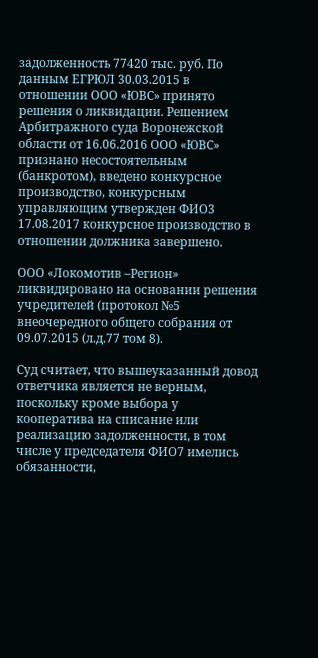задолженность 77420 тыс. руб. По данным ЕГРЮЛ 30.03.2015 в отношении ООО «ЮВС» принято решения о ликвидации. Решением Арбитражного суда Воронежской области от 16.06.2016 ООО «ЮВС» признано несостоятельным (банкротом), введено конкурсное производство, конкурсным управляющим утвержден ФИО3 17.08.2017 конкурсное производство в отношении должника завершено.

ООО «Локомотив –Регион» ликвидировано на основании решения учредителей (протокол №5 внеочередного общего собрания от 09.07.2015 (л.д.77 том 8).

Суд считает, что вышеуказанный довод ответчика является не верным, поскольку кроме выбора у кооператива на списание или реализацию задолженности, в том числе у председателя ФИО7 имелись обязанности,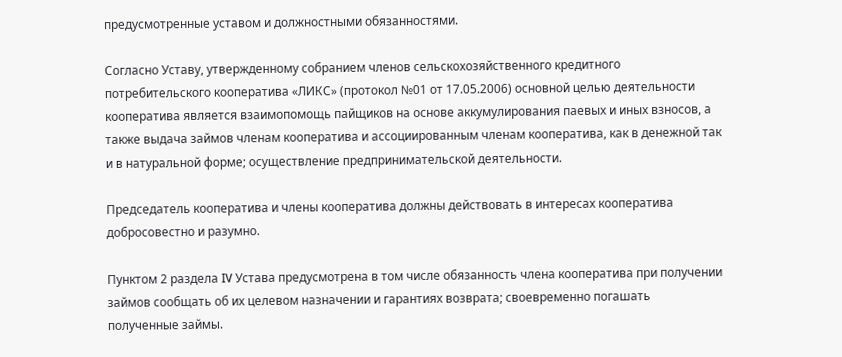предусмотренные уставом и должностными обязанностями.

Согласно Уставу, утвержденному собранием членов сельскохозяйственного кредитного потребительского кооператива «ЛИКС» (протокол №01 от 17.05.2006) основной целью деятельности кооператива является взаимопомощь пайщиков на основе аккумулирования паевых и иных взносов, а также выдача займов членам кооператива и ассоциированным членам кооператива, как в денежной так и в натуральной форме; осуществление предпринимательской деятельности.

Председатель кооператива и члены кооператива должны действовать в интересах кооператива добросовестно и разумно.

Пунктом 2 раздела IV Устава предусмотрена в том числе обязанность члена кооператива при получении займов сообщать об их целевом назначении и гарантиях возврата; своевременно погашать полученные займы.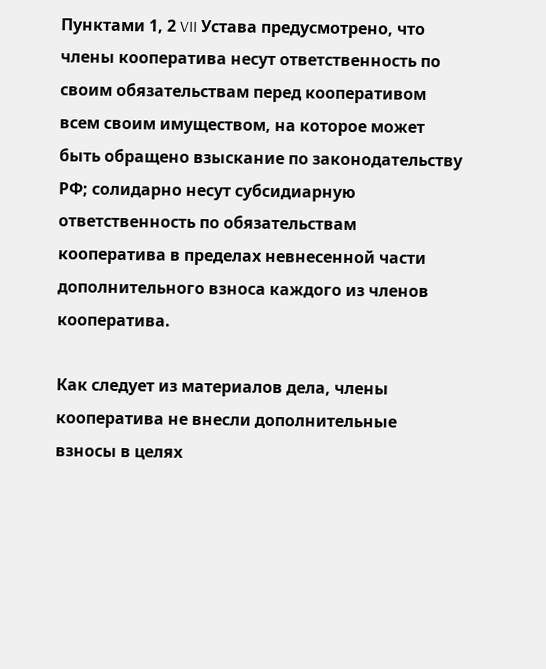Пунктами 1, 2 VII Устава предусмотрено, что члены кооператива несут ответственность по своим обязательствам перед кооперативом всем своим имуществом, на которое может быть обращено взыскание по законодательству РФ; солидарно несут субсидиарную ответственность по обязательствам кооператива в пределах невнесенной части дополнительного взноса каждого из членов кооператива.

Как следует из материалов дела, члены кооператива не внесли дополнительные взносы в целях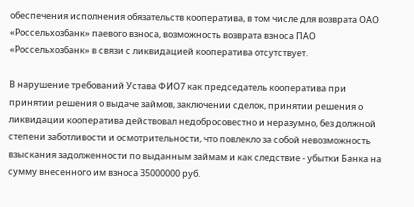обеспечения исполнения обязательств кооператива, в том числе для возврата ОАО «Россельхозбанк» паевого взноса, возможность возврата взноса ПАО «Россельхозбанк» в связи с ликвидацией кооператива отсутствует.

В нарушение требований Устава ФИО7 как председатель кооператива при принятии решения о выдаче займов, заключении сделок, принятии решения о ликвидации кооператива действовал недобросовестно и неразумно, без должной степени заботливости и осмотрительности, что повлекло за собой невозможность взыскания задолженности по выданным займам и как следствие - убытки Банка на сумму внесенного им взноса 35000000 руб.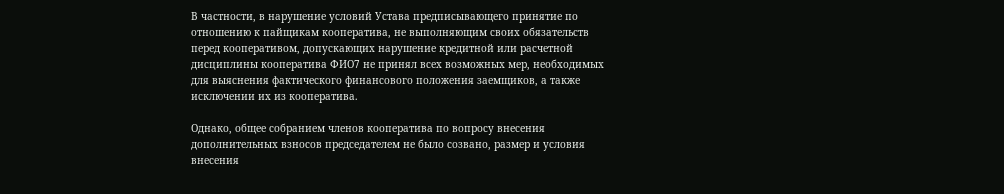В частности, в нарушение условий Устава предписывающего принятие по отношению к пайщикам кооператива, не выполняющим своих обязательств перед кооперативом, допускающих нарушение кредитной или расчетной дисциплины кооператива ФИО7 не принял всех возможных мер, необходимых для выяснения фактического финансового положения заемщиков, а также исключении их из кооператива.

Однако, общее собранием членов кооператива по вопросу внесения дополнительных взносов председателем не было созвано, размер и условия внесения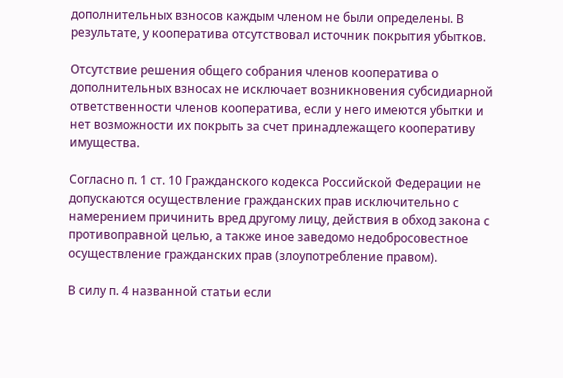дополнительных взносов каждым членом не были определены. В результате, у кооператива отсутствовал источник покрытия убытков.

Отсутствие решения общего собрания членов кооператива о дополнительных взносах не исключает возникновения субсидиарной ответственности членов кооператива, если у него имеются убытки и нет возможности их покрыть за счет принадлежащего кооперативу имущества.

Согласно п. 1 ст. 10 Гражданского кодекса Российской Федерации не допускаются осуществление гражданских прав исключительно с намерением причинить вред другому лицу, действия в обход закона с противоправной целью, а также иное заведомо недобросовестное осуществление гражданских прав (злоупотребление правом).

В силу п. 4 названной статьи если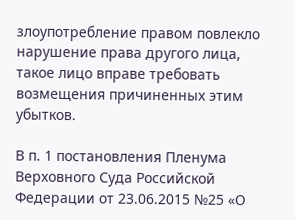злоупотребление правом повлекло нарушение права другого лица, такое лицо вправе требовать возмещения причиненных этим убытков.

В п. 1 постановления Пленума Верховного Суда Российской Федерации от 23.06.2015 №25 «О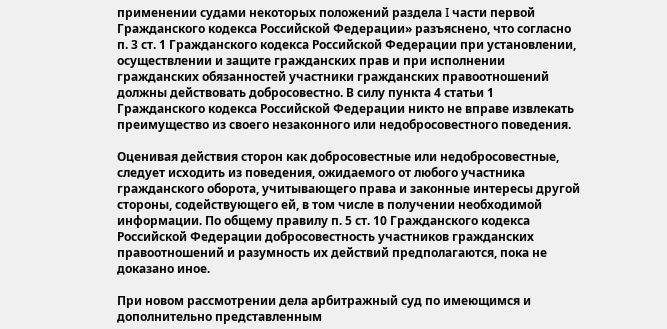применении судами некоторых положений раздела I части первой Гражданского кодекса Российской Федерации» разъяснено, что согласно п. 3 ст. 1 Гражданского кодекса Российской Федерации при установлении, осуществлении и защите гражданских прав и при исполнении гражданских обязанностей участники гражданских правоотношений должны действовать добросовестно. В силу пункта 4 статьи 1 Гражданского кодекса Российской Федерации никто не вправе извлекать преимущество из своего незаконного или недобросовестного поведения.

Оценивая действия сторон как добросовестные или недобросовестные, следует исходить из поведения, ожидаемого от любого участника гражданского оборота, учитывающего права и законные интересы другой стороны, содействующего ей, в том числе в получении необходимой информации. По общему правилу п. 5 ст. 10 Гражданского кодекса Российской Федерации добросовестность участников гражданских правоотношений и разумность их действий предполагаются, пока не доказано иное.

При новом рассмотрении дела арбитражный суд по имеющимся и дополнительно представленным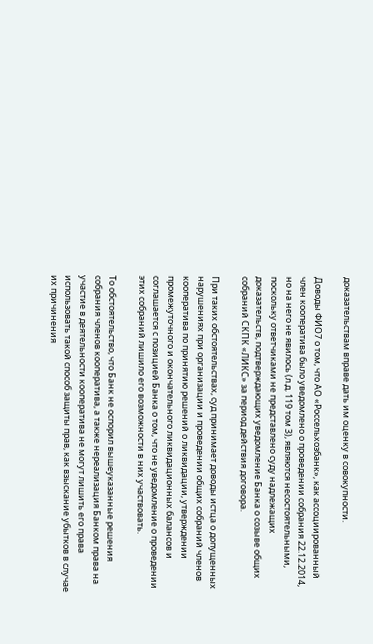доказательствам вправе дать им оценку в совокупности.

Доводы ФИО7 о том, что АО «Россельхозбанк», как ассоциированный член кооператива было уведомлено о проведении собрания 22.12.2014, но на него не явилось (л.д. 119 том 3), являются несостоятельными, поскольку ответчиками не представлено суду надлежащих доказательств, подтверждающих уведомление Банка о созыве общих собраний СКПК «ЛИКС» за период действия договора.

При таких обстоятельствах, суд принимает доводы истца о допущенных нарушениях при организации и проведении общих собраний членов кооператива по принятию решений о ликвидации, утверждении промежуточного и окончательного ликвидационных балансов и соглашается с позицией Банка о том, что не уведомление о проведении этих собраний лишило его возможности в них участвовать.

То обстоятельство, что Банк не оспорил вышеуказанные решения собрания членов кооператива, а также нереализация Банком права на участие в деятельности кооператива не могут лишить его права использовать такой способ защиты прав, как взыскание убытков в случае их причинения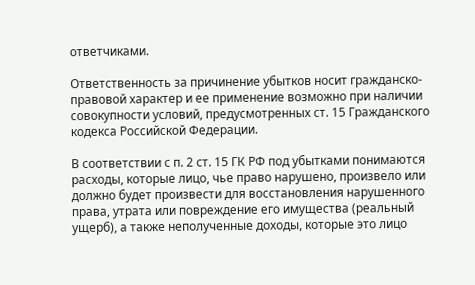ответчиками.

Ответственность за причинение убытков носит гражданско-правовой характер и ее применение возможно при наличии совокупности условий, предусмотренных ст. 15 Гражданского кодекса Российской Федерации.

В соответствии с п. 2 ст. 15 ГК РФ под убытками понимаются расходы, которые лицо, чье право нарушено, произвело или должно будет произвести для восстановления нарушенного права, утрата или повреждение его имущества (реальный ущерб), а также неполученные доходы, которые это лицо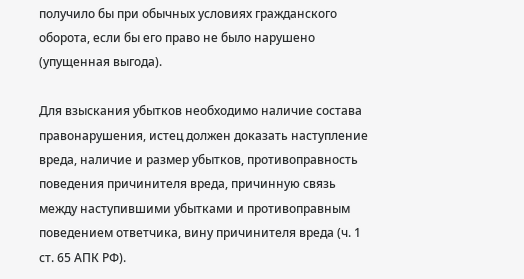получило бы при обычных условиях гражданского оборота, если бы его право не было нарушено (упущенная выгода).

Для взыскания убытков необходимо наличие состава правонарушения, истец должен доказать наступление вреда, наличие и размер убытков, противоправность поведения причинителя вреда, причинную связь между наступившими убытками и противоправным поведением ответчика, вину причинителя вреда (ч. 1 ст. 65 АПК РФ).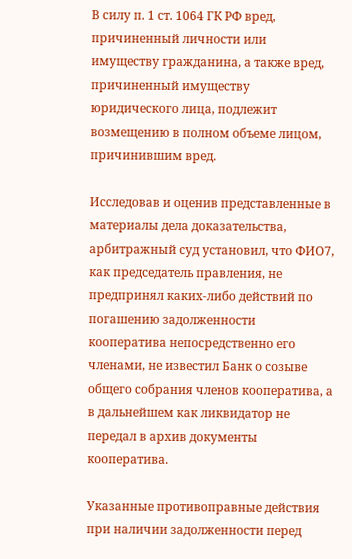В силу п. 1 ст. 1064 ГК РФ вред, причиненный личности или имуществу гражданина, а также вред, причиненный имуществу юридического лица, подлежит возмещению в полном объеме лицом, причинившим вред.

Исследовав и оценив представленные в материалы дела доказательства, арбитражный суд установил, что ФИО7, как председатель правления, не предпринял каких-либо действий по погашению задолженности кооператива непосредственно его членами, не известил Банк о созыве общего собрания членов кооператива, а в дальнейшем как ликвидатор не передал в архив документы кооператива.

Указанные противоправные действия при наличии задолженности перед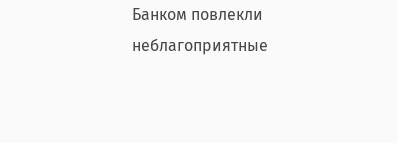Банком повлекли неблагоприятные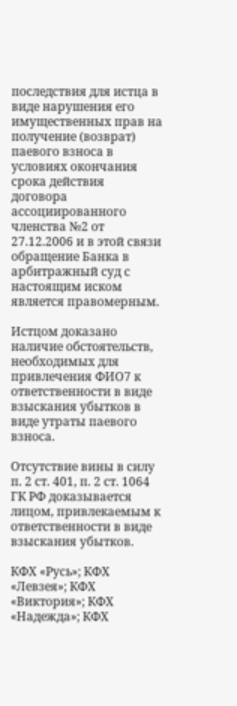последствия для истца в виде нарушения его имущественных прав на получение (возврат) паевого взноса в условиях окончания срока действия договора ассоциированного членства №2 от 27.12.2006 и в этой связи обращение Банка в арбитражный суд с настоящим иском является правомерным.

Истцом доказано наличие обстоятельств, необходимых для привлечения ФИО7 к ответственности в виде взыскания убытков в виде утраты паевого взноса.

Отсутствие вины в силу п. 2 ст. 401, п. 2 ст. 1064 ГК РФ доказывается лицом, привлекаемым к ответственности в виде взыскания убытков.

КФХ «Русь»; КФХ «Левзея»; КФХ «Виктория»; КФХ «Надежда»; КФХ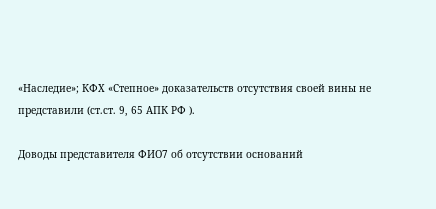«Наследие»; КФХ «Степное» доказательств отсутствия своей вины не представили (ст.ст. 9, 65 АПК РФ ).

Доводы представителя ФИО7 об отсутствии оснований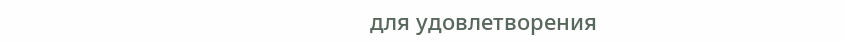для удовлетворения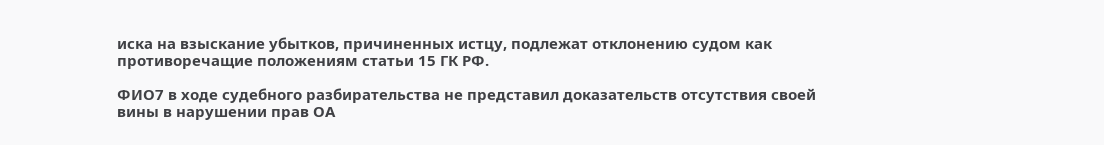иска на взыскание убытков, причиненных истцу, подлежат отклонению судом как противоречащие положениям статьи 15 ГК РФ.

ФИО7 в ходе судебного разбирательства не представил доказательств отсутствия своей вины в нарушении прав ОА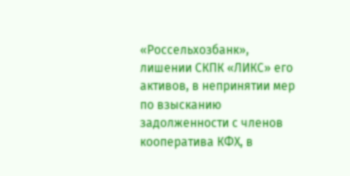«Россельхозбанк», лишении СКПК «ЛИКС» его активов, в непринятии мер по взысканию задолженности с членов кооператива КФХ, в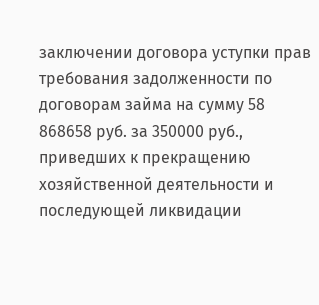заключении договора уступки прав требования задолженности по договорам займа на сумму 58 868658 руб. за 350000 руб., приведших к прекращению хозяйственной деятельности и последующей ликвидации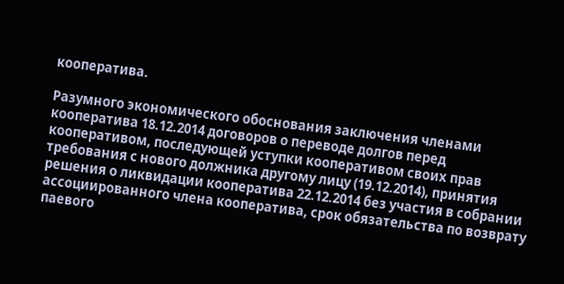кооператива.

Разумного экономического обоснования заключения членами кооператива 18.12.2014 договоров о переводе долгов перед кооперативом, последующей уступки кооперативом своих прав требования с нового должника другому лицу (19.12.2014), принятия решения о ликвидации кооператива 22.12.2014 без участия в собрании ассоциированного члена кооператива, срок обязательства по возврату паевого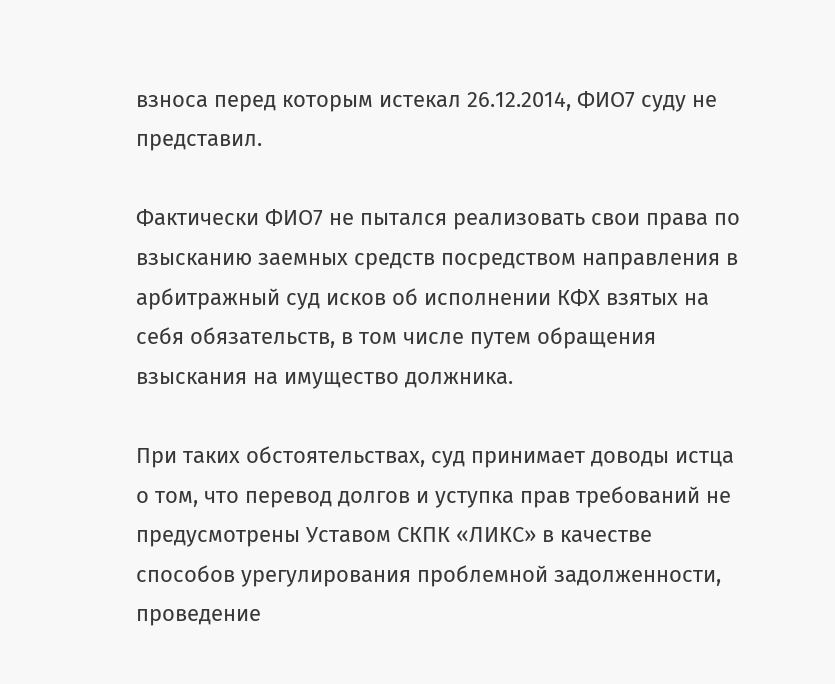взноса перед которым истекал 26.12.2014, ФИО7 суду не представил.

Фактически ФИО7 не пытался реализовать свои права по взысканию заемных средств посредством направления в арбитражный суд исков об исполнении КФХ взятых на себя обязательств, в том числе путем обращения взыскания на имущество должника.

При таких обстоятельствах, суд принимает доводы истца о том, что перевод долгов и уступка прав требований не предусмотрены Уставом СКПК «ЛИКС» в качестве способов урегулирования проблемной задолженности, проведение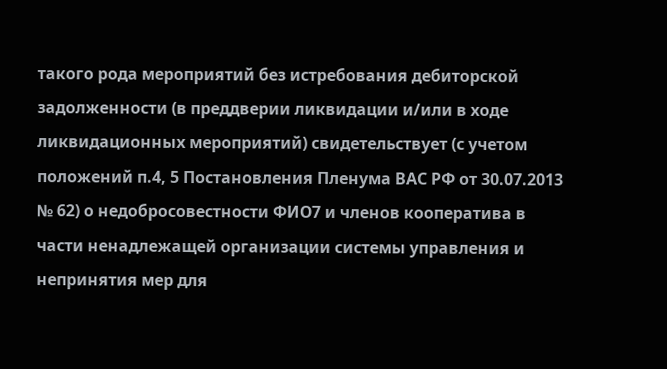такого рода мероприятий без истребования дебиторской задолженности (в преддверии ликвидации и/или в ходе ликвидационных мероприятий) свидетельствует (с учетом положений п.4, 5 Постановления Пленума ВАС РФ от 30.07.2013 № 62) о недобросовестности ФИО7 и членов кооператива в части ненадлежащей организации системы управления и непринятия мер для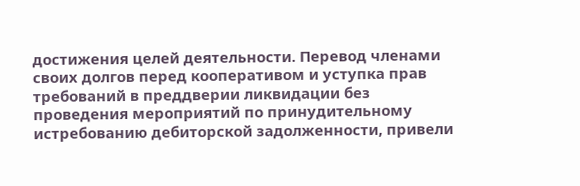достижения целей деятельности. Перевод членами своих долгов перед кооперативом и уступка прав требований в преддверии ликвидации без проведения мероприятий по принудительному истребованию дебиторской задолженности, привели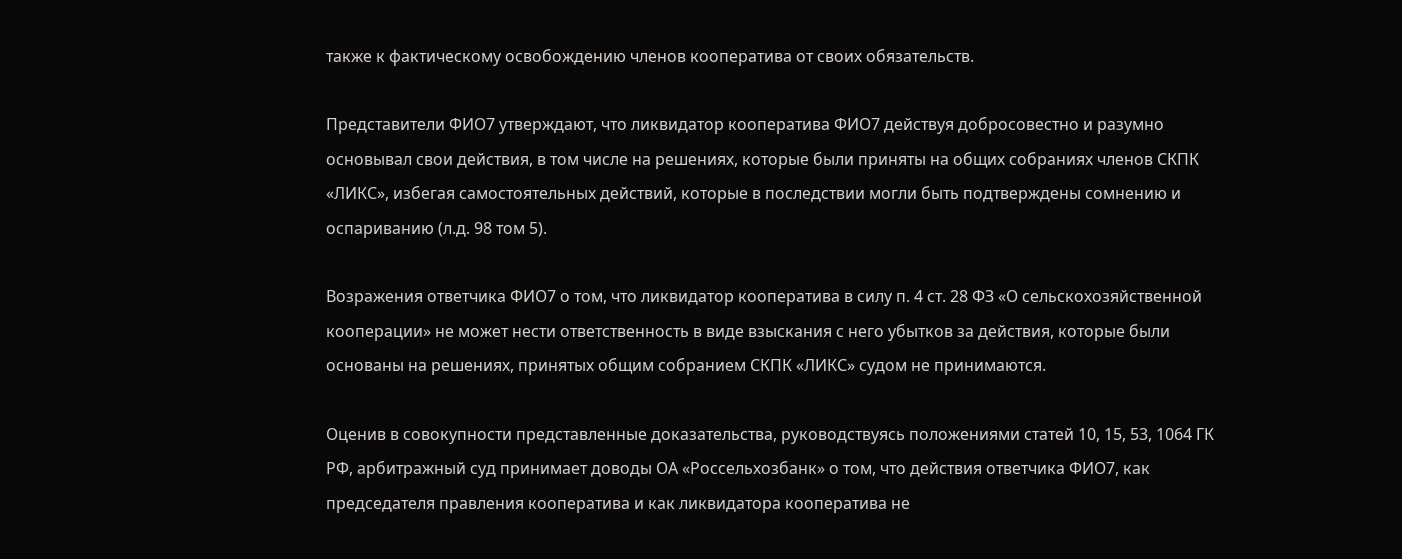также к фактическому освобождению членов кооператива от своих обязательств.

Представители ФИО7 утверждают, что ликвидатор кооператива ФИО7 действуя добросовестно и разумно основывал свои действия, в том числе на решениях, которые были приняты на общих собраниях членов СКПК «ЛИКС», избегая самостоятельных действий, которые в последствии могли быть подтверждены сомнению и оспариванию (л.д. 98 том 5).

Возражения ответчика ФИО7 о том, что ликвидатор кооператива в силу п. 4 ст. 28 ФЗ «О сельскохозяйственной кооперации» не может нести ответственность в виде взыскания с него убытков за действия, которые были основаны на решениях, принятых общим собранием СКПК «ЛИКС» судом не принимаются.

Оценив в совокупности представленные доказательства, руководствуясь положениями статей 10, 15, 53, 1064 ГК РФ, арбитражный суд принимает доводы ОА «Россельхозбанк» о том, что действия ответчика ФИО7, как председателя правления кооператива и как ликвидатора кооператива не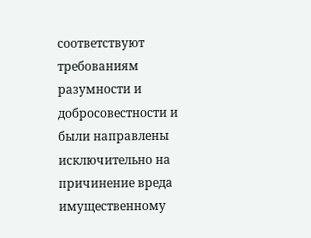соответствуют требованиям разумности и добросовестности и были направлены исключительно на причинение вреда имущественному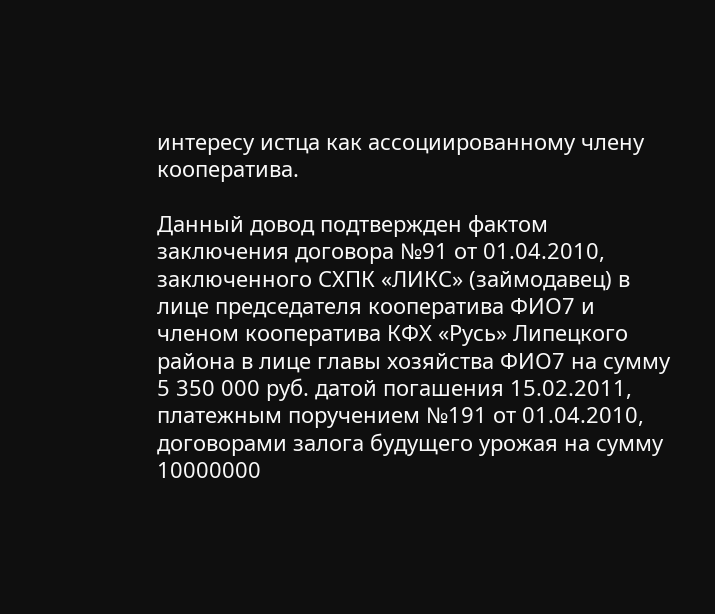интересу истца как ассоциированному члену кооператива.

Данный довод подтвержден фактом заключения договора №91 от 01.04.2010, заключенного СХПК «ЛИКС» (займодавец) в лице председателя кооператива ФИО7 и членом кооператива КФХ «Русь» Липецкого района в лице главы хозяйства ФИО7 на сумму 5 350 000 руб. датой погашения 15.02.2011, платежным поручением №191 от 01.04.2010, договорами залога будущего урожая на сумму 10000000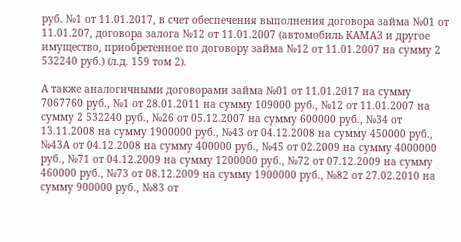руб. №1 от 11.01.2017, в счет обеспечения выполнения договора займа №01 от 11.01.207, договора залога №12 от 11.01.2007 (автомобиль КАМАЗ и другое имущество, приобретенное по договору займа №12 от 11.01.2007 на сумму 2 532240 руб.) (л.д. 159 том 2).

А также аналогичными договорами займа №01 от 11.01.2017 на сумму 7067760 руб., №1 от 28.01.2011 на сумму 109000 руб., №12 от 11.01.2007 на сумму 2 532240 руб., №26 от 05.12.2007 на сумму 600000 руб., №34 от 13.11.2008 на сумму 1900000 руб., №43 от 04.12.2008 на сумму 450000 руб., №43А от 04.12.2008 на сумму 400000 руб., №45 от 02.2009 на сумму 4000000 руб., №71 от 04.12.2009 на сумму 1200000 руб., №72 от 07.12.2009 на сумму 460000 руб., №73 от 08.12.2009 на сумму 1900000 руб., №82 от 27.02.2010 на сумму 900000 руб., №83 от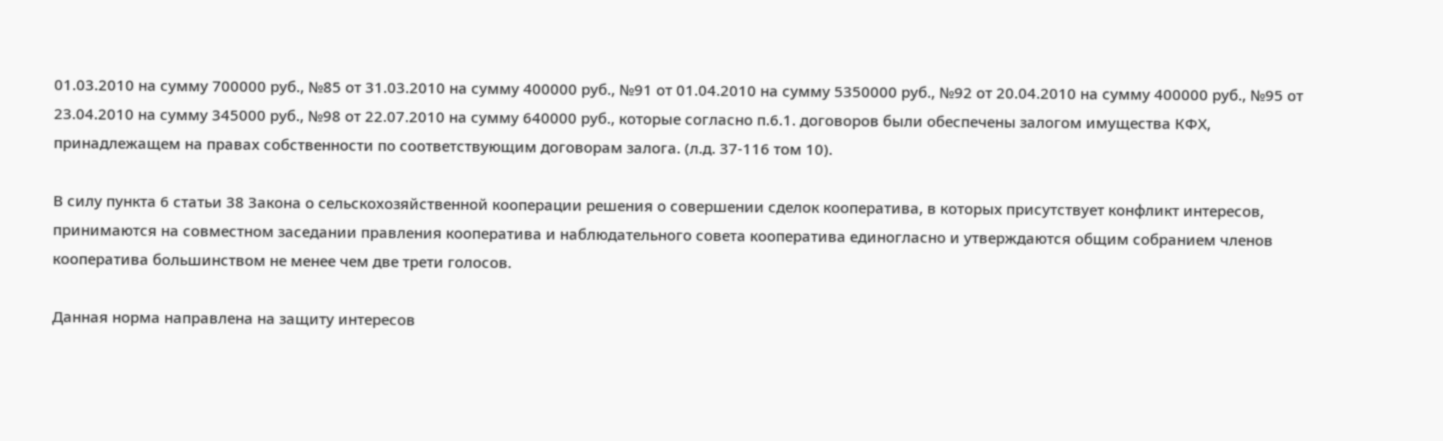01.03.2010 на сумму 700000 руб., №85 от 31.03.2010 на сумму 400000 руб., №91 от 01.04.2010 на сумму 5350000 руб., №92 от 20.04.2010 на сумму 400000 руб., №95 от 23.04.2010 на сумму 345000 руб., №98 от 22.07.2010 на сумму 640000 руб., которые согласно п.6.1. договоров были обеспечены залогом имущества КФХ, принадлежащем на правах собственности по соответствующим договорам залога. (л.д. 37-116 том 10).

В силу пункта 6 статьи 38 Закона о сельскохозяйственной кооперации решения о совершении сделок кооператива, в которых присутствует конфликт интересов, принимаются на совместном заседании правления кооператива и наблюдательного совета кооператива единогласно и утверждаются общим собранием членов кооператива большинством не менее чем две трети голосов.

Данная норма направлена на защиту интересов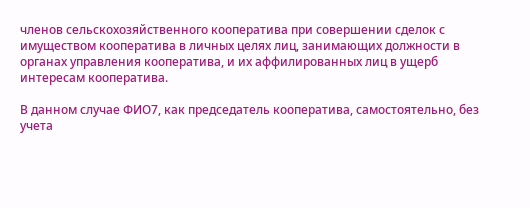членов сельскохозяйственного кооператива при совершении сделок с имуществом кооператива в личных целях лиц, занимающих должности в органах управления кооператива, и их аффилированных лиц в ущерб интересам кооператива.

В данном случае ФИО7, как председатель кооператива, самостоятельно, без учета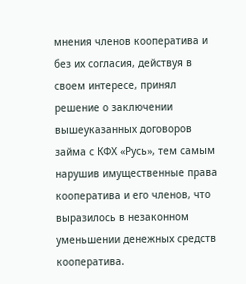мнения членов кооператива и без их согласия, действуя в своем интересе, принял решение о заключении вышеуказанных договоров займа с КФХ «Русь», тем самым нарушив имущественные права кооператива и его членов, что выразилось в незаконном уменьшении денежных средств кооператива.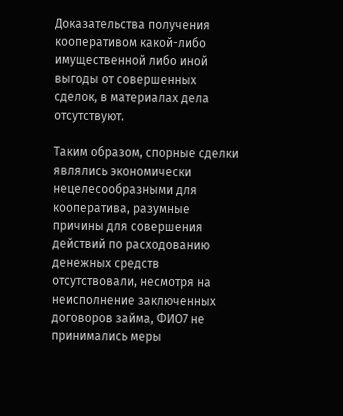Доказательства получения кооперативом какой-либо имущественной либо иной выгоды от совершенных сделок, в материалах дела отсутствуют.

Таким образом, спорные сделки являлись экономически нецелесообразными для кооператива, разумные причины для совершения действий по расходованию денежных средств отсутствовали, несмотря на неисполнение заключенных договоров займа, ФИО7 не принимались меры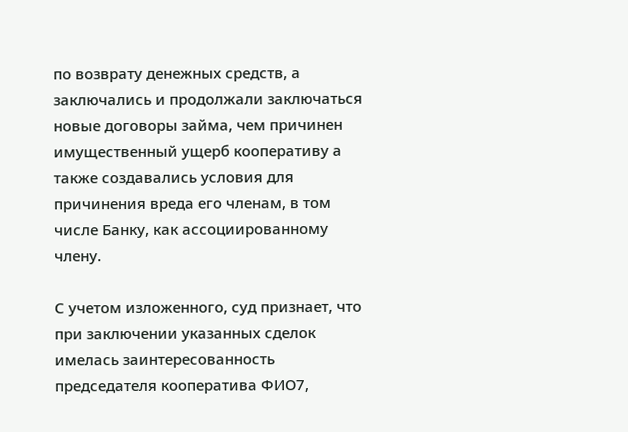по возврату денежных средств, а заключались и продолжали заключаться новые договоры займа, чем причинен имущественный ущерб кооперативу а также создавались условия для причинения вреда его членам, в том числе Банку, как ассоциированному члену.

С учетом изложенного, суд признает, что при заключении указанных сделок имелась заинтересованность председателя кооператива ФИО7,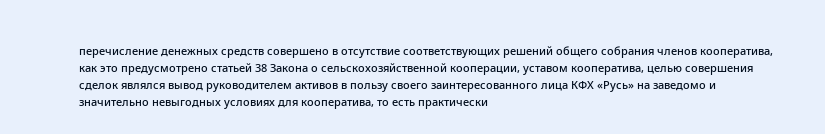перечисление денежных средств совершено в отсутствие соответствующих решений общего собрания членов кооператива, как это предусмотрено статьей 38 Закона о сельскохозяйственной кооперации, уставом кооператива, целью совершения сделок являлся вывод руководителем активов в пользу своего заинтересованного лица КФХ «Русь» на заведомо и значительно невыгодных условиях для кооператива, то есть практически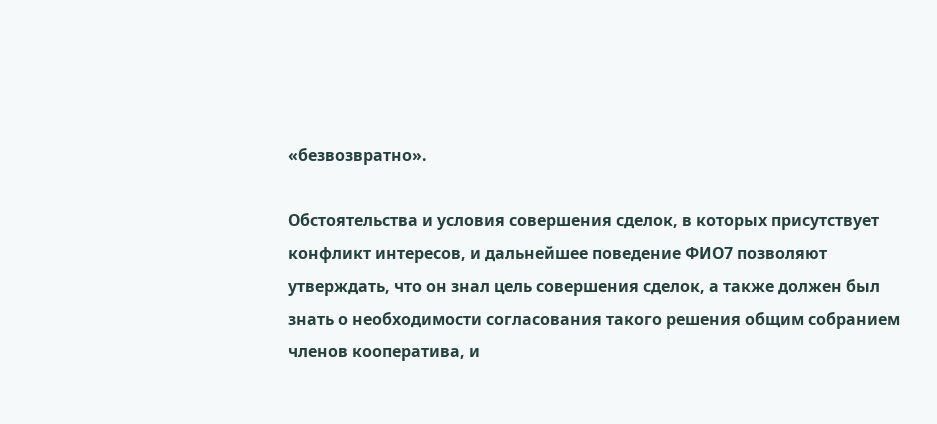«безвозвратно».

Обстоятельства и условия совершения сделок, в которых присутствует конфликт интересов, и дальнейшее поведение ФИО7 позволяют утверждать, что он знал цель совершения сделок, а также должен был знать о необходимости согласования такого решения общим собранием членов кооператива, и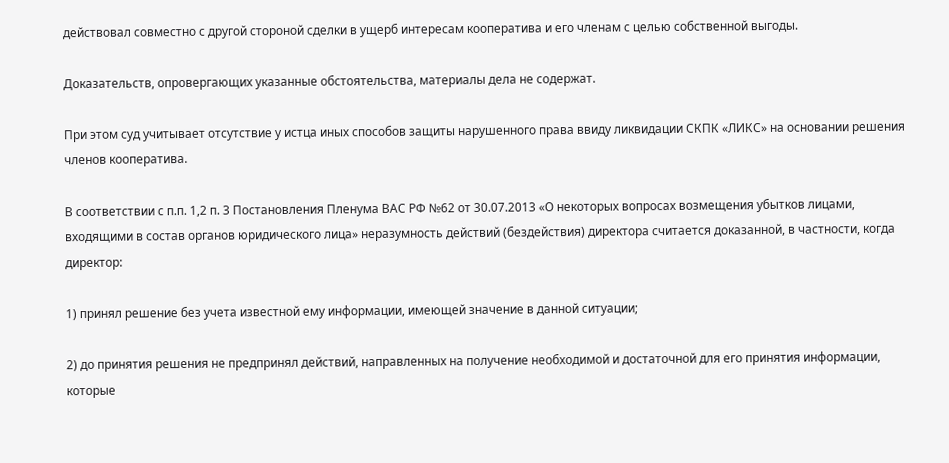действовал совместно с другой стороной сделки в ущерб интересам кооператива и его членам с целью собственной выгоды.

Доказательств, опровергающих указанные обстоятельства, материалы дела не содержат.

При этом суд учитывает отсутствие у истца иных способов защиты нарушенного права ввиду ликвидации СКПК «ЛИКС» на основании решения членов кооператива.

В соответствии с п.п. 1,2 п. 3 Постановления Пленума ВАС РФ №62 от 30.07.2013 «О некоторых вопросах возмещения убытков лицами, входящими в состав органов юридического лица» неразумность действий (бездействия) директора считается доказанной, в частности, когда директор:

1) принял решение без учета известной ему информации, имеющей значение в данной ситуации;

2) до принятия решения не предпринял действий, направленных на получение необходимой и достаточной для его принятия информации, которые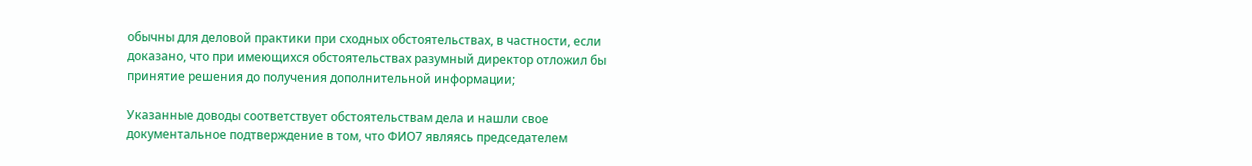обычны для деловой практики при сходных обстоятельствах, в частности, если доказано, что при имеющихся обстоятельствах разумный директор отложил бы принятие решения до получения дополнительной информации;

Указанные доводы соответствует обстоятельствам дела и нашли свое документальное подтверждение в том, что ФИО7 являясь председателем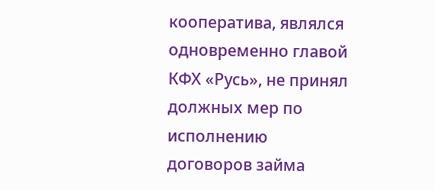кооператива, являлся одновременно главой КФХ «Русь», не принял должных мер по исполнению договоров займа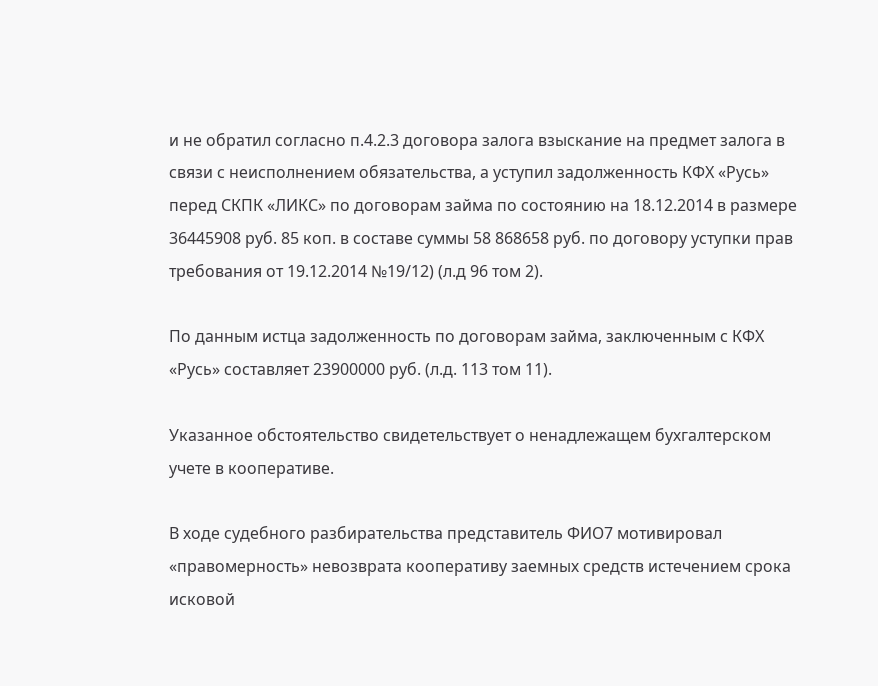и не обратил согласно п.4.2.3 договора залога взыскание на предмет залога в связи с неисполнением обязательства, а уступил задолженность КФХ «Русь» перед СКПК «ЛИКС» по договорам займа по состоянию на 18.12.2014 в размере 36445908 руб. 85 коп. в составе суммы 58 868658 руб. по договору уступки прав требования от 19.12.2014 №19/12) (л.д 96 том 2).

По данным истца задолженность по договорам займа, заключенным с КФХ «Русь» составляет 23900000 руб. (л.д. 113 том 11).

Указанное обстоятельство свидетельствует о ненадлежащем бухгалтерском учете в кооперативе.

В ходе судебного разбирательства представитель ФИО7 мотивировал «правомерность» невозврата кооперативу заемных средств истечением срока исковой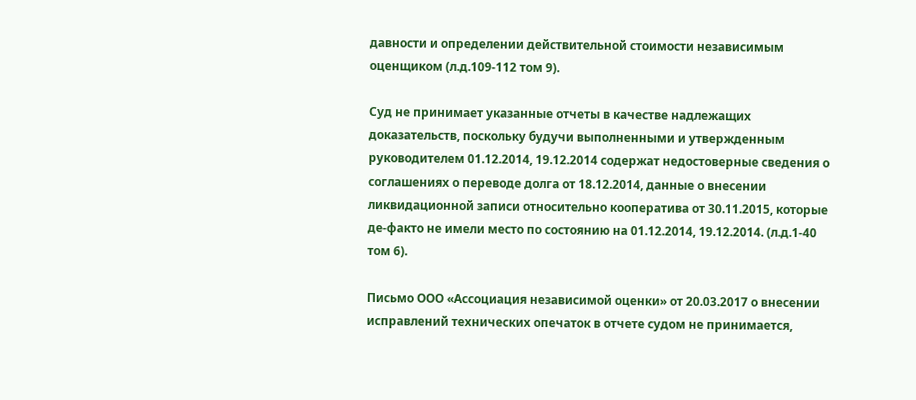давности и определении действительной стоимости независимым оценщиком (л.д.109-112 том 9).

Суд не принимает указанные отчеты в качестве надлежащих доказательств, поскольку будучи выполненными и утвержденным руководителем 01.12.2014, 19.12.2014 содержат недостоверные сведения о соглашениях о переводе долга от 18.12.2014, данные о внесении ликвидационной записи относительно кооператива от 30.11.2015, которые де-факто не имели место по состоянию на 01.12.2014, 19.12.2014. (л.д.1-40 том 6).

Письмо ООО «Ассоциация независимой оценки» от 20.03.2017 о внесении исправлений технических опечаток в отчете судом не принимается,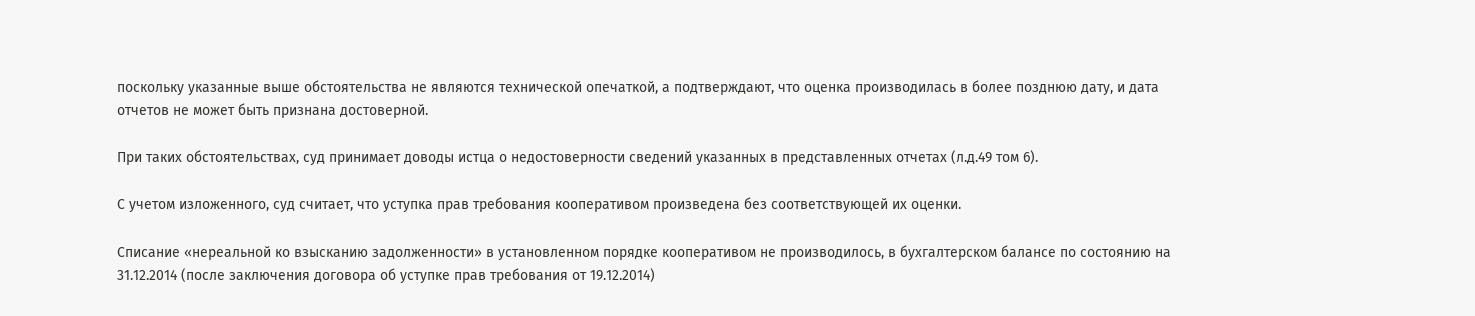поскольку указанные выше обстоятельства не являются технической опечаткой, а подтверждают, что оценка производилась в более позднюю дату, и дата отчетов не может быть признана достоверной.

При таких обстоятельствах, суд принимает доводы истца о недостоверности сведений указанных в представленных отчетах (л.д.49 том 6).

С учетом изложенного, суд считает, что уступка прав требования кооперативом произведена без соответствующей их оценки.

Списание «нереальной ко взысканию задолженности» в установленном порядке кооперативом не производилось, в бухгалтерском балансе по состоянию на 31.12.2014 (после заключения договора об уступке прав требования от 19.12.2014)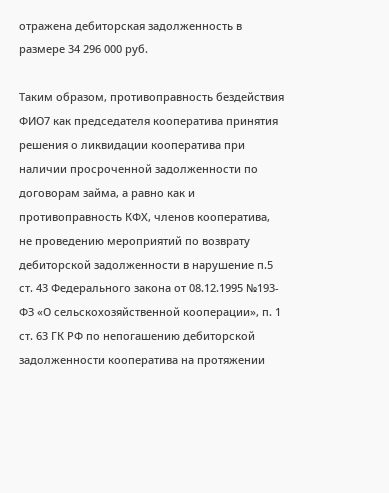отражена дебиторская задолженность в размере 34 296 000 руб.

Таким образом, противоправность бездействия ФИО7 как председателя кооператива принятия решения о ликвидации кооператива при наличии просроченной задолженности по договорам займа, а равно как и противоправность КФХ, членов кооператива, не проведению мероприятий по возврату дебиторской задолженности в нарушение п.5 ст. 43 Федерального закона от 08.12.1995 №193-ФЗ «О сельскохозяйственной кооперации», п. 1 ст. 63 ГК РФ по непогашению дебиторской задолженности кооператива на протяжении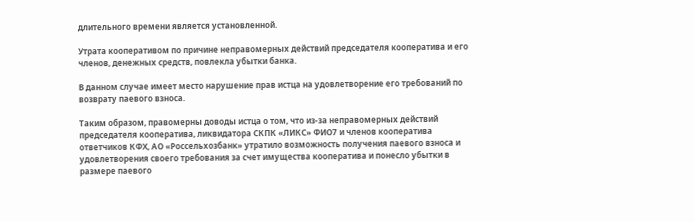длительного времени является установленной.

Утрата кооперативом по причине неправомерных действий председателя кооператива и его членов, денежных средств, повлекла убытки банка.

В данном случае имеет место нарушение прав истца на удовлетворение его требований по возврату паевого взноса.

Таким образом, правомерны доводы истца о том, что из-за неправомерных действий председателя кооператива, ликвидатора СКПК «ЛИКС» ФИО7 и членов кооператива ответчиков КФХ, АО «Россельхозбанк» утратило возможность получения паевого взноса и удовлетворения своего требования за счет имущества кооператива и понесло убытки в размере паевого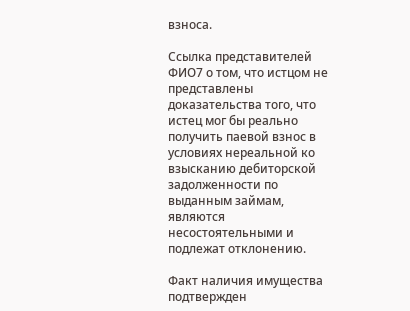взноса.

Ссылка представителей ФИО7 о том, что истцом не представлены доказательства того, что истец мог бы реально получить паевой взнос в условиях нереальной ко взысканию дебиторской задолженности по выданным займам, являются несостоятельными и подлежат отклонению.

Факт наличия имущества подтвержден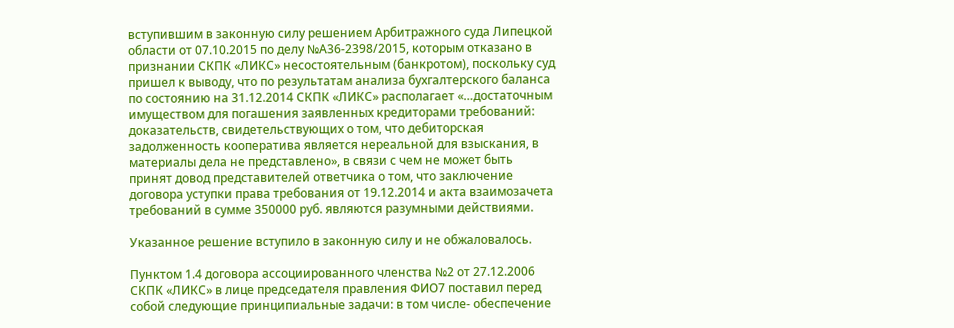вступившим в законную силу решением Арбитражного суда Липецкой области от 07.10.2015 по делу №А36-2398/2015, которым отказано в признании СКПК «ЛИКС» несостоятельным (банкротом), поскольку суд пришел к выводу, что по результатам анализа бухгалтерского баланса по состоянию на 31.12.2014 СКПК «ЛИКС» располагает «…достаточным имуществом для погашения заявленных кредиторами требований: доказательств, свидетельствующих о том, что дебиторская задолженность кооператива является нереальной для взыскания, в материалы дела не представлено», в связи с чем не может быть принят довод представителей ответчика о том, что заключение договора уступки права требования от 19.12.2014 и акта взаимозачета требований в сумме 350000 руб. являются разумными действиями.

Указанное решение вступило в законную силу и не обжаловалось.

Пунктом 1.4 договора ассоциированного членства №2 от 27.12.2006 СКПК «ЛИКС» в лице председателя правления ФИО7 поставил перед собой следующие принципиальные задачи: в том числе- обеспечение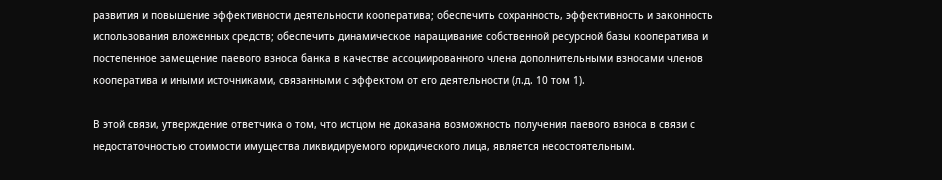развития и повышение эффективности деятельности кооператива; обеспечить сохранность, эффективность и законность использования вложенных средств; обеспечить динамическое наращивание собственной ресурсной базы кооператива и постепенное замещение паевого взноса банка в качестве ассоциированного члена дополнительными взносами членов кооператива и иными источниками, связанными с эффектом от его деятельности (л.д. 10 том 1).

В этой связи, утверждение ответчика о том, что истцом не доказана возможность получения паевого взноса в связи с недостаточностью стоимости имущества ликвидируемого юридического лица, является несостоятельным.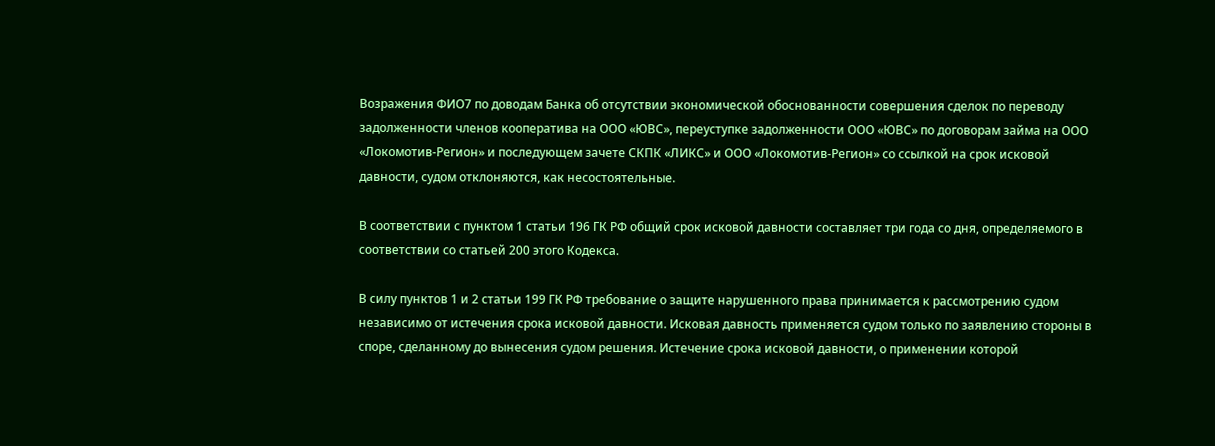Возражения ФИО7 по доводам Банка об отсутствии экономической обоснованности совершения сделок по переводу задолженности членов кооператива на ООО «ЮВС», переуступке задолженности ООО «ЮВС» по договорам займа на ООО «Локомотив-Регион» и последующем зачете СКПК «ЛИКС» и ООО «Локомотив-Регион» со ссылкой на срок исковой давности, судом отклоняются, как несостоятельные.

В соответствии с пунктом 1 статьи 196 ГК РФ общий срок исковой давности составляет три года со дня, определяемого в соответствии со статьей 200 этого Кодекса.

В силу пунктов 1 и 2 статьи 199 ГК РФ требование о защите нарушенного права принимается к рассмотрению судом независимо от истечения срока исковой давности. Исковая давность применяется судом только по заявлению стороны в споре, сделанному до вынесения судом решения. Истечение срока исковой давности, о применении которой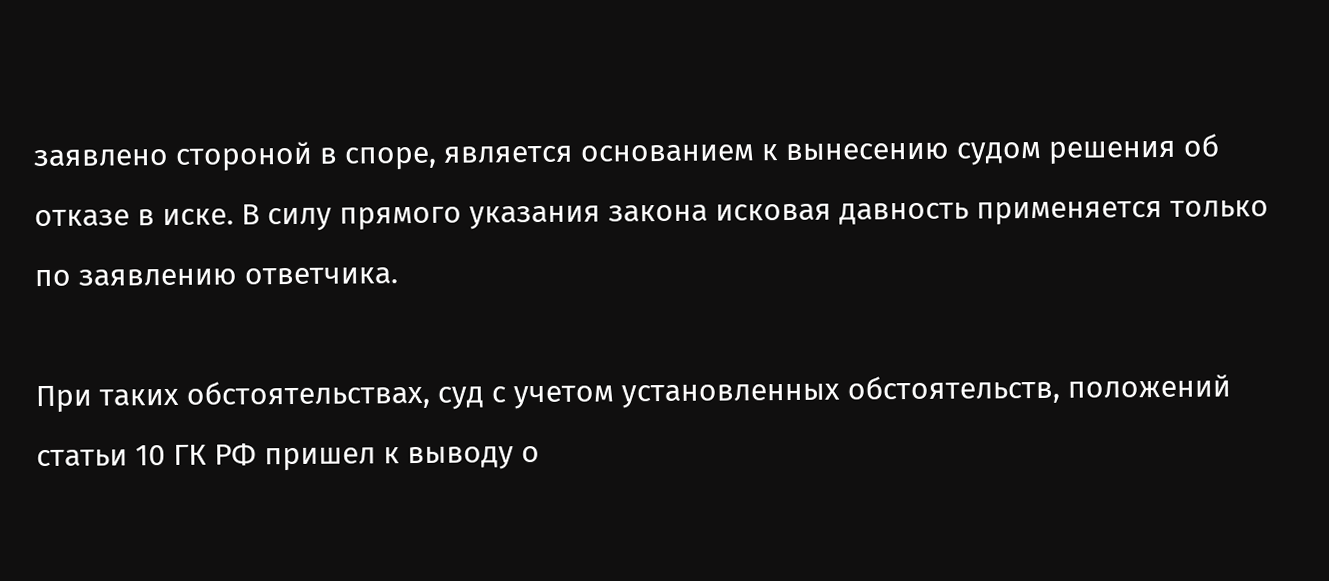заявлено стороной в споре, является основанием к вынесению судом решения об отказе в иске. В силу прямого указания закона исковая давность применяется только по заявлению ответчика.

При таких обстоятельствах, суд с учетом установленных обстоятельств, положений статьи 10 ГК РФ пришел к выводу о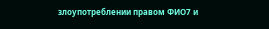злоупотреблении правом ФИО7 и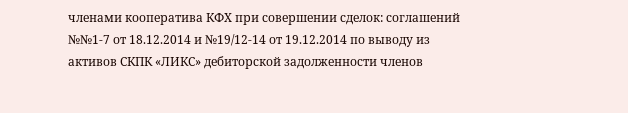членами кооператива КФХ при совершении сделок: соглашений №№1-7 от 18.12.2014 и №19/12-14 от 19.12.2014 по выводу из активов СКПК «ЛИКС» дебиторской задолженности членов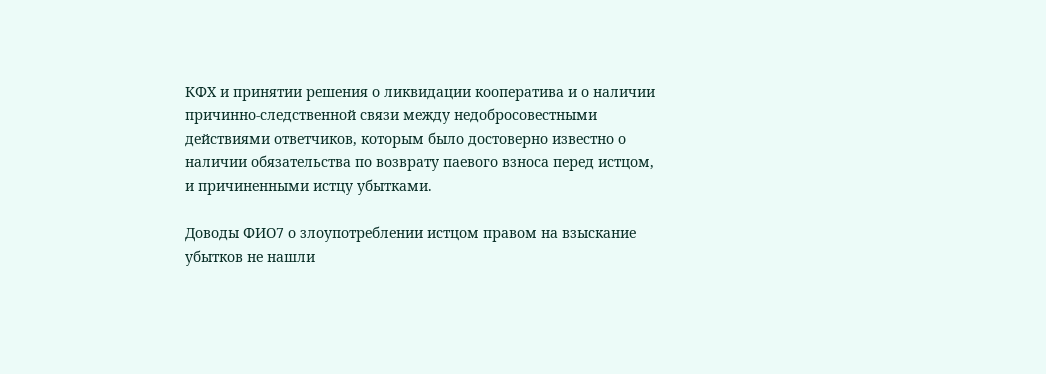КФХ и принятии решения о ликвидации кооператива и о наличии причинно-следственной связи между недобросовестными действиями ответчиков, которым было достоверно известно о наличии обязательства по возврату паевого взноса перед истцом, и причиненными истцу убытками.

Доводы ФИО7 о злоупотреблении истцом правом на взыскание убытков не нашли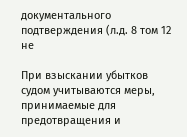документального подтверждения (л.д. 8 том 12 не

При взыскании убытков судом учитываются меры, принимаемые для предотвращения и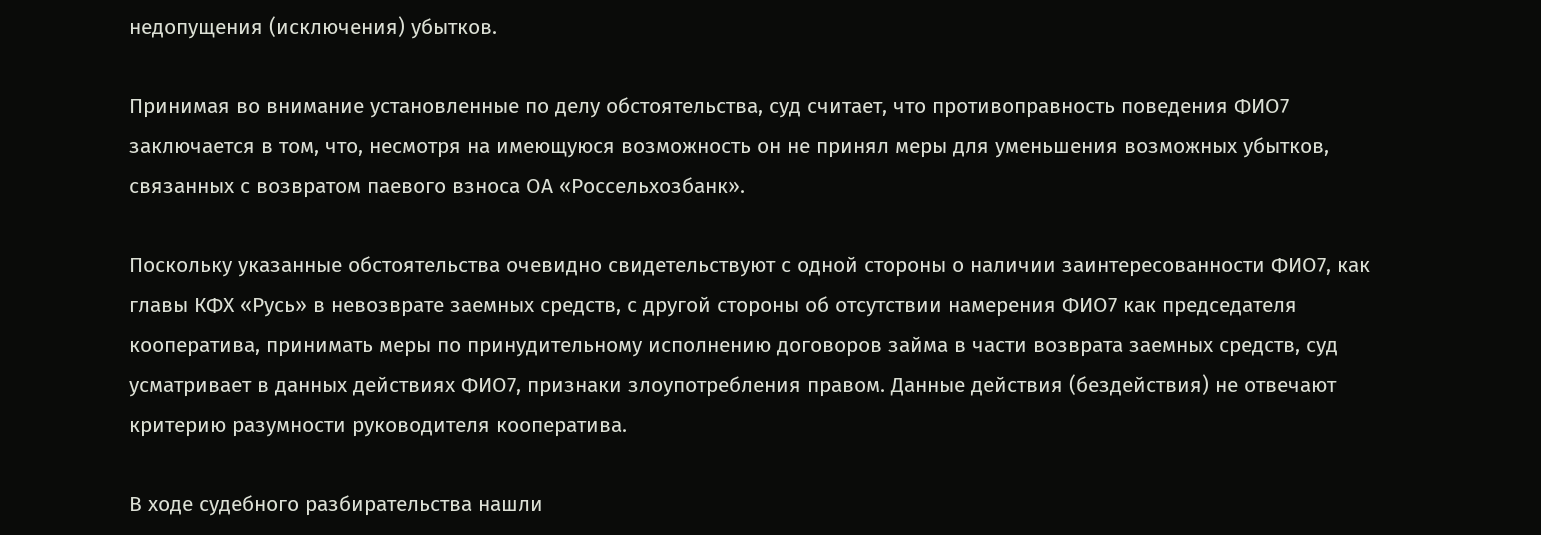недопущения (исключения) убытков.

Принимая во внимание установленные по делу обстоятельства, суд считает, что противоправность поведения ФИО7 заключается в том, что, несмотря на имеющуюся возможность он не принял меры для уменьшения возможных убытков, связанных с возвратом паевого взноса ОА «Россельхозбанк».

Поскольку указанные обстоятельства очевидно свидетельствуют с одной стороны о наличии заинтересованности ФИО7, как главы КФХ «Русь» в невозврате заемных средств, с другой стороны об отсутствии намерения ФИО7 как председателя кооператива, принимать меры по принудительному исполнению договоров займа в части возврата заемных средств, суд усматривает в данных действиях ФИО7, признаки злоупотребления правом. Данные действия (бездействия) не отвечают критерию разумности руководителя кооператива.

В ходе судебного разбирательства нашли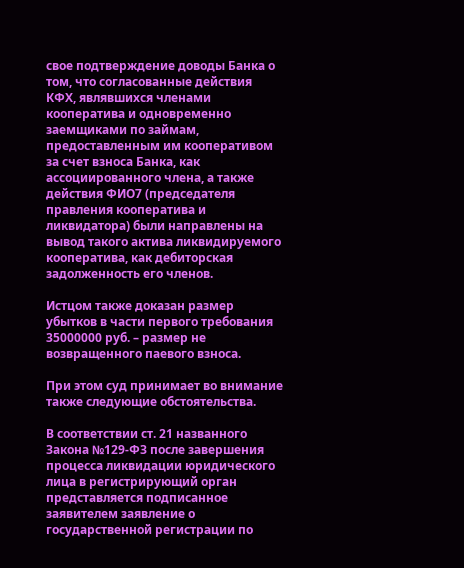свое подтверждение доводы Банка о том, что согласованные действия КФХ, являвшихся членами кооператива и одновременно заемщиками по займам, предоставленным им кооперативом за счет взноса Банка, как ассоциированного члена, а также действия ФИО7 (председателя правления кооператива и ликвидатора) были направлены на вывод такого актива ликвидируемого кооператива, как дебиторская задолженность его членов.

Истцом также доказан размер убытков в части первого требования 35000000 руб. – размер не возвращенного паевого взноса.

При этом суд принимает во внимание также следующие обстоятельства.

В соответствии ст. 21 названного Закона №129-ФЗ после завершения процесса ликвидации юридического лица в регистрирующий орган представляется подписанное заявителем заявление о государственной регистрации по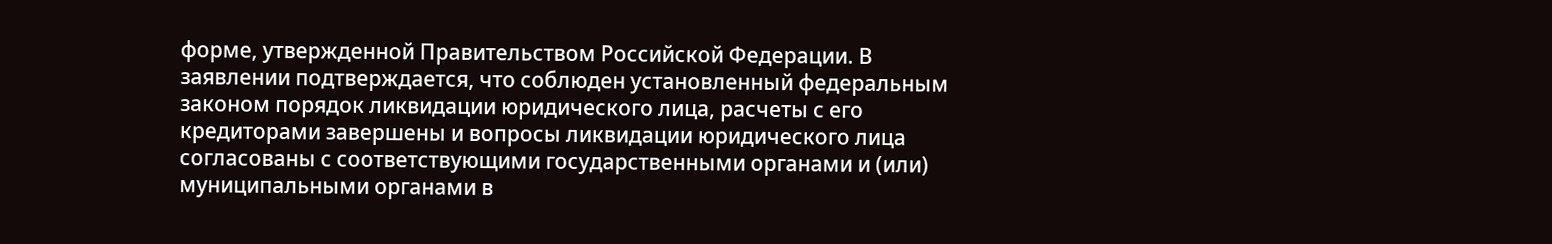форме, утвержденной Правительством Российской Федерации. В заявлении подтверждается, что соблюден установленный федеральным законом порядок ликвидации юридического лица, расчеты с его кредиторами завершены и вопросы ликвидации юридического лица согласованы с соответствующими государственными органами и (или) муниципальными органами в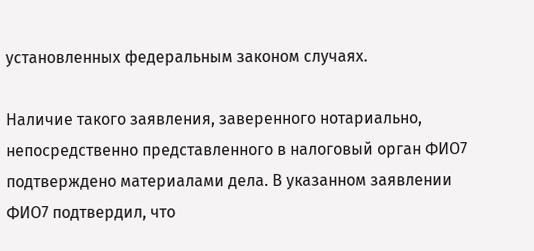установленных федеральным законом случаях.

Наличие такого заявления, заверенного нотариально, непосредственно представленного в налоговый орган ФИО7 подтверждено материалами дела. В указанном заявлении ФИО7 подтвердил, что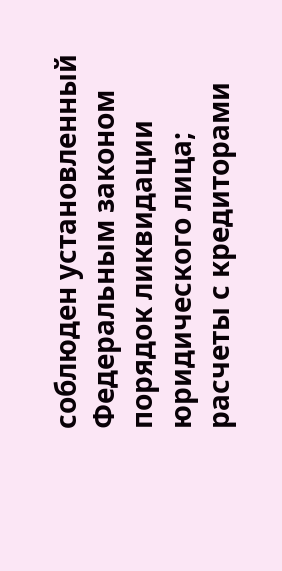соблюден установленный Федеральным законом порядок ликвидации юридического лица; расчеты с кредиторами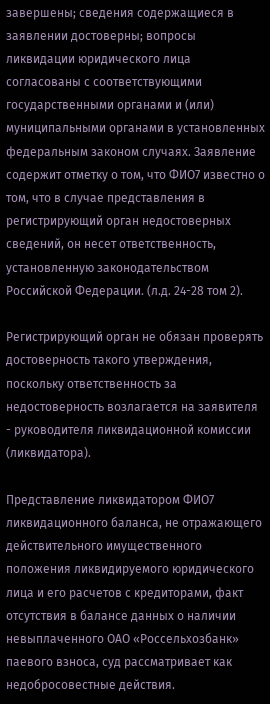завершены; сведения содержащиеся в заявлении достоверны; вопросы ликвидации юридического лица согласованы с соответствующими государственными органами и (или) муниципальными органами в установленных федеральным законом случаях. Заявление содержит отметку о том, что ФИО7 известно о том, что в случае представления в регистрирующий орган недостоверных сведений, он несет ответственность, установленную законодательством Российской Федерации. (л.д. 24-28 том 2).

Регистрирующий орган не обязан проверять достоверность такого утверждения, поскольку ответственность за недостоверность возлагается на заявителя - руководителя ликвидационной комиссии (ликвидатора).

Представление ликвидатором ФИО7 ликвидационного баланса, не отражающего действительного имущественного положения ликвидируемого юридического лица и его расчетов с кредиторами, факт отсутствия в балансе данных о наличии невыплаченного ОАО «Россельхозбанк» паевого взноса, суд рассматривает как недобросовестные действия.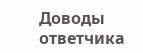Доводы ответчика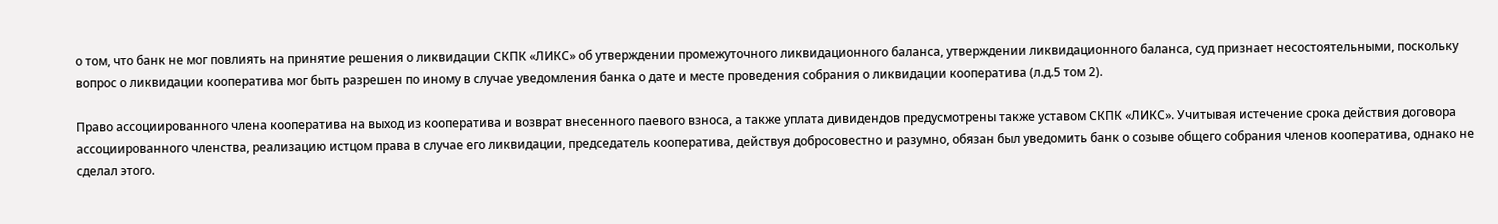о том, что банк не мог повлиять на принятие решения о ликвидации СКПК «ЛИКС» об утверждении промежуточного ликвидационного баланса, утверждении ликвидационного баланса, суд признает несостоятельными, поскольку вопрос о ликвидации кооператива мог быть разрешен по иному в случае уведомления банка о дате и месте проведения собрания о ликвидации кооператива (л.д.5 том 2).

Право ассоциированного члена кооператива на выход из кооператива и возврат внесенного паевого взноса, а также уплата дивидендов предусмотрены также уставом СКПК «ЛИКС». Учитывая истечение срока действия договора ассоциированного членства, реализацию истцом права в случае его ликвидации, председатель кооператива, действуя добросовестно и разумно, обязан был уведомить банк о созыве общего собрания членов кооператива, однако не сделал этого.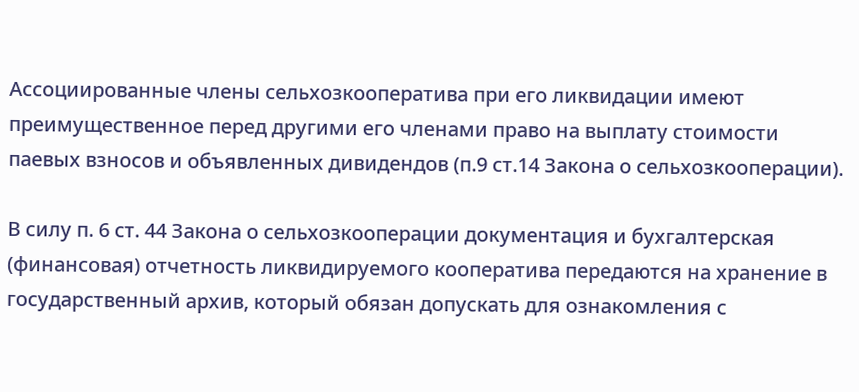Ассоциированные члены сельхозкооператива при его ликвидации имеют преимущественное перед другими его членами право на выплату стоимости паевых взносов и объявленных дивидендов (п.9 ст.14 Закона о сельхозкооперации).

В силу п. 6 ст. 44 Закона о сельхозкооперации документация и бухгалтерская (финансовая) отчетность ликвидируемого кооператива передаются на хранение в государственный архив, который обязан допускать для ознакомления с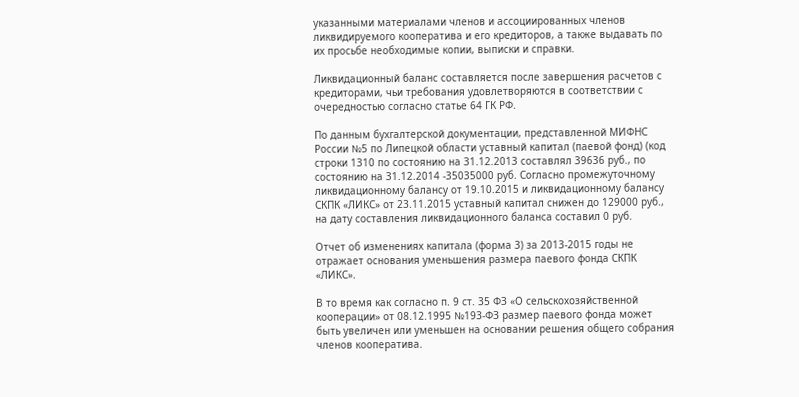указанными материалами членов и ассоциированных членов ликвидируемого кооператива и его кредиторов, а также выдавать по их просьбе необходимые копии, выписки и справки.

Ликвидационный баланс составляется после завершения расчетов с кредиторами, чьи требования удовлетворяются в соответствии с очередностью согласно статье 64 ГК РФ.

По данным бухгалтерской документации, представленной МИФНС России №5 по Липецкой области уставный капитал (паевой фонд) (код строки 1310 по состоянию на 31.12.2013 составлял 39636 руб., по состоянию на 31.12.2014 -35035000 руб. Согласно промежуточному ликвидационному балансу от 19.10.2015 и ликвидационному балансу СКПК «ЛИКС» от 23.11.2015 уставный капитал снижен до 129000 руб., на дату составления ликвидационного баланса составил 0 руб.

Отчет об изменениях капитала (форма 3) за 2013-2015 годы не отражает основания уменьшения размера паевого фонда СКПК «ЛИКС».

В то время как согласно п. 9 ст. 35 ФЗ «О сельскохозяйственной кооперации» от 08.12.1995 №193-ФЗ размер паевого фонда может быть увеличен или уменьшен на основании решения общего собрания членов кооператива.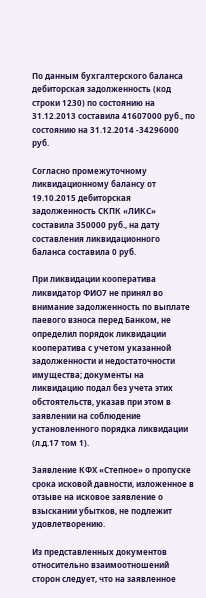По данным бухгалтерского баланса дебиторская задолженность (код строки 1230) по состоянию на 31.12.2013 составила 41607000 руб., по состоянию на 31.12.2014 -34296000 руб.

Согласно промежуточному ликвидационному балансу от 19.10.2015 дебиторская задолженность СКПК «ЛИКС» составила 350000 руб., на дату составления ликвидационного баланса составила 0 руб.

При ликвидации кооператива ликвидатор ФИО7 не принял во внимание задолженность по выплате паевого взноса перед Банком, не определил порядок ликвидации кооператива с учетом указанной задолженности и недостаточности имущества; документы на ликвидацию подал без учета этих обстоятельств, указав при этом в заявлении на соблюдение установленного порядка ликвидации (л.д.17 том 1).

Заявление КФХ «Степное» о пропуске срока исковой давности, изложенное в отзыве на исковое заявление о взыскании убытков, не подлежит удовлетворению.

Из представленных документов относительно взаимоотношений сторон следует, что на заявленное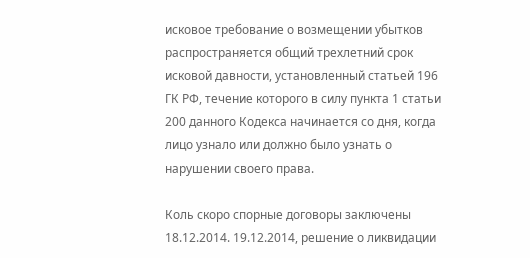исковое требование о возмещении убытков распространяется общий трехлетний срок исковой давности, установленный статьей 196 ГК РФ, течение которого в силу пункта 1 статьи 200 данного Кодекса начинается со дня, когда лицо узнало или должно было узнать о нарушении своего права.

Коль скоро спорные договоры заключены 18.12.2014. 19.12.2014, решение о ликвидации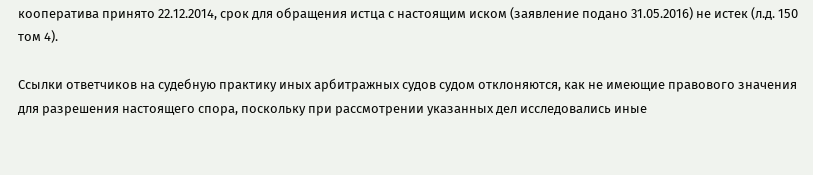кооператива принято 22.12.2014, срок для обращения истца с настоящим иском (заявление подано 31.05.2016) не истек (л.д. 150 том 4).

Ссылки ответчиков на судебную практику иных арбитражных судов судом отклоняются, как не имеющие правового значения для разрешения настоящего спора, поскольку при рассмотрении указанных дел исследовались иные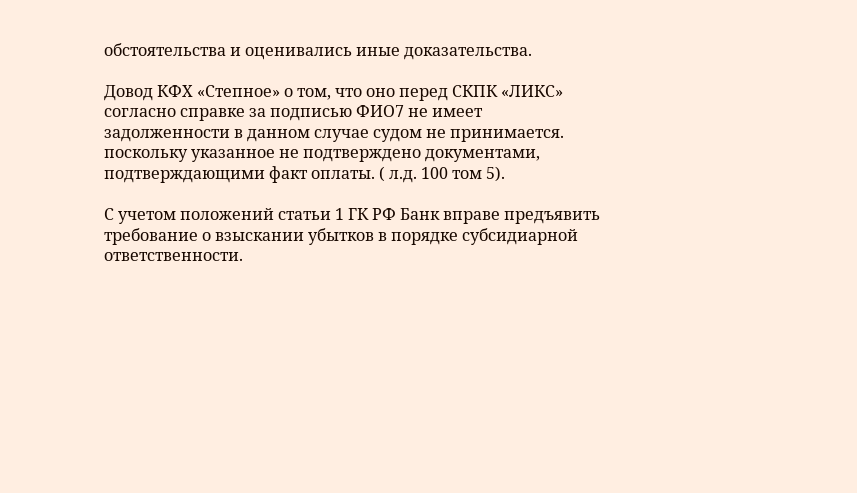обстоятельства и оценивались иные доказательства.

Довод КФХ «Степное» о том, что оно перед СКПК «ЛИКС» согласно справке за подписью ФИО7 не имеет задолженности в данном случае судом не принимается. поскольку указанное не подтверждено документами, подтверждающими факт оплаты. ( л.д. 100 том 5).

С учетом положений статьи 1 ГК РФ Банк вправе предъявить требование о взыскании убытков в порядке субсидиарной ответственности.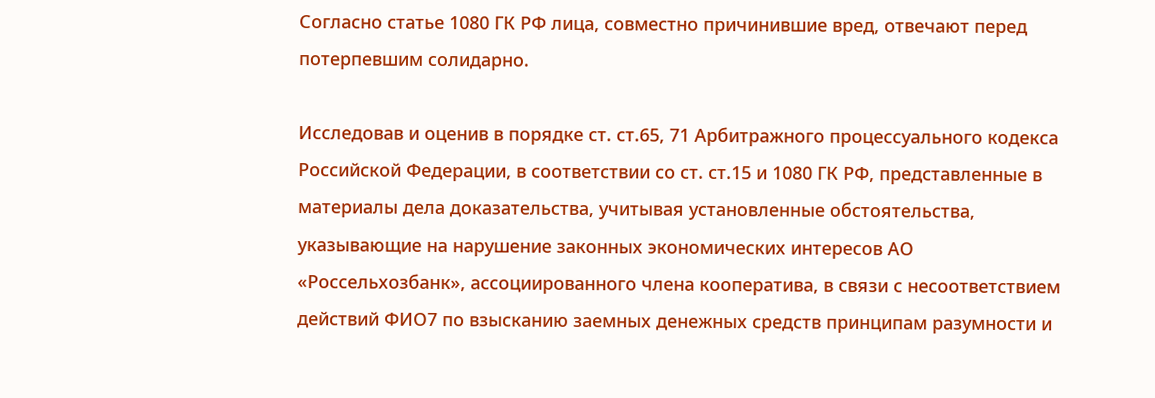Согласно статье 1080 ГК РФ лица, совместно причинившие вред, отвечают перед потерпевшим солидарно.

Исследовав и оценив в порядке ст. ст.65, 71 Арбитражного процессуального кодекса Российской Федерации, в соответствии со ст. ст.15 и 1080 ГК РФ, представленные в материалы дела доказательства, учитывая установленные обстоятельства, указывающие на нарушение законных экономических интересов АО «Россельхозбанк», ассоциированного члена кооператива, в связи с несоответствием действий ФИО7 по взысканию заемных денежных средств принципам разумности и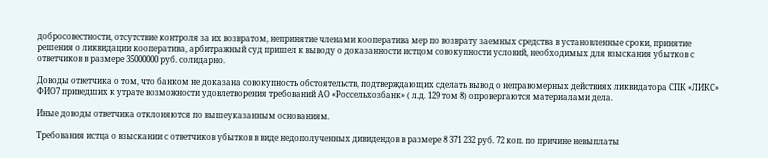добросовестности, отсутствие контроля за их возвратом, непринятие членами кооператива мер по возврату заемных средства в установленные сроки, принятие решения о ликвидации кооператива, арбитражный суд пришел к выводу о доказанности истцом совокупности условий, необходимых для взыскания убытков с ответчиков в размере 35000000 руб. солидарно.

Доводы ответчика о том, что банком не доказана совокупность обстоятельств, подтверждающих сделать вывод о неправомерных действиях ликвидатора СПК «ЛИКС» ФИО7 приведших к утрате возможности удовлетворения требований АО «Россельхозбанк» ( л.д. 129 том 8) опровергаются материалами дела.

Иные доводы ответчика отклоняются по вышеуказанным основаниям.

Требования истца о взыскании с ответчиков убытков в виде недополученных дивидендов в размере 8 371 232 руб. 72 коп. по причине невыплаты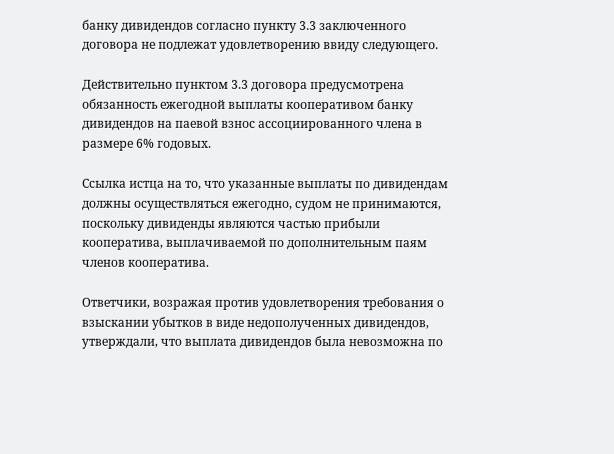банку дивидендов согласно пункту 3.3 заключенного договора не подлежат удовлетворению ввиду следующего.

Действительно пунктом 3.3 договора предусмотрена обязанность ежегодной выплаты кооперативом банку дивидендов на паевой взнос ассоциированного члена в размере 6% годовых.

Ссылка истца на то, что указанные выплаты по дивидендам должны осуществляться ежегодно, судом не принимаются, поскольку дивиденды являются частью прибыли кооператива, выплачиваемой по дополнительным паям членов кооператива.

Ответчики, возражая против удовлетворения требования о взыскании убытков в виде недополученных дивидендов, утверждали, что выплата дивидендов была невозможна по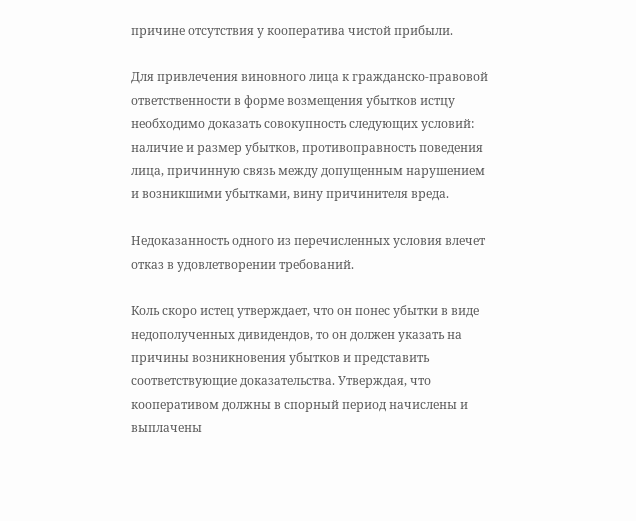причине отсутствия у кооператива чистой прибыли.

Для привлечения виновного лица к гражданско-правовой ответственности в форме возмещения убытков истцу необходимо доказать совокупность следующих условий: наличие и размер убытков, противоправность поведения лица, причинную связь между допущенным нарушением и возникшими убытками, вину причинителя вреда.

Недоказанность одного из перечисленных условия влечет отказ в удовлетворении требований.

Коль скоро истец утверждает, что он понес убытки в виде недополученных дивидендов, то он должен указать на причины возникновения убытков и представить соответствующие доказательства. Утверждая, что кооперативом должны в спорный период начислены и выплачены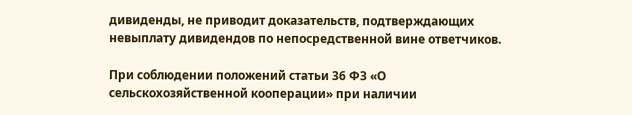дивиденды, не приводит доказательств, подтверждающих невыплату дивидендов по непосредственной вине ответчиков.

При соблюдении положений статьи 36 ФЗ «О сельскохозяйственной кооперации» при наличии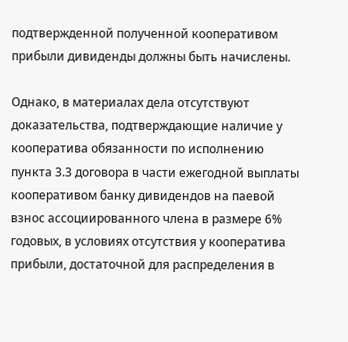подтвержденной полученной кооперативом прибыли дивиденды должны быть начислены.

Однако, в материалах дела отсутствуют доказательства, подтверждающие наличие у кооператива обязанности по исполнению пункта 3.3 договора в части ежегодной выплаты кооперативом банку дивидендов на паевой взнос ассоциированного члена в размере 6% годовых, в условиях отсутствия у кооператива прибыли, достаточной для распределения в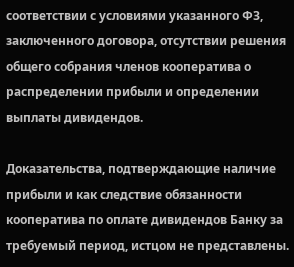соответствии с условиями указанного ФЗ, заключенного договора, отсутствии решения общего собрания членов кооператива о распределении прибыли и определении выплаты дивидендов.

Доказательства, подтверждающие наличие прибыли и как следствие обязанности кооператива по оплате дивидендов Банку за требуемый период, истцом не представлены.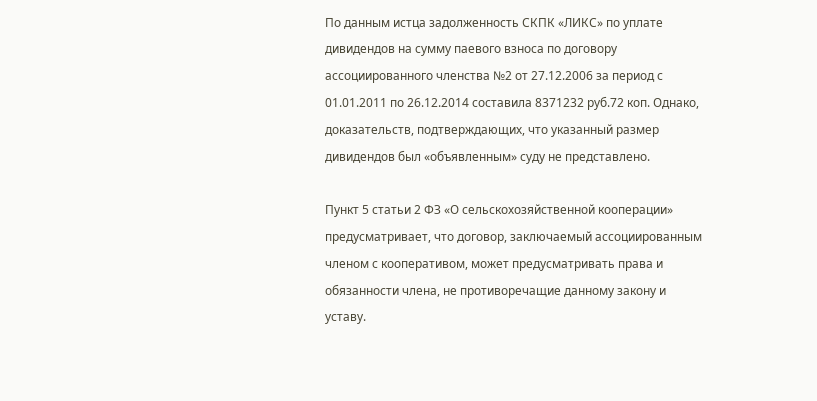По данным истца задолженность СКПК «ЛИКС» по уплате дивидендов на сумму паевого взноса по договору ассоциированного членства №2 от 27.12.2006 за период с 01.01.2011 по 26.12.2014 составила 8371232 руб.72 коп. Однако, доказательств, подтверждающих, что указанный размер дивидендов был «объявленным» суду не представлено.

Пункт 5 статьи 2 ФЗ «О сельскохозяйственной кооперации» предусматривает, что договор, заключаемый ассоциированным членом с кооперативом, может предусматривать права и обязанности члена, не противоречащие данному закону и уставу.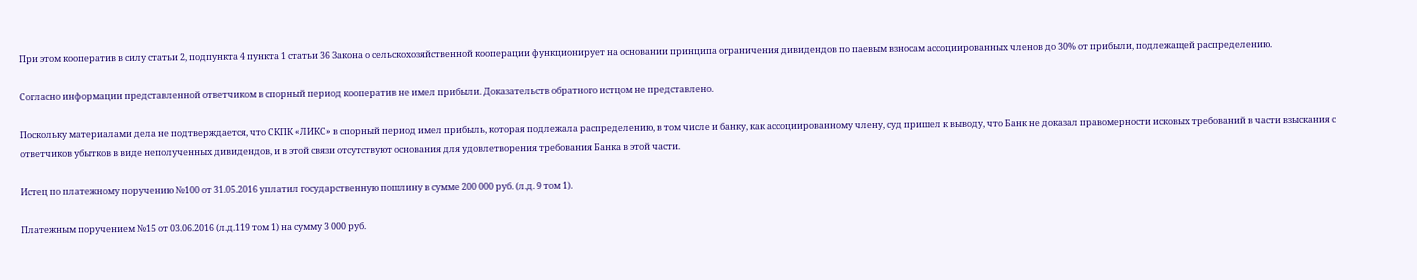При этом кооператив в силу статьи 2, подпункта 4 пункта 1 статьи 36 Закона о сельскохозяйственной кооперации функционирует на основании принципа ограничения дивидендов по паевым взносам ассоциированных членов до 30% от прибыли, подлежащей распределению.

Согласно информации представленной ответчиком в спорный период кооператив не имел прибыли. Доказательств обратного истцом не представлено.

Поскольку материалами дела не подтверждается, что СКПК «ЛИКС» в спорный период имел прибыль, которая подлежала распределению, в том числе и банку, как ассоциированному члену, суд пришел к выводу, что Банк не доказал правомерности исковых требований в части взыскания с ответчиков убытков в виде неполученных дивидендов, и в этой связи отсутствуют основания для удовлетворения требования Банка в этой части.

Истец по платежному поручению №100 от 31.05.2016 уплатил государственную пошлину в сумме 200 000 руб. (л.д. 9 том 1).

Платежным поручением №15 от 03.06.2016 (л.д.119 том 1) на сумму 3 000 руб.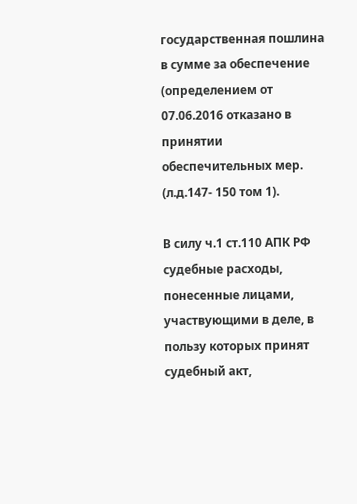государственная пошлина в сумме за обеспечение (определением от 07.06.2016 отказано в принятии обеспечительных мер. (л.д.147- 150 том 1).

В силу ч.1 ст.110 АПК РФ судебные расходы, понесенные лицами, участвующими в деле, в пользу которых принят судебный акт,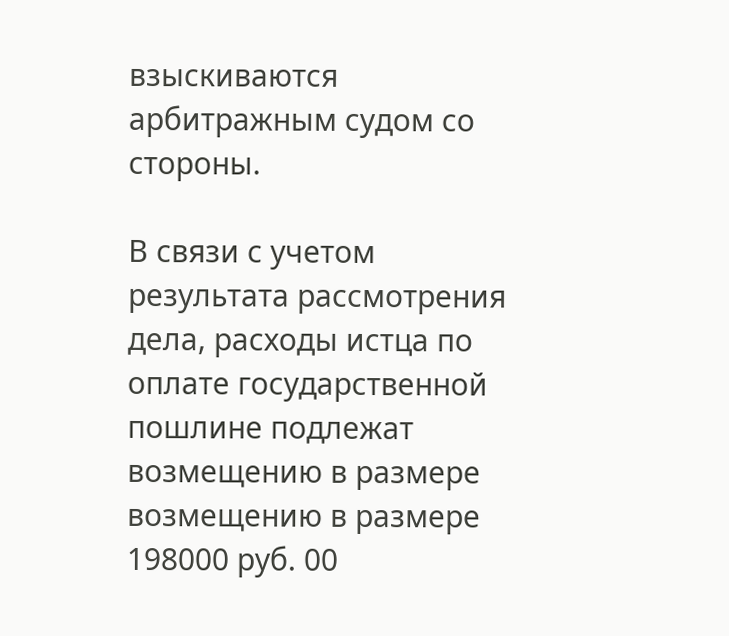взыскиваются арбитражным судом со стороны.

В связи с учетом результата рассмотрения дела, расходы истца по оплате государственной пошлине подлежат возмещению в размере возмещению в размере 198000 руб. 00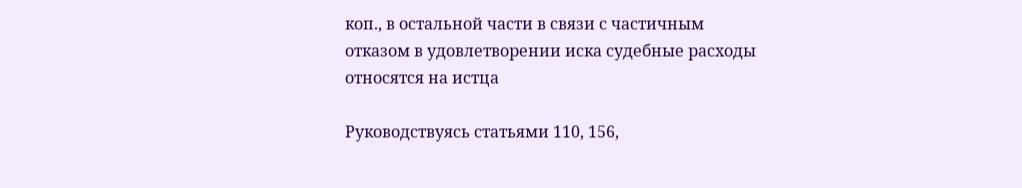коп., в остальной части в связи с частичным отказом в удовлетворении иска судебные расходы относятся на истца

Руководствуясь статьями 110, 156,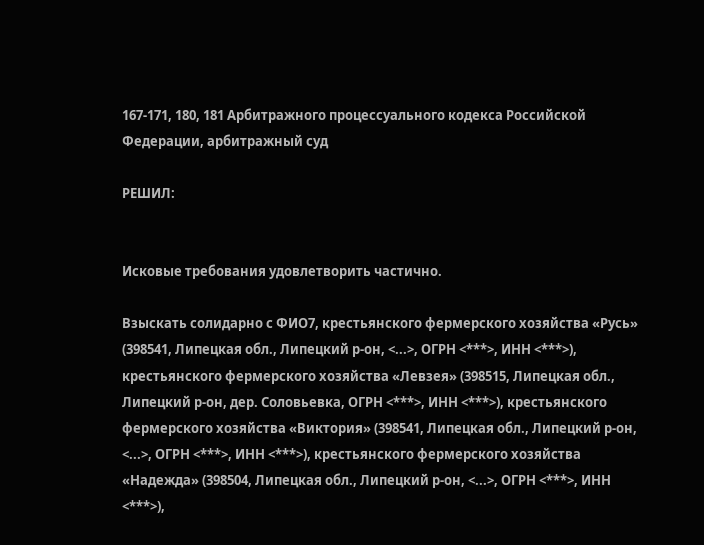167-171, 180, 181 Арбитражного процессуального кодекса Российской Федерации, арбитражный суд

РЕШИЛ:


Исковые требования удовлетворить частично.

Взыскать солидарно с ФИО7, крестьянского фермерского хозяйства «Русь» (398541, Липецкая обл., Липецкий р-он, <...>, ОГРН <***>, ИНН <***>), крестьянского фермерского хозяйства «Левзея» (398515, Липецкая обл., Липецкий р-он, дер. Соловьевка, ОГРН <***>, ИНН <***>), крестьянского фермерского хозяйства «Виктория» (398541, Липецкая обл., Липецкий р-он, <...>, ОГРН <***>, ИНН <***>), крестьянского фермерского хозяйства «Надежда» (398504, Липецкая обл., Липецкий р-он, <...>, ОГРН <***>, ИНН <***>),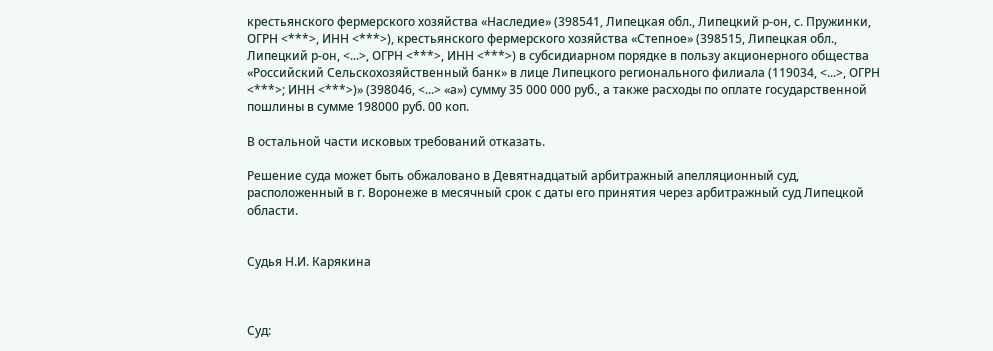крестьянского фермерского хозяйства «Наследие» (398541, Липецкая обл., Липецкий р-он, с. Пружинки, ОГРН <***>, ИНН <***>), крестьянского фермерского хозяйства «Степное» (398515, Липецкая обл., Липецкий р-он, <...>, ОГРН <***>, ИНН <***>) в субсидиарном порядке в пользу акционерного общества «Российский Сельскохозяйственный банк» в лице Липецкого регионального филиала (119034, <...>, ОГРН <***>; ИНН <***>)» (398046, <...> «а») сумму 35 000 000 руб., а также расходы по оплате государственной пошлины в сумме 198000 руб. 00 коп.

В остальной части исковых требований отказать.

Решение суда может быть обжаловано в Девятнадцатый арбитражный апелляционный суд, расположенный в г. Воронеже в месячный срок с даты его принятия через арбитражный суд Липецкой области.


Судья Н.И. Карякина



Суд: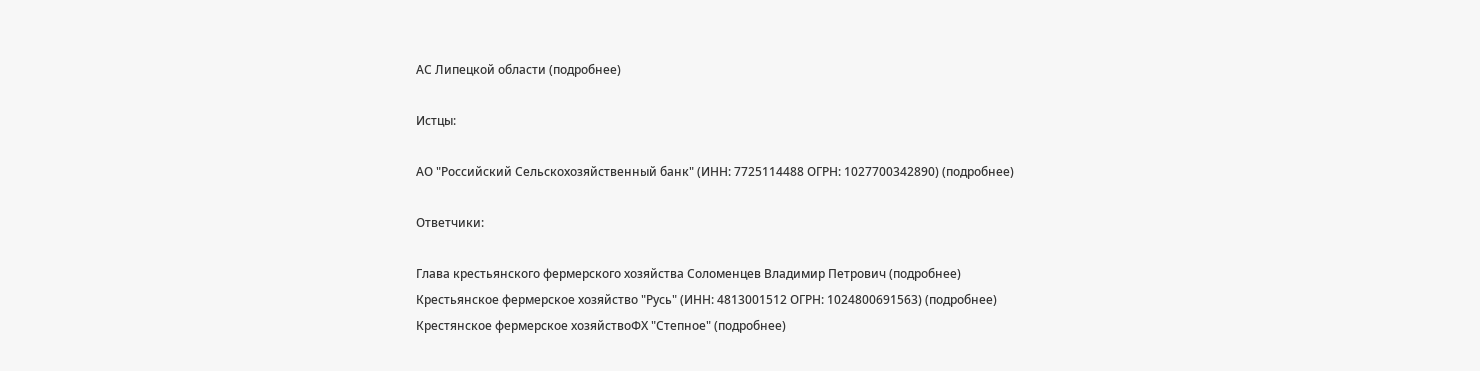АС Липецкой области (подробнее)

Истцы:

АО "Российский Сельскохозяйственный банк" (ИНН: 7725114488 ОГРН: 1027700342890) (подробнее)

Ответчики:

Глава крестьянского фермерского хозяйства Соломенцев Владимир Петрович (подробнее)
Крестьянское фермерское хозяйство "Русь" (ИНН: 4813001512 ОГРН: 1024800691563) (подробнее)
Крестянское фермерское хозяйствоФХ "Степное" (подробнее)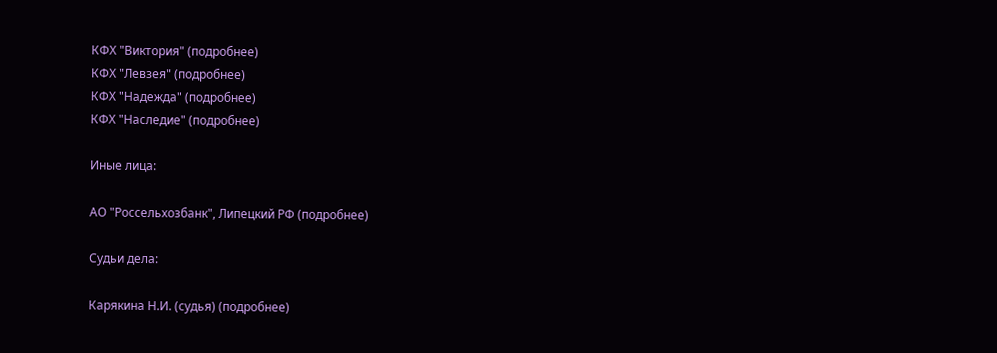КФХ "Виктория" (подробнее)
КФХ "Левзея" (подробнее)
КФХ "Надежда" (подробнее)
КФХ "Наследие" (подробнее)

Иные лица:

АО "Россельхозбанк", Липецкий РФ (подробнее)

Судьи дела:

Карякина Н.И. (судья) (подробнее)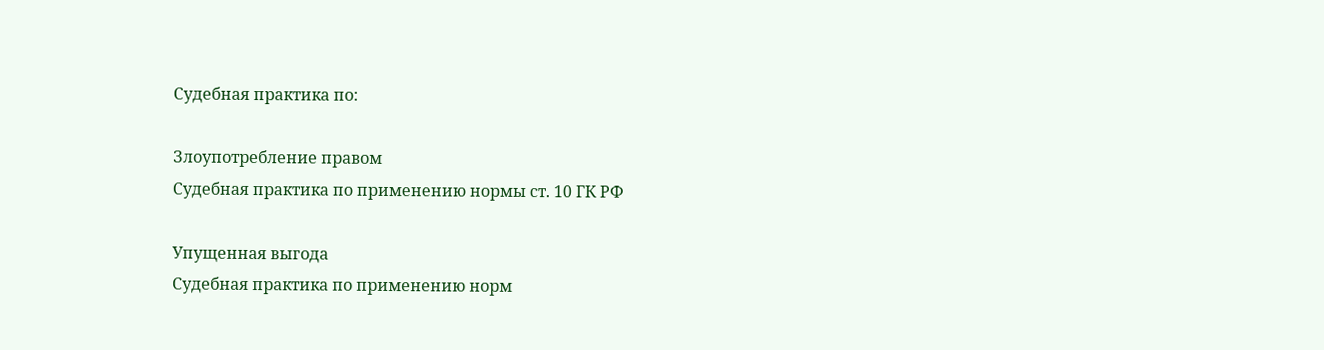Судебная практика по:

Злоупотребление правом
Судебная практика по применению нормы ст. 10 ГК РФ

Упущенная выгода
Судебная практика по применению норм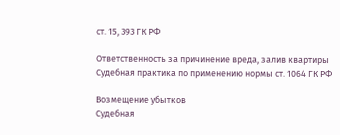ст. 15, 393 ГК РФ

Ответственность за причинение вреда, залив квартиры
Судебная практика по применению нормы ст. 1064 ГК РФ

Возмещение убытков
Судебная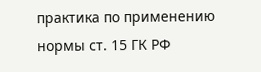практика по применению нормы ст. 15 ГК РФ